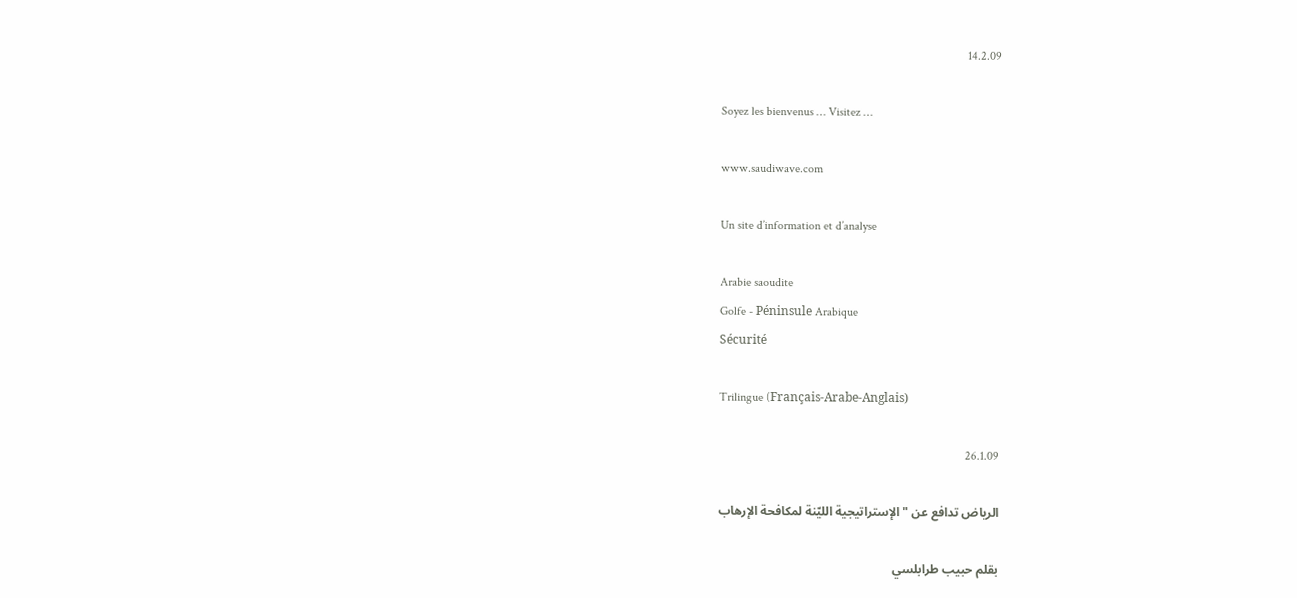14.2.09

Soyez les bienvenus … Visitez …

www.saudiwave.com

Un site d’information et d’analyse

Arabie saoudite
Golfe - Péninsule Arabique
Sécurité

Trilingue (Français-Arabe-Anglais)

26.1.09

الرياض تدافع عن "الإستراتيجية الليّنة لمكافحة الإرهاب

بقلم حبيب طرابلسي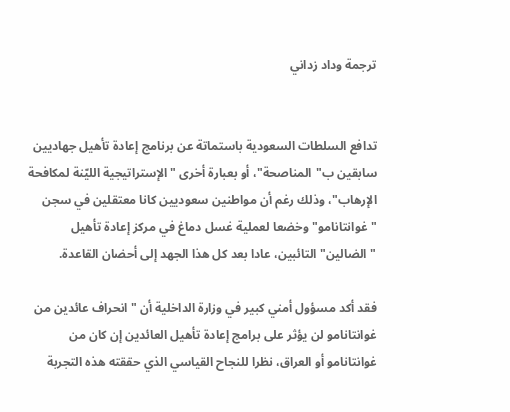ترجمة وداد زداني


تدافع السلطات السعودية باستماتة عن برنامج إعادة تأهيل جهاديين سابقين ب"المناصحة"، أو بعبارة أخرى "الإستراتيجية الليّنة لمكافحة الإرهاب"، وذلك رغم أن مواطنين سعوديين كانا معتقلين في سجن "غوانتانامو" وخضعا لعملية غسل دماغ في مركز إعادة تأهيل "الضالين" التائبين، عادا بعد كل هذا الجهد إلى أحضان القاعدة.

فقد أكد مسؤول أمني كبير في وزارة الداخلية أن "انحراف عائدين من غوانتانامو لن يؤثر على برامج إعادة تأهيل العائدين إن كان من غوانتانامو أو العراق، نظرا للنجاح القياسي الذي حققته هذه التجربة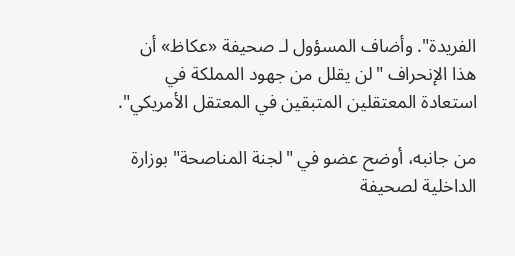الفريدة". وأضاف المسؤول لـ صحيفة «عكاظ» أن هذا الإنحراف "لن يقلل من جهود المملكة في استعادة المعتقلين المتبقين في المعتقل الأمريكي".

من جانبه، أوضح عضو في "لجنة المناصحة" بوزارة الداخلية لصحيفة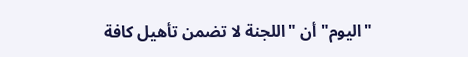"اليوم" أن "اللجنة لا تضمن تأهيل كافة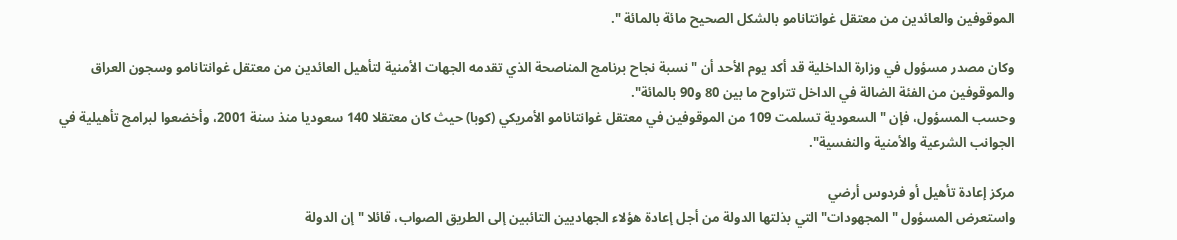الموقوفين والعائدين من معتقل غوانتانامو بالشكل الصحيح مائة بالمائة ".

وكان مصدر مسؤول في وزارة الداخلية قد أكد يوم الأحد أن "نسبة نجاح برنامج المناصحة الذي تقدمه الجهات الأمنية لتأهيل العائدين من معتقل غوانتانامو وسجون العراق والموقوفين من الفئة الضالة في الداخل تتراوح ما بين 80 و90 بالمائة".
وحسب المسؤول، فإن "السعودية تسلمت 109 من الموقوفين في معتقل غوانتانامو الأمريكي (كوبا) حيث كان معتقلا 140 سعوديا منذ سنة 2001، وأخضعوا لبرامج تأهيلية في الجوانب الشرعية والأمنية والنفسية".

مركز إعادة تأهيل أو فردوس أرضي
واستعرض المسؤول "المجهودات" التي بذلتها الدولة من أجل إعادة هؤلاء الجهاديين التائبين إلى الطريق الصواب، قائلا "إن الدولة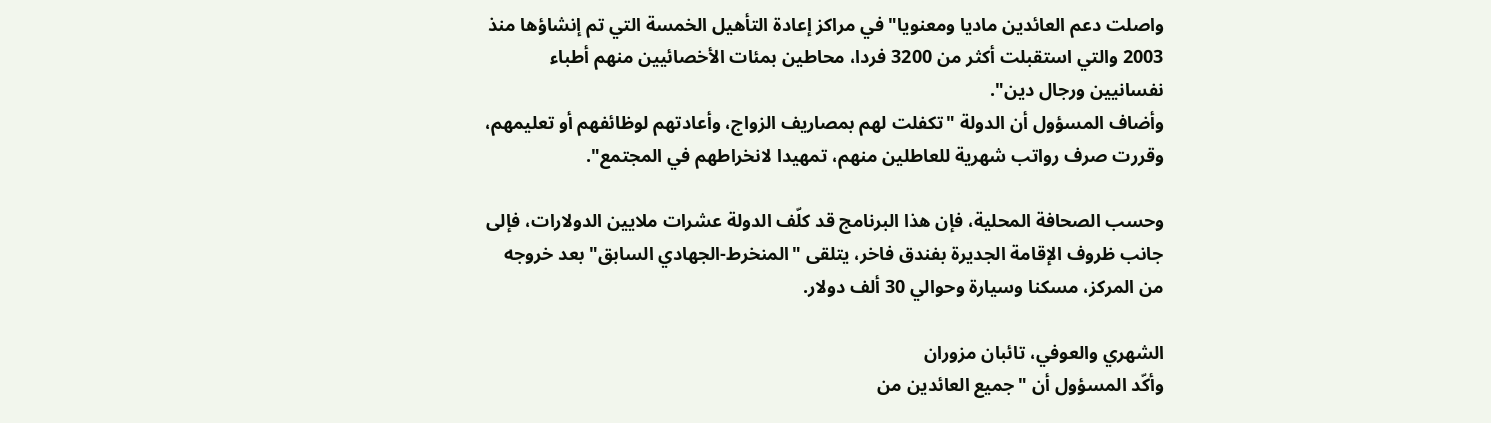واصلت دعم العائدين ماديا ومعنويا" في مراكز إعادة التأهيل الخمسة التي تم إنشاؤها منذ 2003 والتي استقبلت أكثر من 3200 فردا، محاطين بمئات الأخصائيين منهم أطباء نفسانيين ورجال دين".
وأضاف المسؤول أن الدولة "تكفلت لهم بمصاريف الزواج، وأعادتهم لوظائفهم أو تعليمهم، وقررت صرف رواتب شهرية للعاطلين منهم، تمهيدا لانخراطهم في المجتمع".

وحسب الصحافة المحلية، فإن هذا البرنامج قد كلّف الدولة عشرات ملايين الدولارات، فإلى جانب ظروف الإقامة الجديرة بفندق فاخر، يتلقى "المنخرط-الجهادي السابق" بعد خروجه من المركز، مسكنا وسيارة وحوالي 30 ألف دولار.

الشهري والعوفي، تائبان مزوران
وأكّد المسؤول أن "جميع العائدين من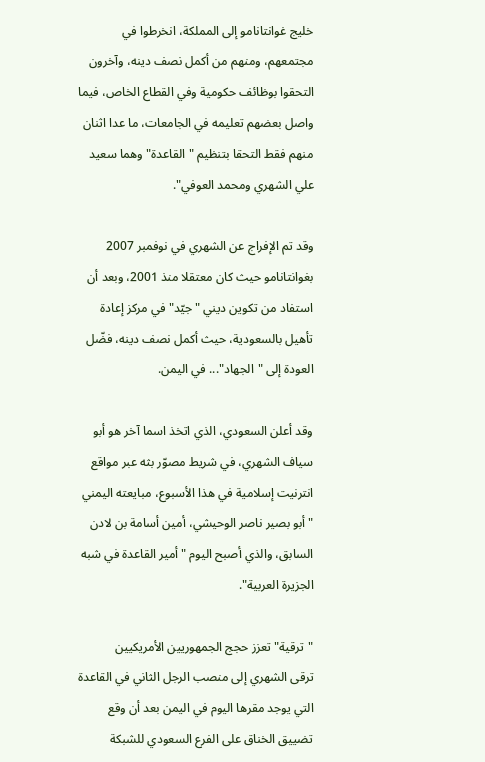خليج غوانتانامو إلى المملكة، انخرطوا في مجتمعهم، ومنهم من أكمل نصف دينه، وآخرون التحقوا بوظائف حكومية وفي القطاع الخاص، فيما واصل بعضهم تعليمه في الجامعات، ما عدا اثنان منهم فقط التحقا بتنظيم "القاعدة" وهما سعيد علي الشهري ومحمد العوفي".

وقد تم الإفراج عن الشهري في نوفمبر 2007 بغوانتانامو حيث كان معتقلا منذ 2001، وبعد أن استفاد من تكوين ديني "جيّد" في مركز إعادة تأهيل بالسعودية، حيث أكمل نصف دينه، فضّل العودة إلى "الجهاد"... في اليمن.

وقد أعلن السعودي، الذي اتخذ اسما آخر هو أبو سياف الشهري، في شريط مصوّر بثه عبر مواقع انترنيت إسلامية في هذا الأسبوع، مبايعته اليمني "أبو بصير ناصر الوحيشي، أمين أسامة بن لادن السابق، والذي أصبح اليوم "أمير القاعدة في شبه الجزيرة العربية".

"ترقية" تعزز حجج الجمهوريين الأمريكيين
ترقى الشهري إلى منصب الرجل الثاني في القاعدة التي يوجد مقرها اليوم في اليمن بعد أن وقع تضييق الخناق على الفرع السعودي للشبكة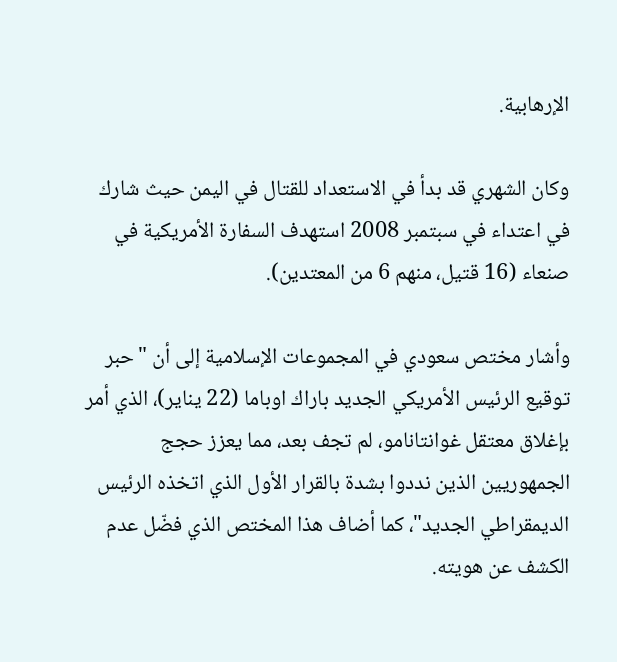الإرهابية.

وكان الشهري قد بدأ في الاستعداد للقتال في اليمن حيث شارك في اعتداء في سبتمبر 2008 استهدف السفارة الأمريكية في صنعاء (16 قتيل، منهم 6 من المعتدين).

وأشار مختص سعودي في المجموعات الإسلامية إلى أن "حبر توقيع الرئيس الأمريكي الجديد باراك اوباما (22 يناير)، الذي أمر بإغلاق معتقل غوانتانامو، لم تجف بعد، مما يعزز حجج الجمهوريين الذين نددوا بشدة بالقرار الأول الذي اتخذه الرئيس الديمقراطي الجديد"، كما أضاف هذا المختص الذي فضّل عدم الكشف عن هويته.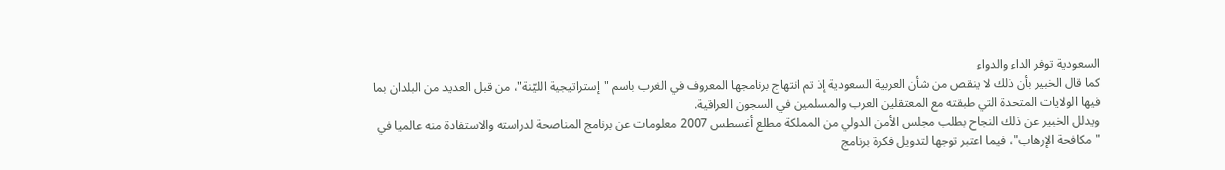السعودية توفر الداء والدواء
كما قال الخبير بأن ذلك لا ينقص من شأن العربية السعودية إذ تم انتهاج برنامجها المعروف في الغرب باسم "إستراتيجية الليّنة"، من قبل العديد من البلدان بما فيها الولايات المتحدة التي طبقته مع المعتقلين العرب والمسلمين في السجون العراقية.
ويدلل الخبير عن ذلك النجاح بطلب مجلس الأمن الدولي من المملكة مطلع أغسطس 2007 معلومات عن برنامج المناصحة لدراسته والاستفادة منه عالميا في "مكافحة الإرهاب"، فيما اعتبر توجها لتدويل فكرة برنامج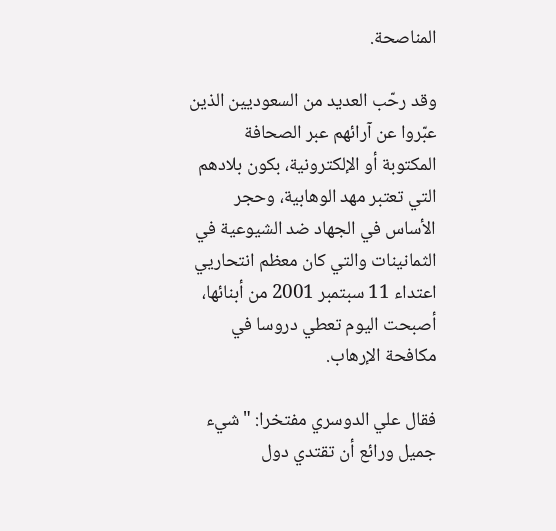المناصحة.

وقد رحّب العديد من السعوديين الذين عبّروا عن آرائهم عبر الصحافة المكتوبة أو الإلكترونية، بكون بلادهم التي تعتبر مهد الوهابية، وحجر الأساس في الجهاد ضد الشيوعية في الثمانينات والتي كان معظم انتحاريي اعتداء 11 سبتمبر 2001 من أبنائها، أصبحت اليوم تعطي دروسا في مكافحة الإرهاب.

فقال علي الدوسري مفتخرا: "شيء جميل ورائع أن تقتدي دول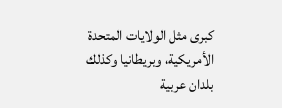كبرى مثل الولايات المتحدة الأمريكية، وبريطانيا وكذلك بلدان عربية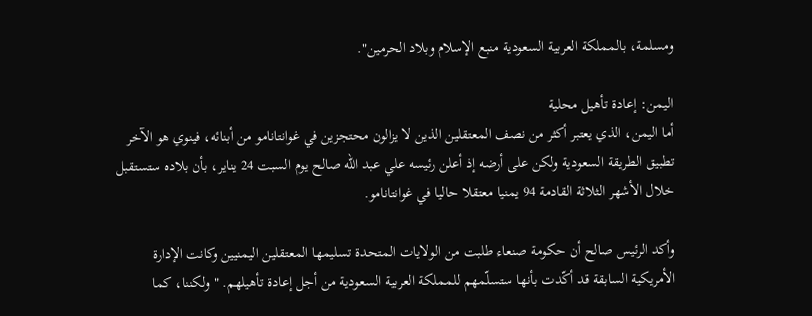ومسلمة، بالمملكة العربية السعودية منبع الإسلام وبلاد الحرمين".

اليمن: إعادة تأهيل محلية
أما اليمن، الذي يعتبر أكثر من نصف المعتقلين الذين لا يزالون محتجزين في غوانتانامو من أبنائه، فينوي هو الآخر تطبيق الطريقة السعودية ولكن على أرضه إذ أعلن رئيسه علي عبد الله صالح يوم السبت 24 يناير، بأن بلاده ستستقبل خلال الأشهر الثلاثة القادمة 94 يمنيا معتقلا حاليا في غوانتانامو.

وأكد الرئيس صالح أن حكومة صنعاء طلبت من الولايات المتحدة تسليمها المعتقلين اليمنيين وكانت الإدارة الأمريكية السابقة قد أكّدت بأنها ستسلّمهم للمملكة العربية السعودية من أجل إعادة تأهيلهم. "ولكننا، كما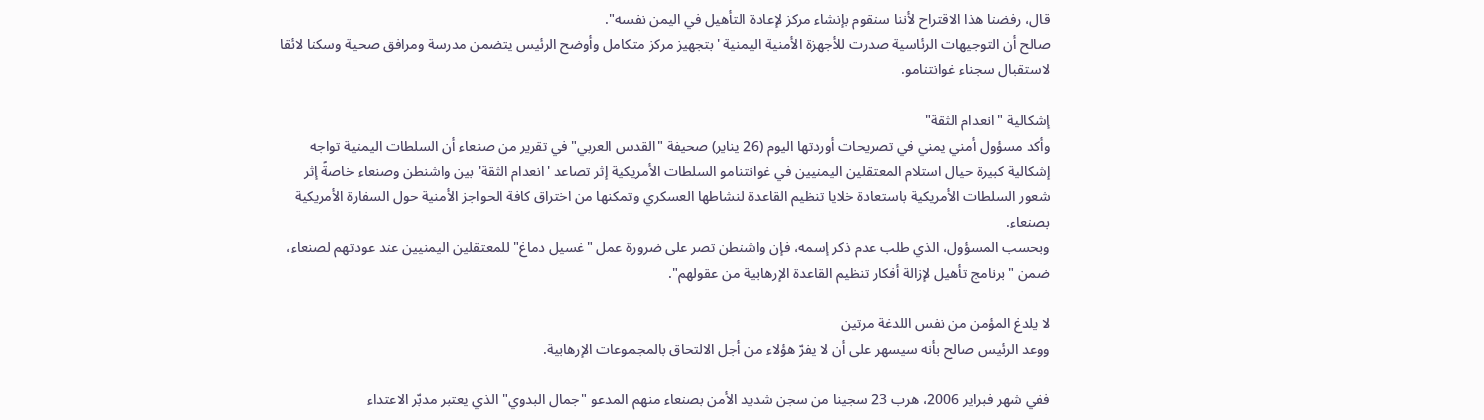قال، رفضنا هذا الاقتراح لأننا سنقوم بإنشاء مركز لإعادة التأهيل في اليمن نفسه".
صالح أن التوجيهات الرئاسية صدرت للأجهزة الأمنية اليمنية 'بتجهيز مركز متكامل وأوضح الرئيس يتضمن مدرسة ومرافق صحية وسكنا لائقا لاستقبال سجناء غوانتنامو.

إشكالية "انعدام الثقة"
وأكد مسؤول أمني يمني في تصريحات أوردتها اليوم (26 يناير) صحيفة "القدس العربي" في تقرير من صنعاء أن السلطات اليمنية تواجه إشكالية كبيرة حيال استلام المعتقلين اليمنيين في غوانتنامو السلطات الأمريكية إثر تصاعد 'انعدام الثقة' بين واشنطن وصنعاء خاصةً إثر شعور السلطات الأمريكية باستعادة خلايا تنظيم القاعدة لنشاطها العسكري وتمكنها من اختراق كافة الحواجز الأمنية حول السفارة الأمريكية بصنعاء.
وبحسب المسؤول، الذي طلب عدم ذكر إسمه، فإن واشنطن تصر على ضرورة عمل "غسيل دماغ" للمعتقلين اليمنيين عند عودتهم لصنعاء، ضمن "برنامج تأهيل لإزالة أفكار تنظيم القاعدة الإرهابية من عقولهم".

لا يلدغ المؤمن من نفس اللدغة مرتين
ووعد الرئيس صالح بأنه سيسهر على أن لا يفرّ هؤلاء من أجل الالتحاق بالمجموعات الإرهابية.

ففي شهر فبراير 2006، هرب 23 سجينا من سجن شديد الأمن بصنعاء منهم المدعو "جمال البدوي" الذي يعتبر مدبّر الاعتداء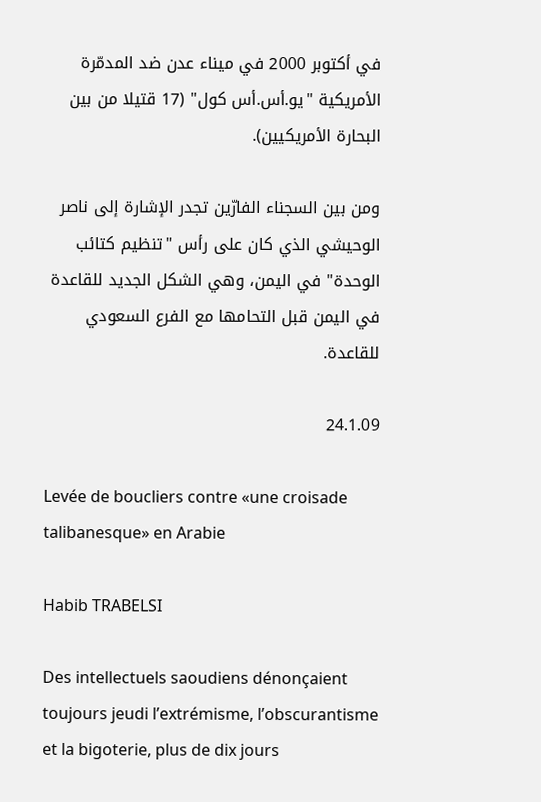في أكتوبر 2000 في ميناء عدن ضد المدمّرة الأمريكية "يو.أس.أس كول" (17 قتيلا من بين البحارة الأمريكيين).

ومن بين السجناء الفارّين تجدر الإشارة إلى ناصر الوحيشي الذي كان على رأس "تنظيم كتائب الوحدة" في اليمن، وهي الشكل الجديد للقاعدة في اليمن قبل التحامها مع الفرع السعودي للقاعدة.

24.1.09

Levée de boucliers contre «une croisade talibanesque» en Arabie

Habib TRABELSI

Des intellectuels saoudiens dénonçaient toujours jeudi l’extrémisme, l’obscurantisme et la bigoterie, plus de dix jours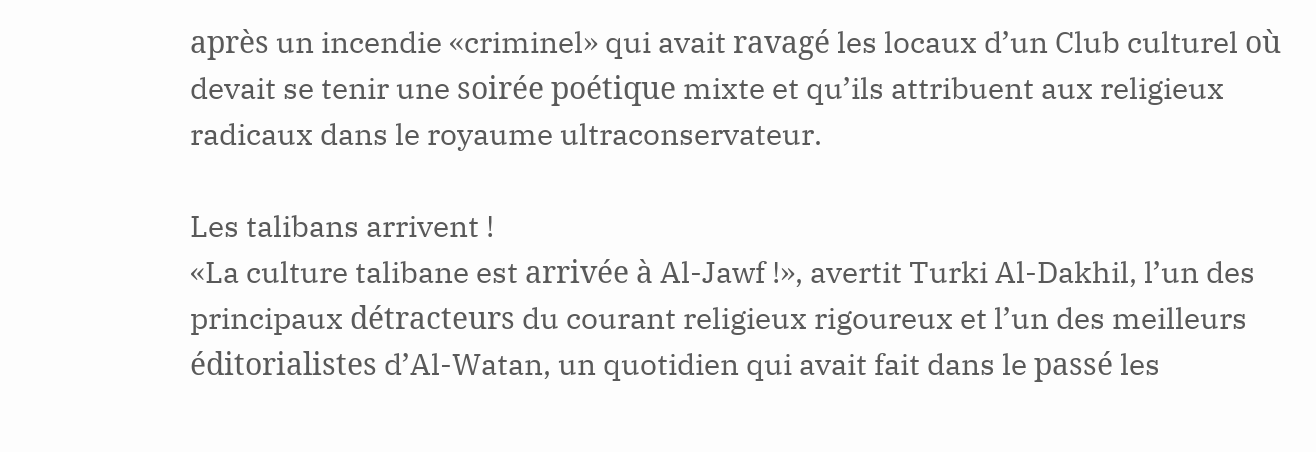après un incendie «criminel» qui avait ravagé les locaux d’un Club culturel où devait se tenir une soirée poétique mixte et qu’ils attribuent aux religieux radicaux dans le royaume ultraconservateur.

Les talibans arrivent !
«La culture talibane est arrivée à Al-Jawf !», avertit Turki Al-Dakhil, l’un des principaux détracteurs du courant religieux rigoureux et l’un des meilleurs éditorialistes d’Al-Watan, un quotidien qui avait fait dans le passé les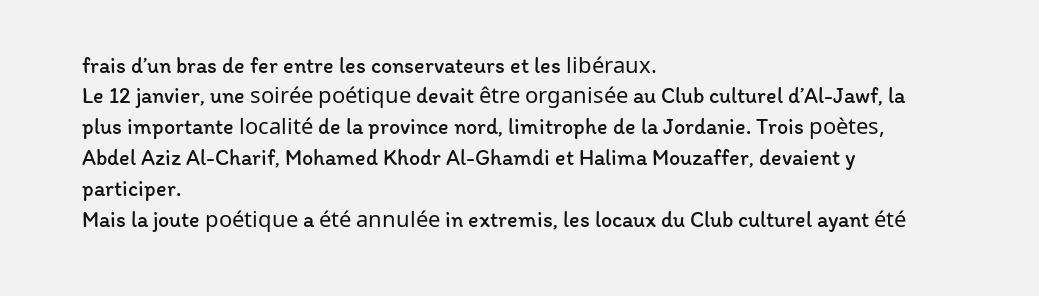frais d’un bras de fer entre les conservateurs et les libéraux.
Le 12 janvier, une soirée poétique devait être organisée au Club culturel d’Al-Jawf, la plus importante localité de la province nord, limitrophe de la Jordanie. Trois poètes, Abdel Aziz Al-Charif, Mohamed Khodr Al-Ghamdi et Halima Mouzaffer, devaient y participer.
Mais la joute poétique a été annulée in extremis, les locaux du Club culturel ayant été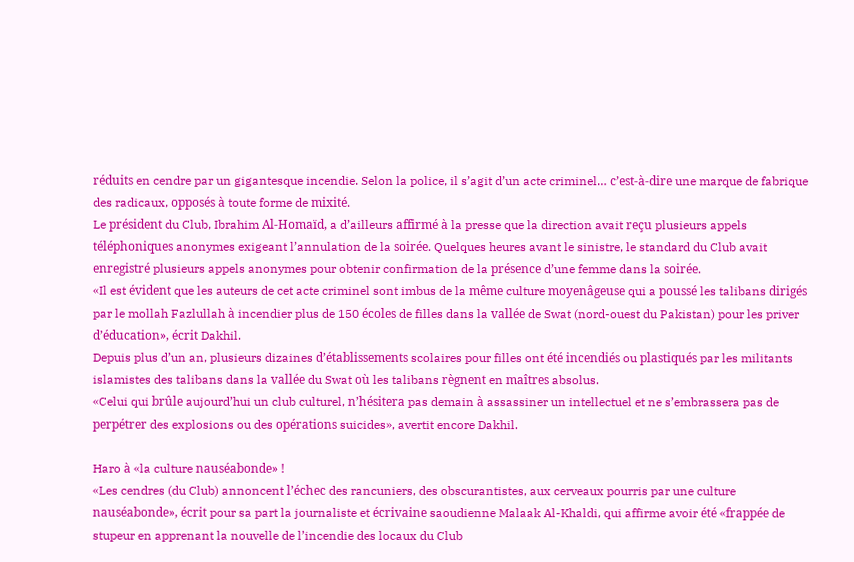réduits en cendre par un gigantesque incendie. Selon la police, il s’agit d’un acte criminel… c’est-à-dire une marque de fabrique des radicaux, opposés à toute forme de mixité.
Le président du Club, Ibrahim Al-Homaïd, a d’ailleurs affirmé à la presse que la direction avait reçu plusieurs appels téléphoniques anonymes exigeant l’annulation de la soirée. Quelques heures avant le sinistre, le standard du Club avait enregistré plusieurs appels anonymes pour obtenir confirmation de la présence d’une femme dans la soirée.
«Il est évident que les auteurs de cet acte criminel sont imbus de la même culture moyenâgeuse qui a poussé les talibans dirigés par le mollah Fazlullah à incendier plus de 150 écoles de filles dans la vallée de Swat (nord-ouest du Pakistan) pour les priver d’éducation», écrit Dakhil.
Depuis plus d’un an, plusieurs dizaines d’établissements scolaires pour filles ont été incendiés ou plastiqués par les militants islamistes des talibans dans la vallée du Swat où les talibans règnent en maîtres absolus.
«Celui qui brûle aujourd’hui un club culturel, n’hésitera pas demain à assassiner un intellectuel et ne s’embrassera pas de perpétrer des explosions ou des opérations suicides», avertit encore Dakhil.

Haro à «la culture nauséabonde» !
«Les cendres (du Club) annoncent l’échec des rancuniers, des obscurantistes, aux cerveaux pourris par une culture nauséabonde», écrit pour sa part la journaliste et écrivaine saoudienne Malaak Al-Khaldi, qui affirme avoir été «frappée de stupeur en apprenant la nouvelle de l’incendie des locaux du Club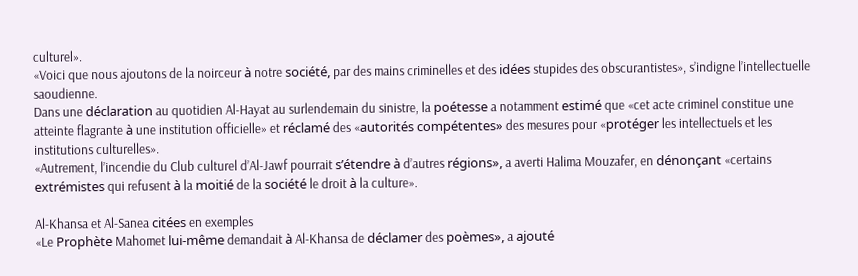culturel».
«Voici que nous ajoutons de la noirceur à notre société, par des mains criminelles et des idées stupides des obscurantistes», s’indigne l’intellectuelle saoudienne.
Dans une déclaration au quotidien Al-Hayat au surlendemain du sinistre, la poétesse a notamment estimé que «cet acte criminel constitue une atteinte flagrante à une institution officielle» et réclamé des «autorités compétentes» des mesures pour «protéger les intellectuels et les institutions culturelles».
«Autrement, l’incendie du Club culturel d’Al-Jawf pourrait s’étendre à d’autres régions», a averti Halima Mouzafer, en dénonçant «certains extrémistes qui refusent à la moitié de la société le droit à la culture».

Al-Khansa et Al-Sanea citées en exemples
«Le Prophète Mahomet lui-même demandait à Al-Khansa de déclamer des poèmes», a ajouté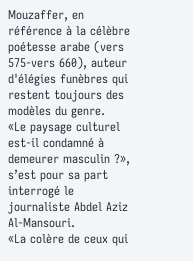Mouzaffer, en référence à la célèbre poétesse arabe (vers 575-vers 660), auteur d'élégies funèbres qui restent toujours des modèles du genre.
«Le paysage culturel est-il condamné à demeurer masculin ?», s’est pour sa part interrogé le journaliste Abdel Aziz Al-Mansouri.
«La colère de ceux qui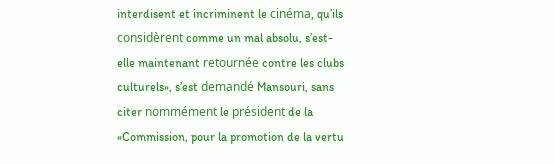interdisent et incriminent le cinéma, qu’ils considèrent comme un mal absolu, s’est-elle maintenant retournée contre les clubs culturels», s’est demandé Mansouri, sans citer nommément le président de la «Commission, pour la promotion de la vertu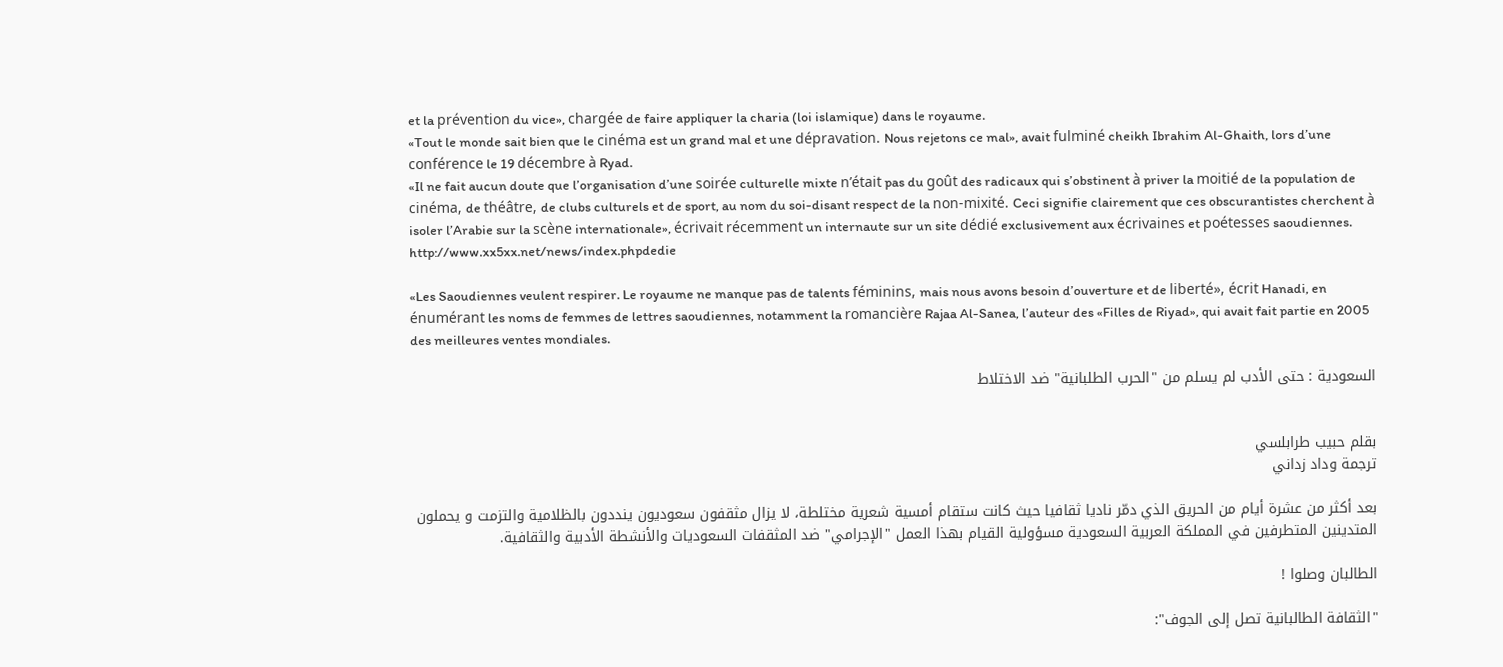et la prévention du vice», chargée de faire appliquer la charia (loi islamique) dans le royaume.
«Tout le monde sait bien que le cinéma est un grand mal et une dépravation. Nous rejetons ce mal», avait fulminé cheikh Ibrahim Al-Ghaith, lors d’une conférence le 19 décembre à Ryad.
«Il ne fait aucun doute que l’organisation d’une soirée culturelle mixte n’était pas du goût des radicaux qui s’obstinent à priver la moitié de la population de cinéma, de théâtre, de clubs culturels et de sport, au nom du soi-disant respect de la non-mixité. Ceci signifie clairement que ces obscurantistes cherchent à isoler l’Arabie sur la scène internationale», écrivait récemment un internaute sur un site dédié exclusivement aux écrivaines et poétesses saoudiennes.
http://www.xx5xx.net/news/index.phpdedie

«Les Saoudiennes veulent respirer. Le royaume ne manque pas de talents féminins, mais nous avons besoin d’ouverture et de liberté», écrit Hanadi, en énumérant les noms de femmes de lettres saoudiennes, notamment la romancière Rajaa Al-Sanea, l’auteur des «Filles de Riyad», qui avait fait partie en 2005 des meilleures ventes mondiales.

السعودية : حتى الأدب لم يسلم من "الحرب الطلبانية" ضد الاختلاط


بقلم حبيب طرابلسي
ترجمة وداد زداني

بعد أكثر من عشرة أيام من الحريق الذي دمّر ناديا ثقافيا حيث كانت ستقام أمسية شعرية مختلطة، لا يزال مثقفون سعوديون ينددون بالظلامية والتزمت و يحملون المتدينين المتطرفين في المملكة العربية السعودية مسؤولية القيام بهذا العمل "الإجرامي" ضد المثقفات السعوديات والأنشطة الأدبية والثقافية.

الطالبان وصلوا !

"الثقافة الطالبانية تصل إلى الجوف":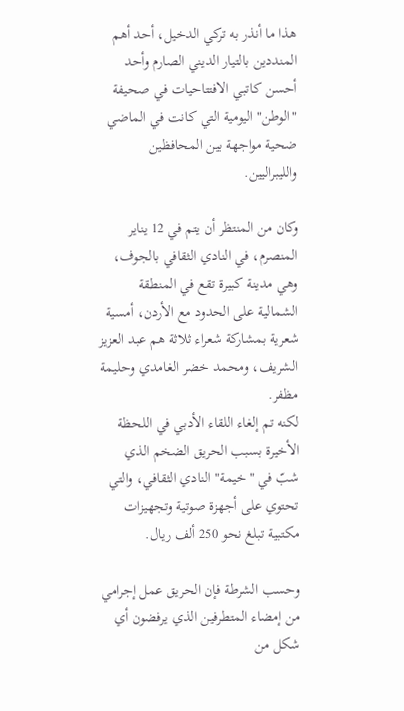هذا ما أنذر به تركي الدخيل، أحد أهم المنددين بالتيار الديني الصارم وأحد أحسن كاتبي الافتتاحيات في صحيفة "الوطن" اليومية التي كانت في الماضي ضحية مواجهة بين المحافظين والليبراليين.

وكان من المنتظر أن يتم في 12 يناير المنصرم، في النادي الثقافي بالجوف، وهي مدينة كبيرة تقع في المنطقة الشمالية على الحدود مع الأردن، أمسية شعرية بمشاركة شعراء ثلاثة هم عبد العزيز الشريف، ومحمد خضر الغامدي وحليمة مظفر.
لكنه تم إلغاء اللقاء الأدبي في اللحظة الأخيرة بسبب الحريق الضخم الذي شبّ في "خيمة" النادي الثقافي، والتي تحتوي على أجهزة صوتية وتجهيزات مكتبية تبلغ نحو 250 ألف ريال.

وحسب الشرطة فإن الحريق عمل إجرامي من إمضاء المتطرفين الذي يرفضون أي شكل من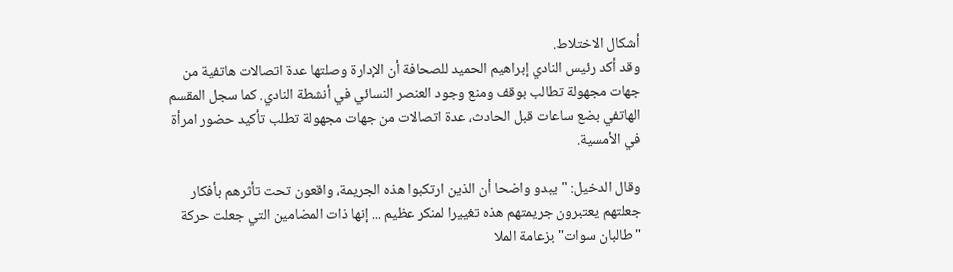أشكال الاختلاط.
وقد أكد رئيس النادي إبراهيم الحميد للصحافة أن الإدارة وصلتها عدة اتصالات هاتفية من جهات مجهولة تطالب بوقف ومنع وجود العنصر النسائي في أنشطة النادي. كما سجل المقسم الهاتفي بضع ساعات قبل الحادث، عدة اتصالات من جهات مجهولة تطلب تأكيد حضور امرأة في الأمسية.

وقال الدخيل: "يبدو واضحا أن الذين ارتكبوا هذه الجريمة، واقعون تحت تأثرهم بأفكار جعلتهم يعتبرون جريمتهم هذه تغييرا لمنكر عظيم ... إنها ذات المضامين التي جعلت حركة "طالبان سوات" بزعامة الملا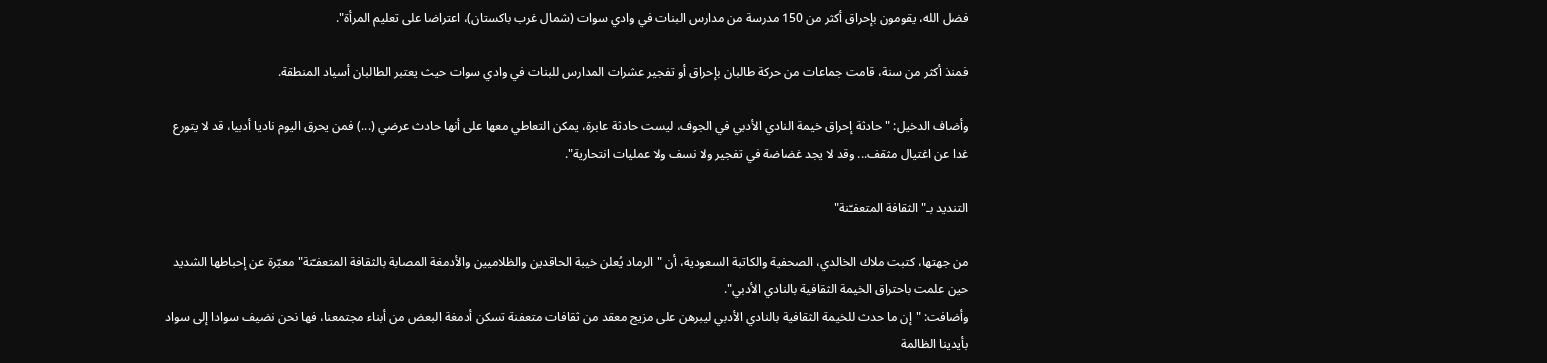فضل الله، يقومون بإحراق أكثر من 150 مدرسة من مدارس البنات في وادي سوات (شمال غرب باكستان)، اعتراضا على تعليم المرأة".

فمنذ أكثر من سنة، قامت جماعات من حركة طالبان بإحراق أو تفجير عشرات المدارس للبنات في وادي سوات حيث يعتبر الطالبان أسياد المنطقة.

وأضاف الدخيل: "حادثة إحراق خيمة النادي الأدبي في الجوف، ليست حادثة عابرة، يمكن التعاطي معها على أنها حادث عرضي (...) فمن يحرق اليوم ناديا أدبيا، قد لا يتورع غدا عن اغتيال مثقف... وقد لا يجد غضاضة في تفجير ولا نسف ولا عمليات انتحارية".

التنديد بـ"الثقافة المتعفـّنة"

من جهتها، كتبت ملاك الخالدي، الصحفية والكاتبة السعودية، أن "الرماد يُعلن خيبة الحاقدين والظلاميين والأدمغة المصابة بالثقافة المتعفـّنة" معبّرة عن إحباطها الشديد حين علمت باحتراق الخيمة الثقافية بالنادي الأدبي".
وأضافت: "إن ما حدث للخيمة الثقافية بالنادي الأدبي ليبرهن على مزيج معقد من ثقافات متعفنة تسكن أدمغة البعض من أبناء مجتمعنا، فها نحن نضيف سوادا إلى سواد بأيدينا الظالمة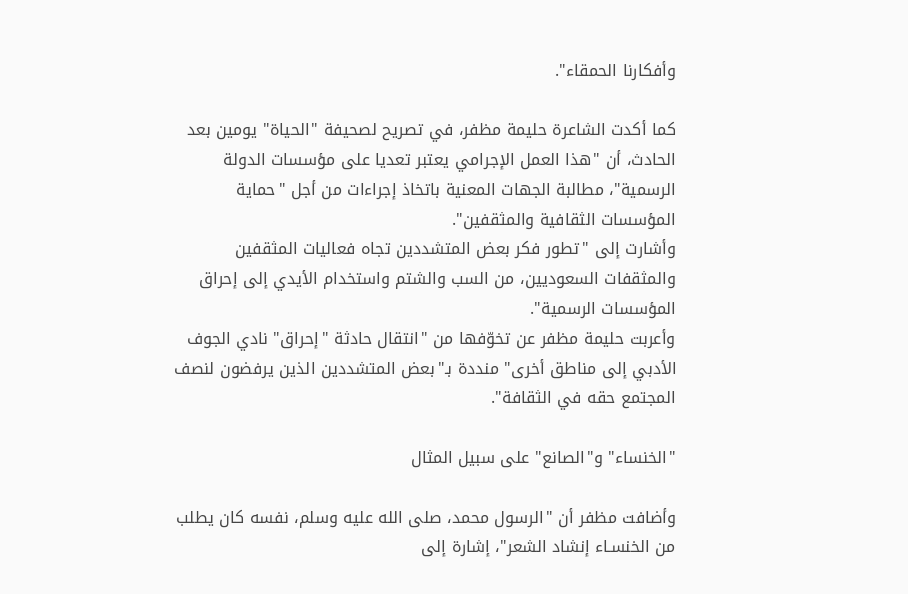وأفكارنا الحمقاء".

كما أكدت الشاعرة حليمة مظفر، في تصريح لصحيفة "الحياة" يومين بعد الحادث، أن "هذا العمل الإجرامي يعتبر تعديا على مؤسسات الدولة الرسمية"، مطالبة الجهات المعنية باتخاذ إجراءات من أجل "حماية المؤسسات الثقافية والمثقفين".
وأشارت إلى "تطور فكر بعض المتشددين تجاه فعاليات المثقفين والمثقفات السعوديين، من السب والشتم واستخدام الأيدي إلى إحراق المؤسسات الرسمية".
وأعربت حليمة مظفر عن تخوّفها من "انتقال حادثة "إحراق" نادي الجوف الأدبي إلى مناطق أخرى" منددة بـ"بعض المتشددين الذين يرفضون لنصف المجتمع حقه في الثقافة".

"الخنساء" و"الصانع" على سبيل المثال

وأضافت مظفر أن "الرسول محمد، صلى الله عليه وسلم، نفسه كان يطلب من الخنسـاء إنشاد الشعر"، إشارة إلى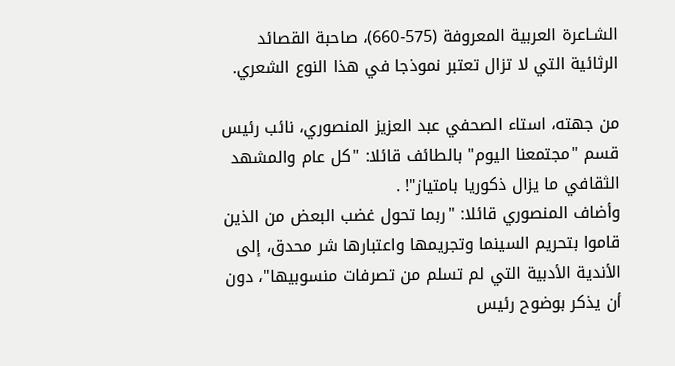الشـاعرة العربية المعروفة (575-660)، صاحبة القصائد الرثائية التي لا تزال تعتبر نموذجا في هذا النوع الشعري.

من جهته، استاء الصحفي عبد العزيز المنصوري، نائب رئيس قسم "مجتمعنا اليوم" بالطائف قائلا: "كل عام والمشهد الثقافي ما يزال ذكوريا بامتياز"! .
وأضاف المنصوري قائلا: "ربما تحول غضب البعض من الذين قاموا بتحريم السينما وتجريمها واعتبارها شر محدق، إلى الأندية الأدبية التي لم تسلم من تصرفات منسوبيها"، دون أن يذكر بوضوح رئيس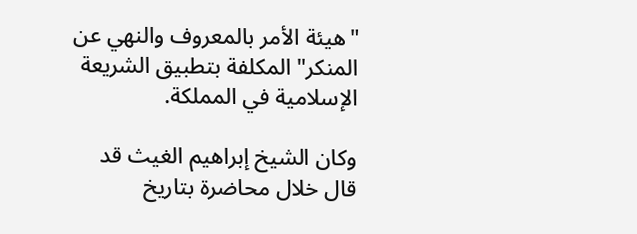"هيئة الأمر بالمعروف والنهي عن المنكر" المكلفة بتطبيق الشريعة الإسلامية في المملكة.

وكان الشيخ إبراهيم الغيث قد قال خلال محاضرة بتاريخ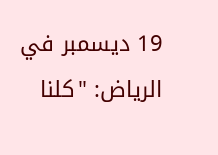19 ديسمبر في الرياض: "كلنا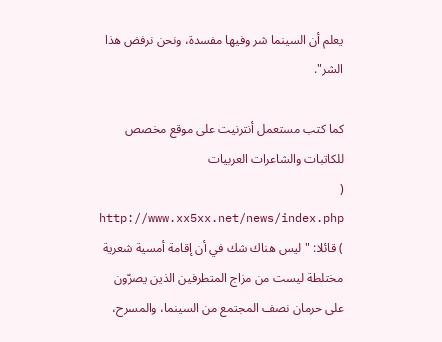يعلم أن السينما شر وفيها مفسدة، ونحن نرفض هذا الشر".

كما كتب مستعمل أنترنيت على موقع مخصص للكاتبات والشاعرات العربيات
( http://www.xx5xx.net/news/index.php ) قائلا: "ليس هناك شك في أن إقامة أمسية شعرية مختلطة ليست من مزاج المتطرفين الذين يصرّون على حرمان نصف المجتمع من السينما، والمسرح،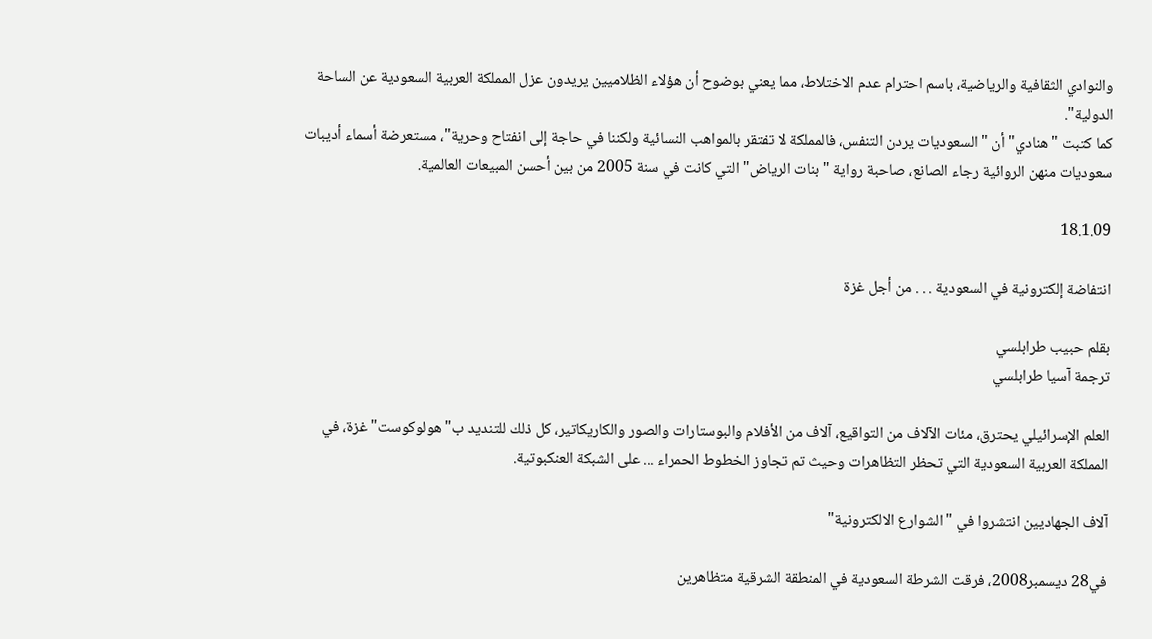والنوادي الثقافية والرياضية، باسم احترام عدم الاختلاط، مما يعني بوضوح أن هؤلاء الظلاميين يريدون عزل المملكة العربية السعودية عن الساحة الدولية".
كما كتبت "هنادي" أن "السعوديات يردن التنفس، فالمملكة لا تفتقر بالمواهب النسائية ولكننا في حاجة إلى انفتاح وحرية"، مستعرضة أسماء أديبات سعوديات منهن الروائية رجاء الصانع، صاحبة رواية "بنات الرياض" التي كانت في سنة 2005 من بين أحسن المبيعات العالمية.

18.1.09

انتفاضة إلكترونية في السعودية . . . من أجل غزة

بقلم حبيب طرابلسي
ترجمة آسيا طرابلسي

العلم الإسرائيلي يحترق، مئات الآلاف من التواقيع، آلاف من الأفلام والبوستارات والصور والكاريكاتير، كل ذلك للتنديد ب"هولوكوست" غزة، في المملكة العربية السعودية التي تحظر التظاهرات وحيث تم تجاوز الخطوط الحمراء ... على الشبكة العنكبوتية.

آلاف الجهاديين انتشروا في "الشوارع الالكترونية"

في28 ديسمبر2008، فرقت الشرطة السعودية في المنطقة الشرقية متظاهرين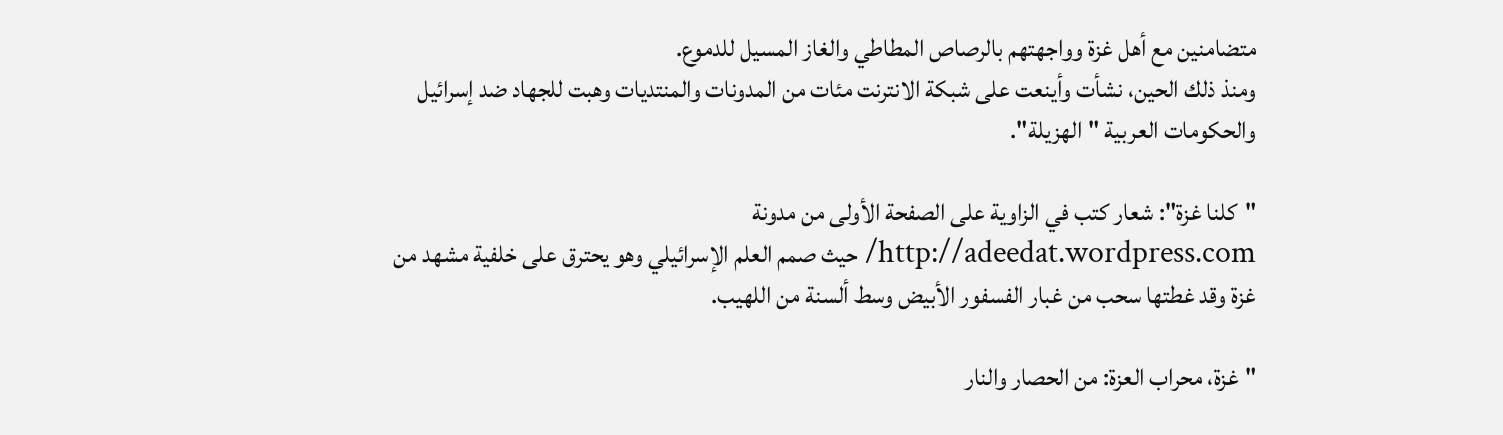متضامنين مع أهل غزة وواجهتهم بالرصاص المطاطي والغاز المسيل للدموع.
ومنذ ذلك الحين، نشأت وأينعت على شبكة الانترنت مئات من المدونات والمنتديات وهبت للجهاد ضد إسرائيل والحكومات العربية "الهزيلة".

"كلنا غزة": شعار كتب في الزاوية على الصفحة الأولى من مدونة
http://adeedat.wordpress.com/ حيث صمم العلم الإسرائيلي وهو يحترق على خلفية مشهد من غزة وقد غطتها سحب من غبار الفسفور الأبيض وسط ألسنة من اللهيب.

"غزة، محراب العزة: من الحصار والنار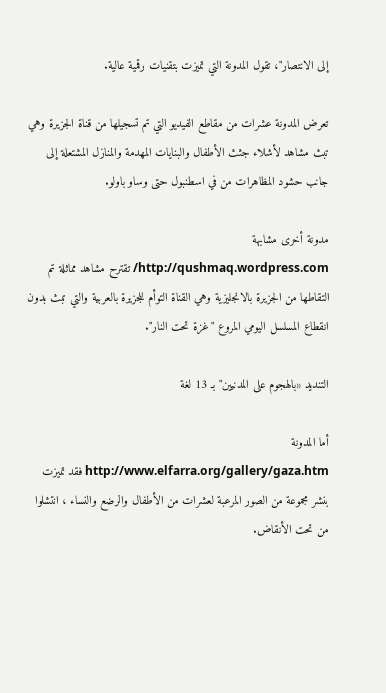إلى الانتصار"، تقول المدونة التي تميزت بتقنيات رقمية عالية.

تعرض المدونة عشرات من مقاطع الفيديو التي تم تسجيلها من قناة الجزيرة وهي تبث مشاهد لأشلاء جثث الأطفال والبنايات المهدمة والمنازل المشتعلة إلى جانب حشود المظاهرات من في اسطنبول حتى وساو باولو.

مدونة أخرى مشابهة
http://qushmaq.wordpress.com/ تقترح مشاهد مماثلة تم التقاطها من الجزيرة بالانجليزية وهي القناة التوأم للجزيرة بالعربية والتي تبث بدون انقطاع المسلسل اليومي المروع "غزة تحت النار".

التنديد «بالهجوم على المدنيين" بـ 13 لغة

أما المدونة
http://www.elfarra.org/gallery/gaza.htm فقد تميزت بنشر مجموعة من الصور المرعبة لعشرات من الأطفال والرضع والنساء ، انتشلوا من تحت الأنقاض.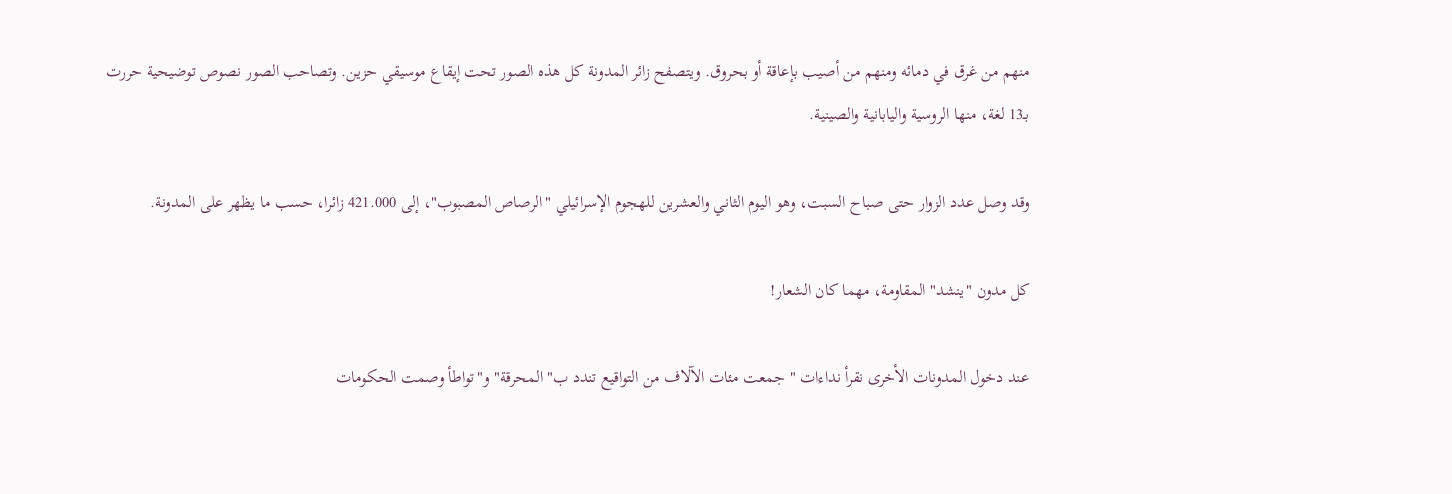منهم من غرق في دمائه ومنهم من أصيب بإعاقة أو بحروق. ويتصفح زائر المدونة كل هذه الصور تحت إيقاع موسيقي حزين. وتصاحب الصور نصوص توضيحية حررت بـ13 لغة، منها الروسية واليابانية والصينية.

وقد وصل عدد الزوار حتى صباح السبت، وهو اليوم الثاني والعشرين للهجوم الإسرائيلي "الرصاص المصبوب"، إلى 421.000 زائرا، حسب ما يظهر على المدونة.

كل مدون "ينشد" المقاومة، مهما كان الشعار!

عند دخول المدونات الأخرى نقرأ نداءات " جمعت مئات الآلاف من التواقيع تندد ب"المحرقة" و"تواطأ وصمت الحكومات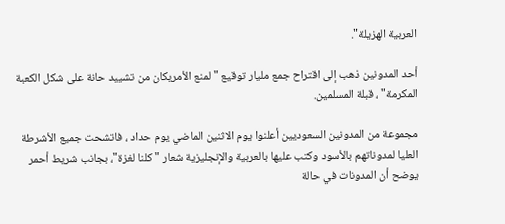العربية الهزيلة".

أحد المدونين ذهب إلى اقتراح جمع مليار توقيع " لمنع الأمريكان من تشييد حانة على شكل الكعبة المكرمة" ، قبلة المسلمين.

مجموعة من المدونين السعوديين أعلنوا يوم الاثنين الماضي يوم حداد ، فاتشحت جميع الأشرطة العليا لمدوناتهم بالأسود وكتب عليها بالعربية والإنجليزية شعار " كلنا لغزة"، بجانب شريط أحمر يوضح أن المدونات في حالة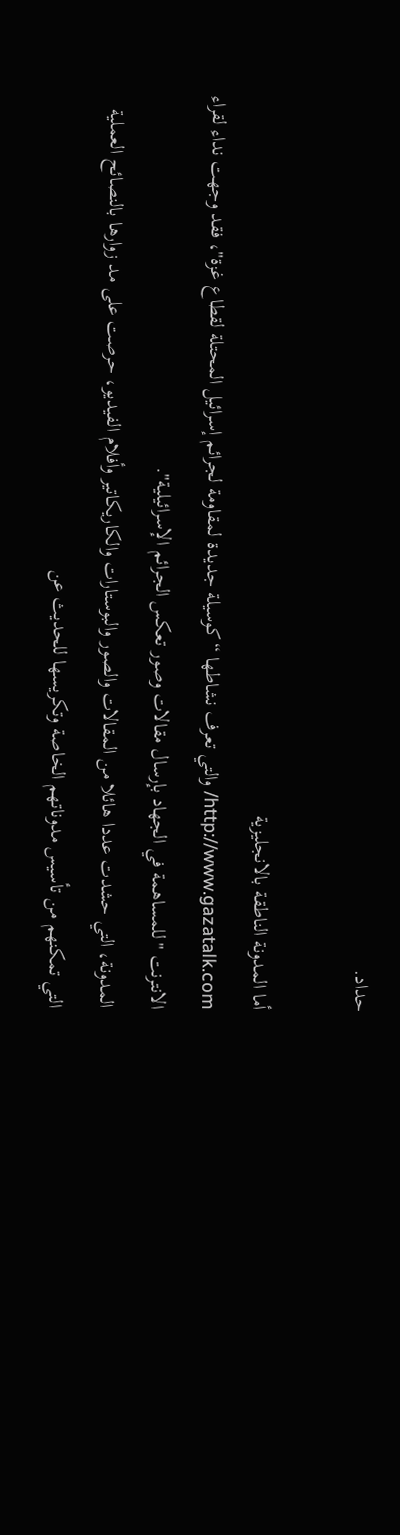حداد.

أما المدونة الناطقة بالانجليزية
http://www.gazatalk.com/ والتي تعرف نشاطها “كوسيلة جديدة لمقاومة لجرائم إسرائيل المحتلة لقطاع غزة"، فقد وجهت نداء لقراء الانترنت "للمساهمة في الجهاد بإرسال مقالات وصور تعكس الجرائم الإسرائيلية".
المدونة، التي حشدت عددا هائلا من المقالات والصور والبوستارات والكاريكاتير وأفلام الفيديو، حرصت على مد زوارها بالنصائح العملية التي تمكنهم من تأسيس مدوناتهم الخاصة وتكريسها للحديث عن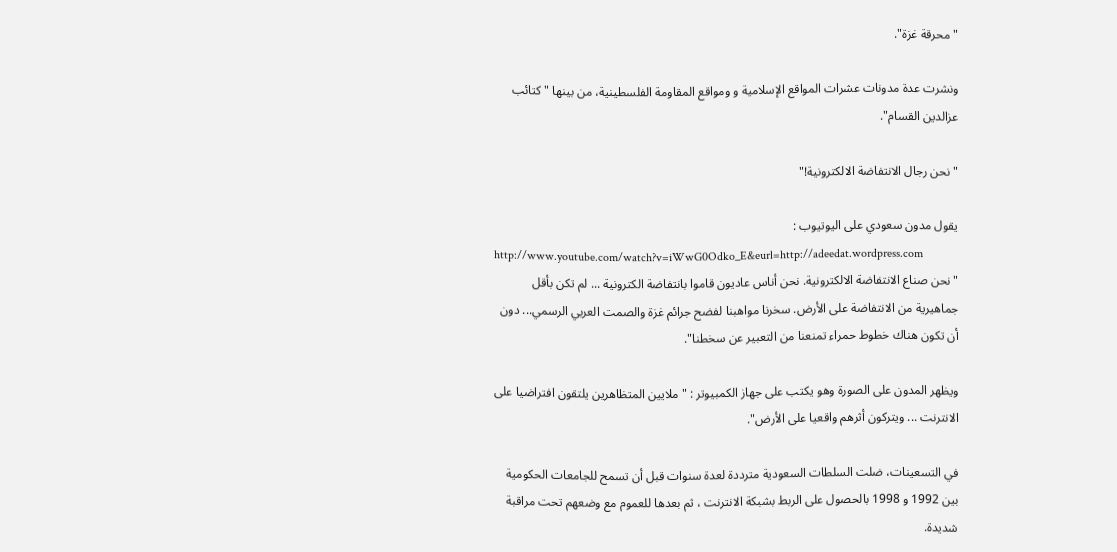"محرقة غزة".

ونشرت عدة مدونات عشرات المواقع الإسلامية و ومواقع المقاومة الفلسطينية، من بينها "كتائب عزالدين القسام".

" نحن رجال الانتفاضة الالكترونية!"

يقول مدون سعودي على اليوتيوب :
http://www.youtube.com/watch?v=iWwG0Odko_E&eurl=http://adeedat.wordpress.com
"نحن صناع الانتفاضة الالكترونية. نحن أناس عاديون قاموا بانتفاضة الكترونية ... لم تكن بأقل جماهيرية من الانتفاضة على الأرض. سخرنا مواهبنا لفضح جرائم غزة والصمت العربي الرسمي... دون أن تكون هناك خطوط حمراء تمنعنا من التعبير عن سخطنا".

ويظهر المدون على الصورة وهو يكتب على جهاز الكمبيوتر : "ملايين المتظاهرين يلتقون افتراضيا على الانترنت ... ويتركون أثرهم واقعيا على الأرض".

في التسعينات، ضلت السلطات السعودية مترددة لعدة سنوات قبل أن تسمح للجامعات الحكومية بين 1992 و 1998 بالحصول على الربط بشبكة الانترنت ، ثم بعدها للعموم مع وضعهم تحت مراقبة شديدة.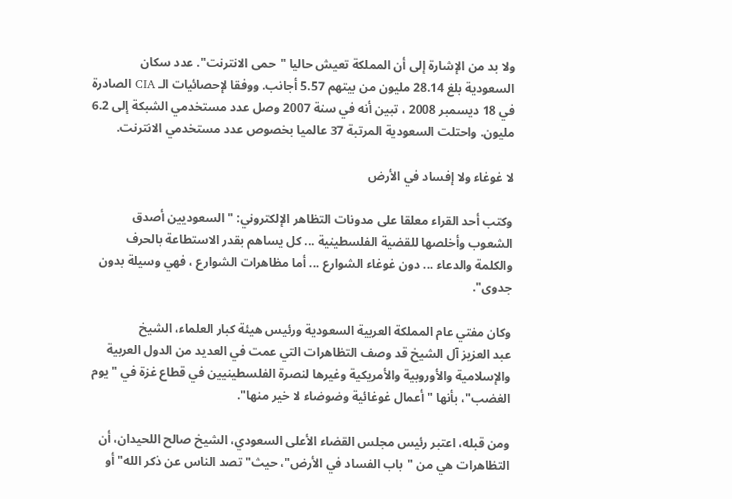ولا بد من الإشارة إلى أن المملكة تعيش حاليا "حمى الانترنت". عدد سكان السعودية بلغ 28.14 مليون من بيتهم 5.57 أجانب. ووفقا لإحصائيات الـ CIA الصادرة في 18 ديسمبر 2008 ، تبين أنه في سنة 2007 وصل عدد مستخدمي الشبكة إلى 6.2 مليون. واحتلت السعودية المرتبة 37 عالميا بخصوص عدد مستخدمي الانترنت.

لا غوغاء ولا إفساد في الأرض

وكتب أحد القراء معلقا على مدونات التظاهر الإلكتروني: "السعوديين أصدق الشعوب وأخلصها للقضية الفلسطينية ... كل يساهم بقدر الاستطاعة بالحرف والكلمة والدعاء ... دون غوغاء الشوارع ... أما مظاهرات الشوارع ، فهي وسيلة بدون جدوى".

وكان مفتي عام المملكة العربية السعودية ورئيس هيئة كبار العلماء، الشيخ
عبد العزيز آل الشيخ قد وصف التظاهرات التي عمت في العديد من الدول العربية والإسلامية والأوروبية والأمريكية وغيرها لنصرة الفلسطينيين في قطاع غزة في "يوم الغضب"، بأنها "أعمال غوغائية وضوضاء لا خير منها".

ومن قبله، اعتبر رئيس مجلس القضاء الأعلى السعودي، الشيخ صالح اللحيدان، أن التظاهرات هي من "باب الفساد في الأرض"، حيث" تصد الناس عن ذكر الله" أو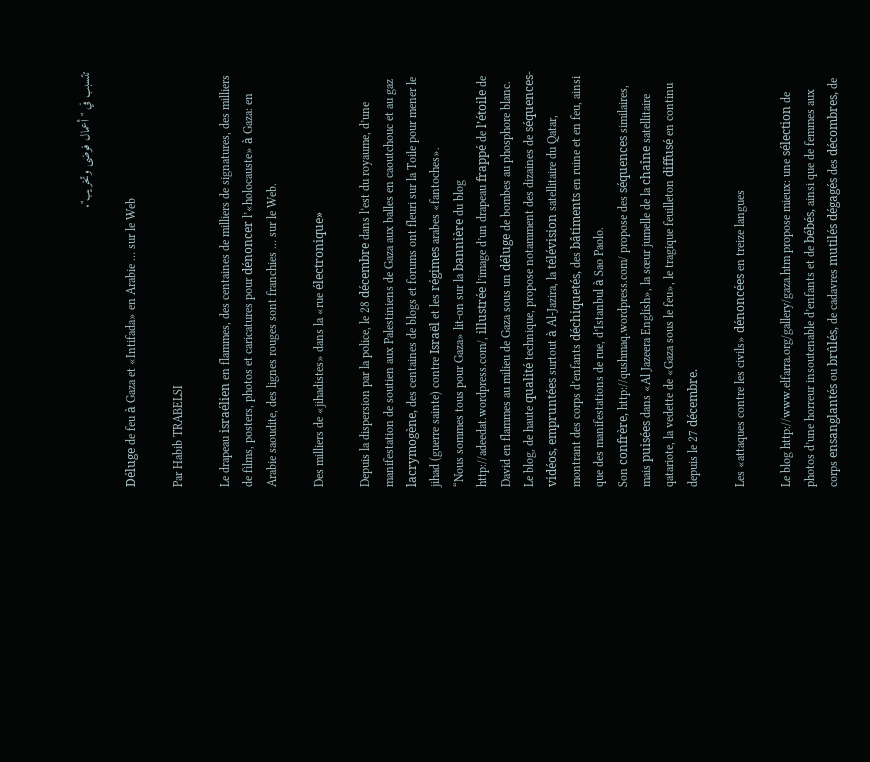تتسبب في "أعمال فوضى وتخريب".

Déluge de feu à Gaza et «Intifada» en Arabie … sur le Web

Par Habib TRABELSI

Le drapeau israélien en flammes, des centaines de milliers de signatures, des milliers de films, posters, photos et caricatures pour dénoncer l’«holocauste» à Gaza: en Arabie saoudite, des lignes rouges sont franchies … sur le Web.

Des milliers de «jihadistes» dans la «rue électronique»

Depuis la dispersion par la police, le 28 décembre dans l’est du royaume, d’une manifestation de soutien aux Palestiniens de Gaza aux balles en caoutchouc et au gaz lacrymogène, des centaines de blogs et forums ont fleuri sur la Toile pour mener le jihad (guerre sainte) contre Israël et les régimes arabes «fantoches».
“Nous sommes tous pour Gaza» lit-on sur la bannière du blog http://adeedat.wordpress.com/, illustrée l’image d’un drapeau frappé de l’étoile de David en flammes au milieu de Gaza sous un déluge de bombes au phosphore blanc.
Le blog, de haute qualité technique, propose notamment des dizaines de séquences-vidéos, empruntées surtout à Al-Jazira, la télévision satellitaire du Qatar, montrant des corps d’enfants déchiquetés, des bâtiments en ruine et en feu, ainsi que des manifestations de rue, d’Istanbul à Sao Paolo.
Son confrère, http://qushmaq.wordpress.com/ propose des séquences similaires, mais puisées dans «Al Jazeera English», la sœur jumelle de la chaîne satellitaire qatariote, la vedette de «Gaza sous le feu», le tragique feuilleton diffusé en continu depuis le 27 décembre.

Les «attaques contre les civils» dénoncées en treize langues

Le blog http://www.elfarra.org/gallery/gaza.htm propose mieux: une sélection de photos d’une horreur insoutenable d’enfants et de bébés, ainsi que de femmes aux corps ensanglantés ou brûlés, de cadavres mutilés dégagés des décombres, de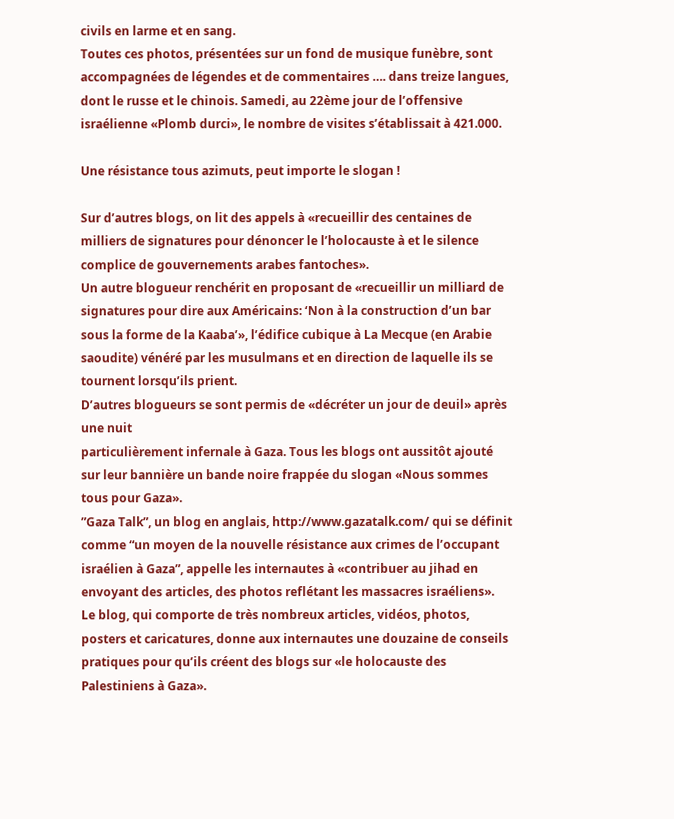civils en larme et en sang.
Toutes ces photos, présentées sur un fond de musique funèbre, sont accompagnées de légendes et de commentaires …. dans treize langues, dont le russe et le chinois. Samedi, au 22ème jour de l’offensive israélienne «Plomb durci», le nombre de visites s’établissait à 421.000.

Une résistance tous azimuts, peut importe le slogan !

Sur d’autres blogs, on lit des appels à «recueillir des centaines de milliers de signatures pour dénoncer le l’holocauste à et le silence complice de gouvernements arabes fantoches».
Un autre blogueur renchérit en proposant de «recueillir un milliard de signatures pour dire aux Américains: ‘Non à la construction d’un bar sous la forme de la Kaaba’», l’édifice cubique à La Mecque (en Arabie saoudite) vénéré par les musulmans et en direction de laquelle ils se tournent lorsqu’ils prient.
D’autres blogueurs se sont permis de «décréter un jour de deuil» après une nuit
particulièrement infernale à Gaza. Tous les blogs ont aussitôt ajouté sur leur bannière un bande noire frappée du slogan «Nous sommes tous pour Gaza».
”Gaza Talk”, un blog en anglais, http://www.gazatalk.com/ qui se définit comme “un moyen de la nouvelle résistance aux crimes de l’occupant israélien à Gaza”, appelle les internautes à «contribuer au jihad en envoyant des articles, des photos reflétant les massacres israéliens».
Le blog, qui comporte de très nombreux articles, vidéos, photos, posters et caricatures, donne aux internautes une douzaine de conseils pratiques pour qu’ils créent des blogs sur «le holocauste des Palestiniens à Gaza».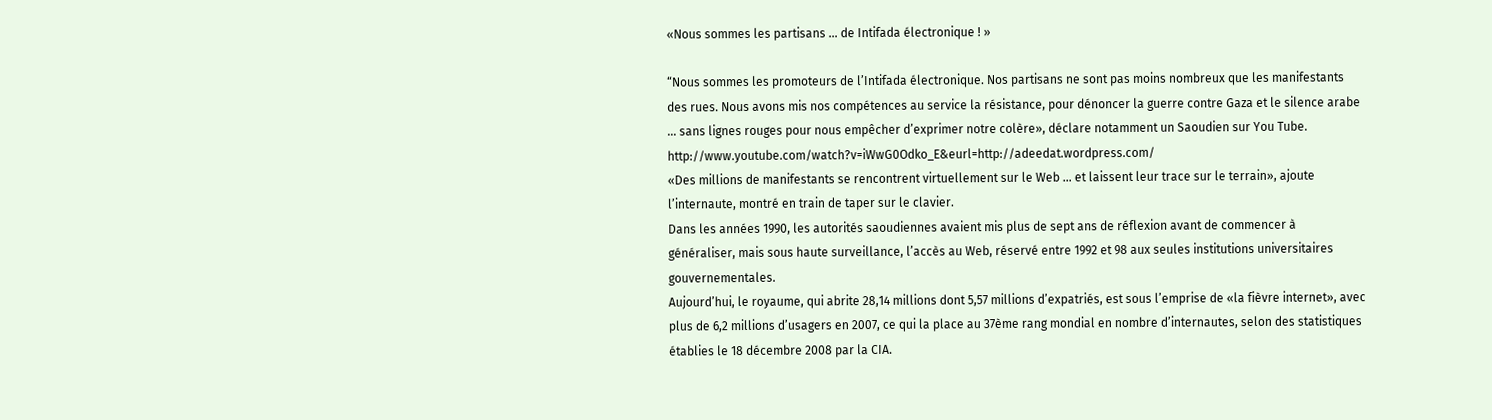«Nous sommes les partisans … de Intifada électronique ! »

“Nous sommes les promoteurs de l’Intifada électronique. Nos partisans ne sont pas moins nombreux que les manifestants des rues. Nous avons mis nos compétences au service la résistance, pour dénoncer la guerre contre Gaza et le silence arabe … sans lignes rouges pour nous empêcher d’exprimer notre colère», déclare notamment un Saoudien sur You Tube.
http://www.youtube.com/watch?v=iWwG0Odko_E&eurl=http://adeedat.wordpress.com/
«Des millions de manifestants se rencontrent virtuellement sur le Web … et laissent leur trace sur le terrain», ajoute l’internaute, montré en train de taper sur le clavier.
Dans les années 1990, les autorités saoudiennes avaient mis plus de sept ans de réflexion avant de commencer à généraliser, mais sous haute surveillance, l’accès au Web, réservé entre 1992 et 98 aux seules institutions universitaires gouvernementales.
Aujourd’hui, le royaume, qui abrite 28,14 millions dont 5,57 millions d’expatriés, est sous l’emprise de «la fièvre internet», avec plus de 6,2 millions d’usagers en 2007, ce qui la place au 37ème rang mondial en nombre d’internautes, selon des statistiques établies le 18 décembre 2008 par la CIA.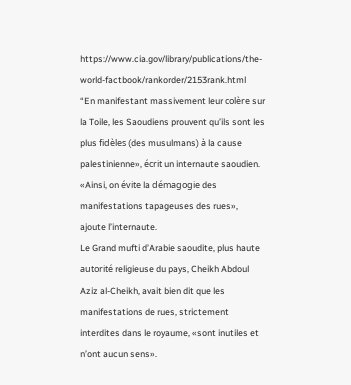https://www.cia.gov/library/publications/the-world-factbook/rankorder/2153rank.html
“En manifestant massivement leur colère sur la Toile, les Saoudiens prouvent qu’ils sont les plus fidèles (des musulmans) à la cause palestinienne», écrit un internaute saoudien.
«Ainsi, on évite la démagogie des manifestations tapageuses des rues», ajoute l’internaute.
Le Grand mufti d’Arabie saoudite, plus haute autorité religieuse du pays, Cheikh Abdoul Aziz al-Cheikh, avait bien dit que les manifestations de rues, strictement interdites dans le royaume, «sont inutiles et n’ont aucun sens».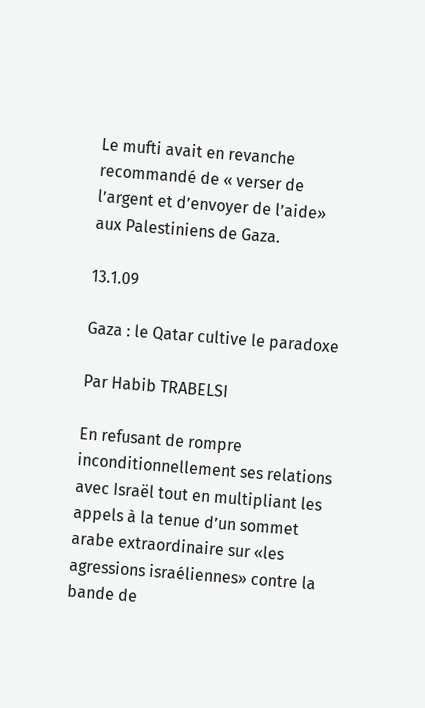Le mufti avait en revanche recommandé de « verser de l’argent et d’envoyer de l’aide» aux Palestiniens de Gaza.

13.1.09

Gaza : le Qatar cultive le paradoxe

Par Habib TRABELSI

En refusant de rompre inconditionnellement ses relations avec Israël tout en multipliant les appels à la tenue d’un sommet arabe extraordinaire sur «les agressions israéliennes» contre la bande de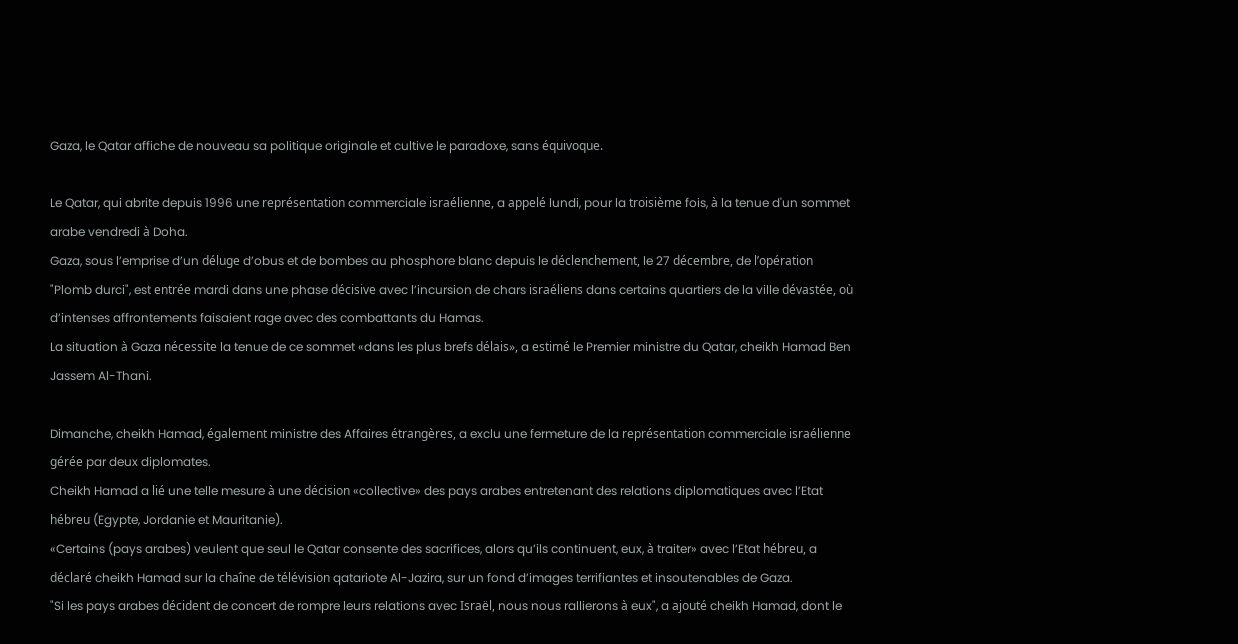Gaza, le Qatar affiche de nouveau sa politique originale et cultive le paradoxe, sans équivoque.

Le Qatar, qui abrite depuis 1996 une représentation commerciale israélienne, a appelé lundi, pour la troisième fois, à la tenue d'un sommet arabe vendredi à Doha.
Gaza, sous l’emprise d’un déluge d’obus et de bombes au phosphore blanc depuis le déclenchement, le 27 décembre, de l’opération "Plomb durci", est entrée mardi dans une phase décisive avec l’incursion de chars israéliens dans certains quartiers de la ville dévastée, où d’intenses affrontements faisaient rage avec des combattants du Hamas.
La situation à Gaza nécessite la tenue de ce sommet «dans les plus brefs délais», a estimé le Premier ministre du Qatar, cheikh Hamad Ben Jassem Al-Thani.

Dimanche, cheikh Hamad, également ministre des Affaires étrangères, a exclu une fermeture de la représentation commerciale israélienne gérée par deux diplomates.
Cheikh Hamad a lié une telle mesure à une décision «collective» des pays arabes entretenant des relations diplomatiques avec l’Etat hébreu (Egypte, Jordanie et Mauritanie).
«Certains (pays arabes) veulent que seul le Qatar consente des sacrifices, alors qu’ils continuent, eux, à traiter» avec l’Etat hébreu, a déclaré cheikh Hamad sur la chaîne de télévision qatariote Al-Jazira, sur un fond d’images terrifiantes et insoutenables de Gaza.
"Si les pays arabes décident de concert de rompre leurs relations avec Israël, nous nous rallierons à eux", a ajouté cheikh Hamad, dont le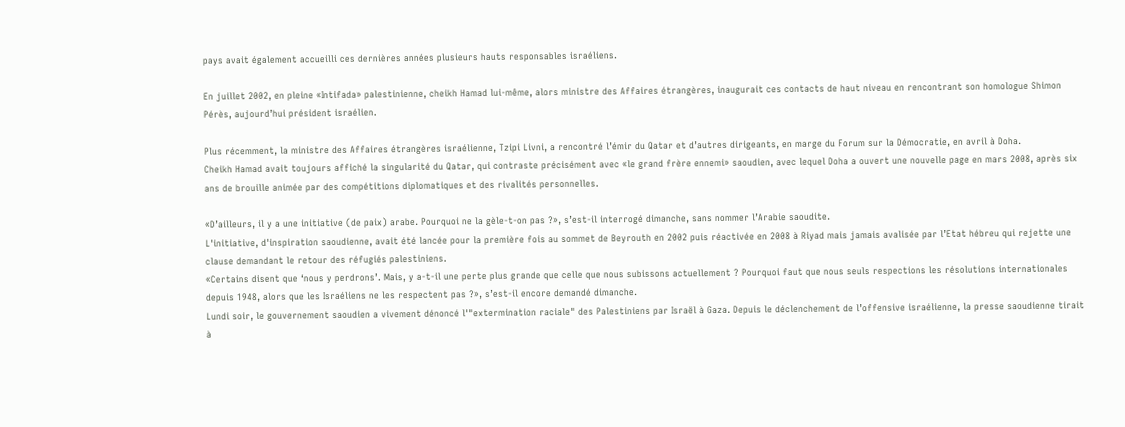pays avait également accueilli ces dernières années plusieurs hauts responsables israéliens.

En juillet 2002, en pleine «Intifada» palestinienne, cheikh Hamad lui-même, alors ministre des Affaires étrangères, inaugurait ces contacts de haut niveau en rencontrant son homologue Shimon Pérès, aujourd’hui président israélien.

Plus récemment, la ministre des Affaires étrangères israélienne, Tzipi Livni, a rencontré l’émir du Qatar et d’autres dirigeants, en marge du Forum sur la Démocratie, en avril à Doha.
Cheikh Hamad avait toujours affiché la singularité du Qatar, qui contraste précisément avec «le grand frère ennemi» saoudien, avec lequel Doha a ouvert une nouvelle page en mars 2008, après six ans de brouille animée par des compétitions diplomatiques et des rivalités personnelles.

«D’ailleurs, il y a une initiative (de paix) arabe. Pourquoi ne la gèle-t-on pas ?», s’est-il interrogé dimanche, sans nommer l’Arabie saoudite.
L'initiative, d'inspiration saoudienne, avait été lancée pour la première fois au sommet de Beyrouth en 2002 puis réactivée en 2008 à Riyad mais jamais avalisée par l’Etat hébreu qui rejette une clause demandant le retour des réfugiés palestiniens.
«Certains disent que ‘nous y perdrons’. Mais, y a-t-il une perte plus grande que celle que nous subissons actuellement ? Pourquoi faut que nous seuls respections les résolutions internationales depuis 1948, alors que les Israéliens ne les respectent pas ?», s’est-il encore demandé dimanche.
Lundi soir, le gouvernement saoudien a vivement dénoncé l'"extermination raciale" des Palestiniens par Israël à Gaza. Depuis le déclenchement de l’offensive israélienne, la presse saoudienne tirait à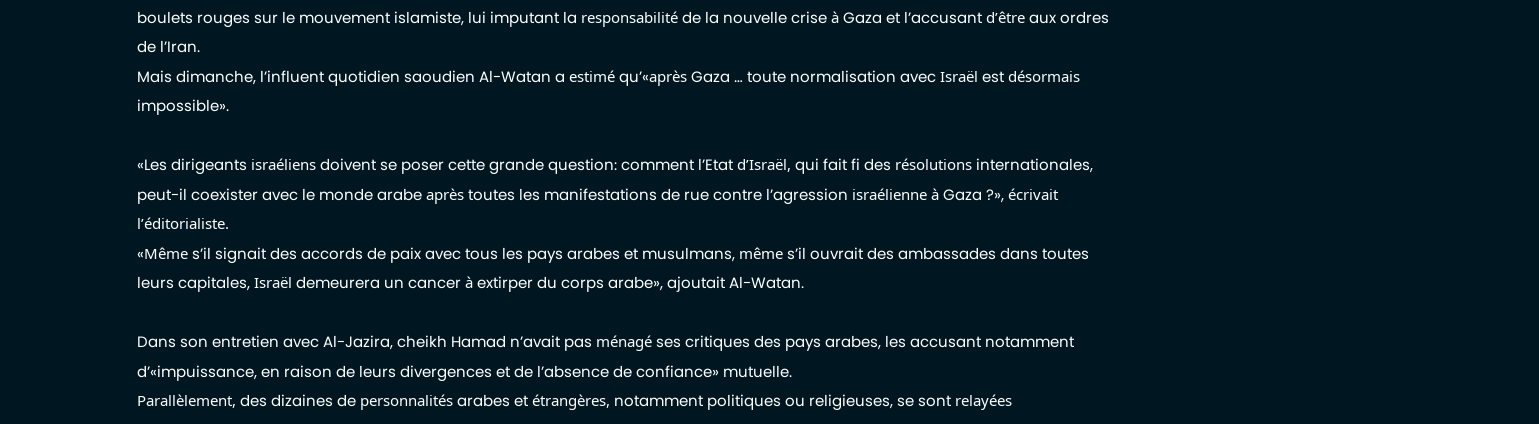boulets rouges sur le mouvement islamiste, lui imputant la responsabilité de la nouvelle crise à Gaza et l’accusant d’être aux ordres de l’Iran.
Mais dimanche, l’influent quotidien saoudien Al-Watan a estimé qu’«après Gaza … toute normalisation avec Israël est désormais impossible».

«Les dirigeants israéliens doivent se poser cette grande question: comment l’Etat d’Israël, qui fait fi des résolutions internationales, peut-il coexister avec le monde arabe après toutes les manifestations de rue contre l’agression israélienne à Gaza ?», écrivait l’éditorialiste.
«Même s’il signait des accords de paix avec tous les pays arabes et musulmans, même s’il ouvrait des ambassades dans toutes leurs capitales, Israël demeurera un cancer à extirper du corps arabe», ajoutait Al-Watan.

Dans son entretien avec Al-Jazira, cheikh Hamad n’avait pas ménagé ses critiques des pays arabes, les accusant notamment d’«impuissance, en raison de leurs divergences et de l’absence de confiance» mutuelle.
Parallèlement, des dizaines de personnalités arabes et étrangères, notamment politiques ou religieuses, se sont relayées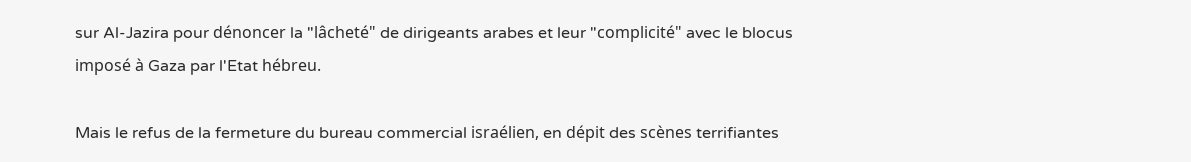sur Al-Jazira pour dénoncer la "lâcheté" de dirigeants arabes et leur "complicité" avec le blocus imposé à Gaza par l'Etat hébreu.

Mais le refus de la fermeture du bureau commercial israélien, en dépit des scènes terrifiantes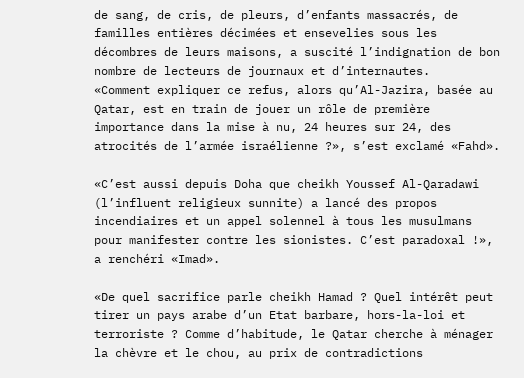de sang, de cris, de pleurs, d’enfants massacrés, de familles entières décimées et ensevelies sous les décombres de leurs maisons, a suscité l’indignation de bon nombre de lecteurs de journaux et d’internautes.
«Comment expliquer ce refus, alors qu’Al-Jazira, basée au Qatar, est en train de jouer un rôle de première importance dans la mise à nu, 24 heures sur 24, des atrocités de l’armée israélienne ?», s’est exclamé «Fahd».

«C’est aussi depuis Doha que cheikh Youssef Al-Qaradawi (l’influent religieux sunnite) a lancé des propos incendiaires et un appel solennel à tous les musulmans pour manifester contre les sionistes. C’est paradoxal !», a renchéri «Imad».

«De quel sacrifice parle cheikh Hamad ? Quel intérêt peut tirer un pays arabe d’un Etat barbare, hors-la-loi et terroriste ? Comme d’habitude, le Qatar cherche à ménager la chèvre et le chou, au prix de contradictions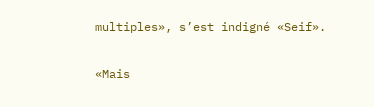multiples», s’est indigné «Seif».

«Mais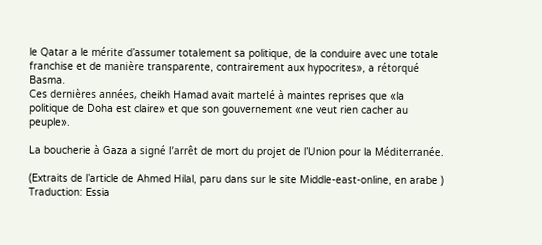le Qatar a le mérite d’assumer totalement sa politique, de la conduire avec une totale franchise et de manière transparente, contrairement aux hypocrites», a rétorqué Basma.
Ces dernières années, cheikh Hamad avait martelé à maintes reprises que «la politique de Doha est claire» et que son gouvernement «ne veut rien cacher au peuple».

La boucherie à Gaza a signé l’arrêt de mort du projet de l’Union pour la Méditerranée.

(Extraits de l’article de Ahmed Hilal, paru dans sur le site Middle-east-online, en arabe )
Traduction: Essia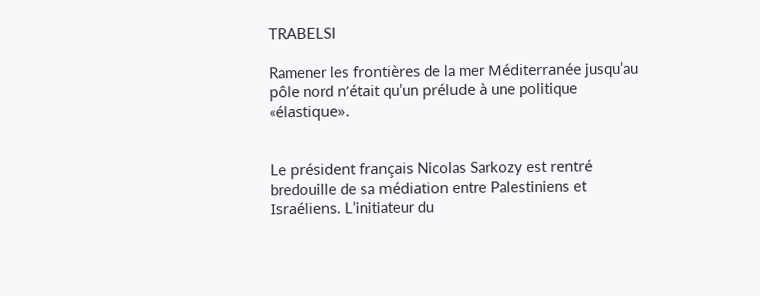TRABELSI

Ramener les frontières de la mer Méditerranée jusqu’au pôle nord n’était qu’un prélude à une politique «élastique».


Le président français Nicolas Sarkozy est rentré bredouille de sa médiation entre Palestiniens et Israéliens. L’initiateur du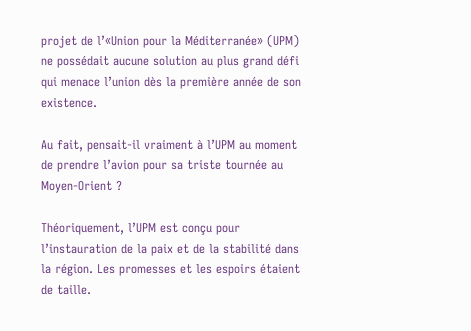projet de l’«Union pour la Méditerranée» (UPM) ne possédait aucune solution au plus grand défi qui menace l’union dès la première année de son existence.

Au fait, pensait-il vraiment à l’UPM au moment de prendre l’avion pour sa triste tournée au Moyen-Orient ?

Théoriquement, l’UPM est conçu pour l’instauration de la paix et de la stabilité dans la région. Les promesses et les espoirs étaient de taille.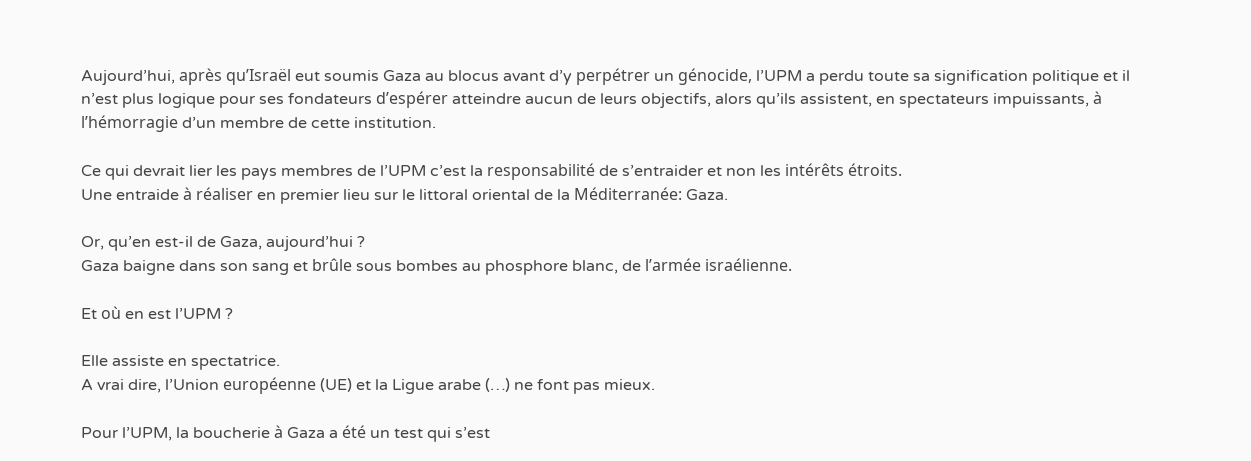Aujourd’hui, après qu’Israël eut soumis Gaza au blocus avant d’y perpétrer un génocide, l’UPM a perdu toute sa signification politique et il n’est plus logique pour ses fondateurs d’espérer atteindre aucun de leurs objectifs, alors qu’ils assistent, en spectateurs impuissants, à l’hémorragie d’un membre de cette institution.

Ce qui devrait lier les pays membres de l’UPM c’est la responsabilité de s’entraider et non les intérêts étroits.
Une entraide à réaliser en premier lieu sur le littoral oriental de la Méditerranée: Gaza.

Or, qu’en est-il de Gaza, aujourd’hui ?
Gaza baigne dans son sang et brûle sous bombes au phosphore blanc, de l’armée israélienne.

Et où en est l’UPM ?

Elle assiste en spectatrice.
A vrai dire, l’Union européenne (UE) et la Ligue arabe (…) ne font pas mieux.

Pour l’UPM, la boucherie à Gaza a été un test qui s’est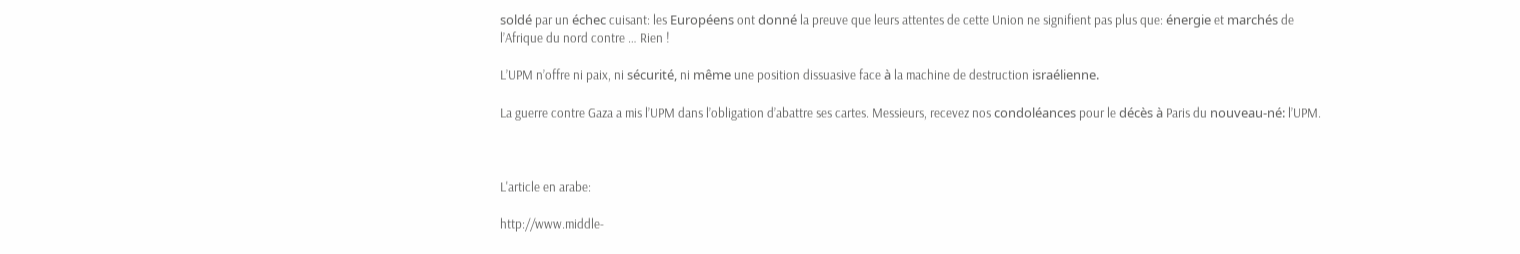soldé par un échec cuisant: les Européens ont donné la preuve que leurs attentes de cette Union ne signifient pas plus que: énergie et marchés de l’Afrique du nord contre … Rien !

L’UPM n’offre ni paix, ni sécurité, ni même une position dissuasive face à la machine de destruction israélienne.

La guerre contre Gaza a mis l’UPM dans l’obligation d’abattre ses cartes. Messieurs, recevez nos condoléances pour le décès à Paris du nouveau-né: l’UPM.



L'article en arabe:

http://www.middle-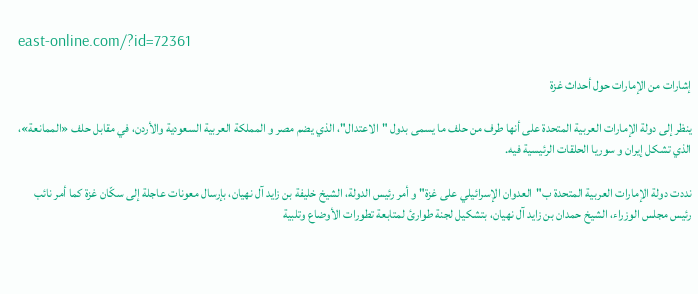east-online.com/?id=72361

إشارات من الإمارات حول أحداث غزة

ينظر إلى دولة الإمارات العربية المتحدة على أنها طرف من حلف ما يسمى بدول "الاعتدال"، الذي يضم مصر و المملكة العربية السعودية والأردن، في مقابل حلف «الممانعة»، الذي تشكل إيران و سوريا الحلقات الرئيسية فيه.

نددت دولة الإمارات العربية المتحدة ب"العدوان الإسرائيلي على غزة" و أمر رئيس الدولة، الشيخ خليفة بن زايد آل نهيان، بإرسال معونات عاجلة إلى سكّان غزة كما أمر نائب رئيس مجلس الوزراء، الشيخ حمدان بن زايد آل نهيان، بتشكيل لجنة طوارئ لمتابعة تطورات الأوضاع وتلبية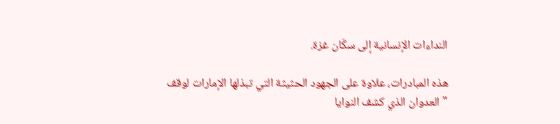النداءات الإنسانية إلى سكّان غزة.

هذه المبادرات، علاوة على الجهود الحثيثة التي تبذلها الإمارات لوقف "العدوان الذي كشف النوايا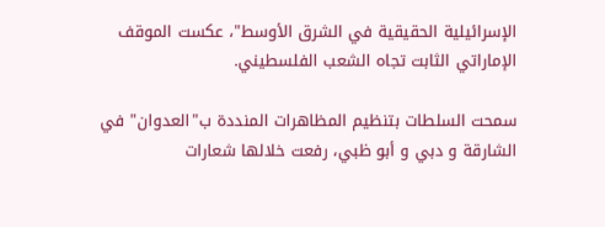الإسرائيلية الحقيقية في الشرق الأوسط"، عكست الموقف الإماراتي الثابت تجاه الشعب الفلسطيني.

سمحت السلطات بتنظيم المظاهرات المنددة ب"العدوان" في الشارقة و دبي و أبو ظبي، رفعت خلالها شعارات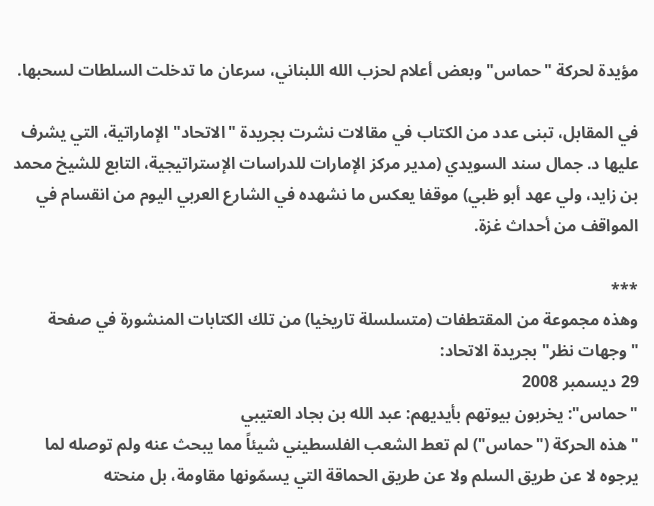مؤيدة لحركة "حماس" وبعض أعلام لحزب الله اللبناني، سرعان ما تدخلت السلطات لسحبها.

في المقابل، تبنى عدد من الكتاب في مقالات نشرت بجريدة "الاتحاد" الإماراتية، التي يشرف عليها د. جمال سند السويدي (مدير مركز الإمارات للدراسات الإستراتيجية، التابع للشيخ محمد بن زايد، ولي عهد أبو ظبي) موقفا يعكس ما نشهده في الشارع العربي اليوم من انقسام في المواقف من أحداث غزة.

***
وهذه مجموعة من المقتطفات (متسلسلة تاريخيا) من تلك الكتابات المنشورة في صفحة "وجهات نظر" بجريدة الاتحاد:
29 ديسمبر 2008
"حماس": يخربون بيوتهم بأيديهم: عبد الله بن بجاد العتيبي
"هذه الحركة ("حماس") لم تعط الشعب الفلسطيني شيئاً مما يبحث عنه ولم توصله لما يرجوه لا عن طريق السلم ولا عن طريق الحماقة التي يسمّونها مقاومة، بل منحته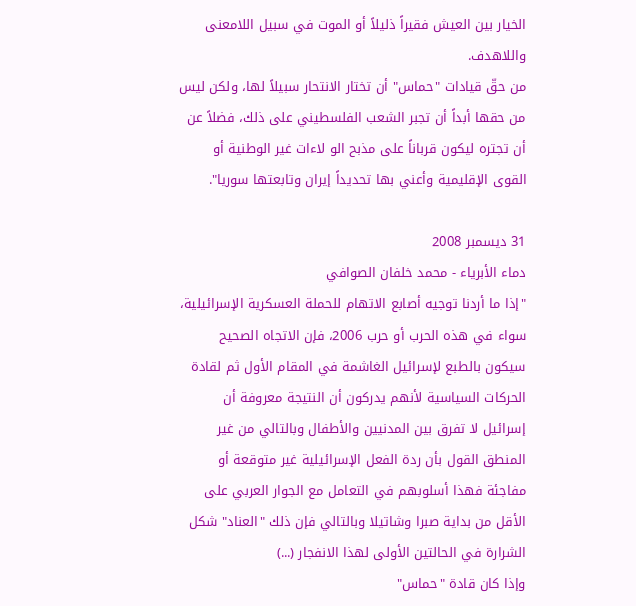الخيار بين العيش فقيراً ذليلاً أو الموت في سبيل اللامعنى واللاهدف.
من حقّ قيادات "حماس" أن تختار الانتحار سبيلاً لها، ولكن ليس من حقها أبداً أن تجبر الشعب الفلسطيني على ذلك، فضلاً عن أن تجتره ليكون قرباناً على مذبح الو لاءات غير الوطنية أو القوى الإقليمية وأعني بها تحديداً إيران وتابعتها سوريا".

31 ديسمبر 2008
دماء الأبرياء - محمد خلفان الصوافي
"إذا ما أردنا توجيه أصابع الاتهام للحملة العسكرية الإسرائيلية، سواء في هذه الحرب أو حرب 2006، فإن الاتجاه الصحيح سيكون بالطبع لإسرائيل الغاشمة في المقام الأول ثم لقادة الحركات السياسية لأنهم يدركون أن النتيجة معروفة أن إسرائيل لا تفرق بين المدنيين والأطفال وبالتالي من غير المنطق القول بأن ردة الفعل الإسرائيلية غير متوقعة أو مفاجئة فهذا أسلوبهم في التعامل مع الجوار العربي على الأقل من بداية صبرا وشاتيلا وبالتالي فإن ذلك "العناد" شكل الشرارة في الحالتين الأولى لهذا الانفجار (...)
وإذا كان قادة "حماس"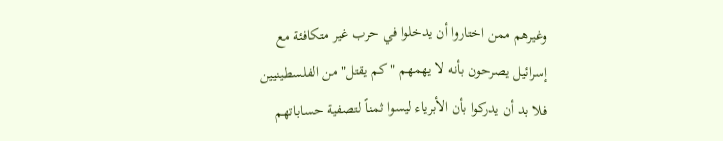وغيرهم ممن اختاروا أن يدخلوا في حرب غير متكافئة مع إسرائيل يصرحون بأنه لا يهمهم "كم يقتل" من الفلسطينيين فلا بد أن يدركوا بأن الأبرياء ليسوا ثمناً لتصفية حساباتهم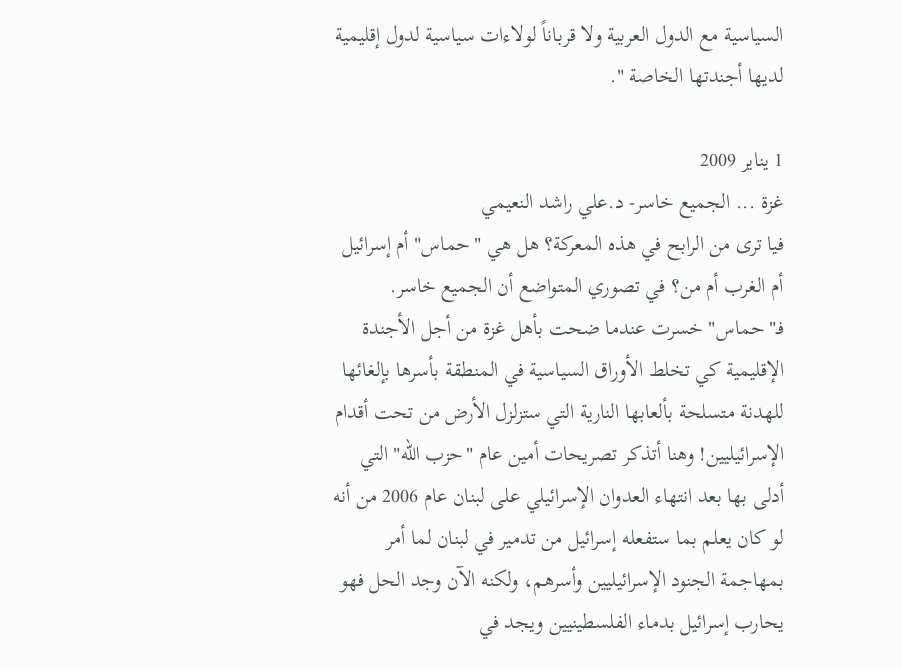السياسية مع الدول العربية ولا قرباناً لولاءات سياسية لدول إقليمية لديها أجندتها الخاصة ".

1 يناير 2009
غزة ... الجميع خاسر- د.علي راشد النعيمي
فيا ترى من الرابح في هذه المعركة؟ هل هي "حماس" أم إسرائيل أم الغرب أم من؟ في تصوري المتواضع أن الجميع خاسر. فـ"حماس" خسرت عندما ضحت بأهل غزة من أجل الأجندة الإقليمية كي تخلط الأوراق السياسية في المنطقة بأسرها بإلغائها للهدنة متسلحة بألعابها النارية التي ستزلزل الأرض من تحت أقدام الإسرائيليين! وهنا أتذكر تصريحات أمين عام "حزب الله" التي أدلى بها بعد انتهاء العدوان الإسرائيلي على لبنان عام 2006 من أنه لو كان يعلم بما ستفعله إسرائيل من تدمير في لبنان لما أمر بمهاجمة الجنود الإسرائيليين وأسرهم، ولكنه الآن وجد الحل فهو يحارب إسرائيل بدماء الفلسطينيين ويجد في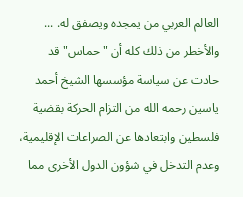العالم العربي من يمجده ويصفق له. ... والأخطر من ذلك كله أن "حماس" قد حادت عن سياسة مؤسسها الشيخ أحمد ياسين رحمه الله من التزام الحركة بقضية فلسطين وابتعادها عن الصراعات الإقليمية، وعدم التدخل في شؤون الدول الأخرى مما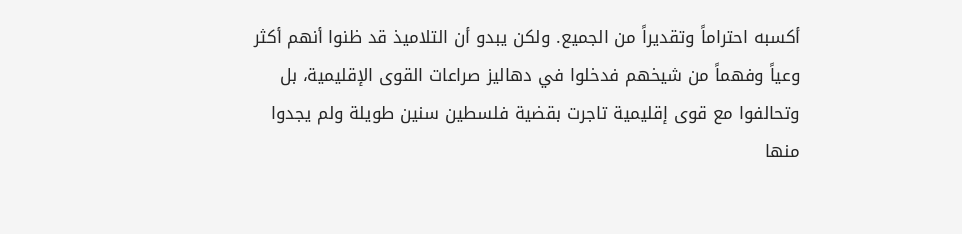أكسبه احتراماً وتقديراً من الجميع. ولكن يبدو أن التلاميذ قد ظنوا أنهم أكثر وعياً وفهماً من شيخهم فدخلوا في دهاليز صراعات القوى الإقليمية، بل وتحالفوا مع قوى إقليمية تاجرت بقضية فلسطين سنين طويلة ولم يجدوا منها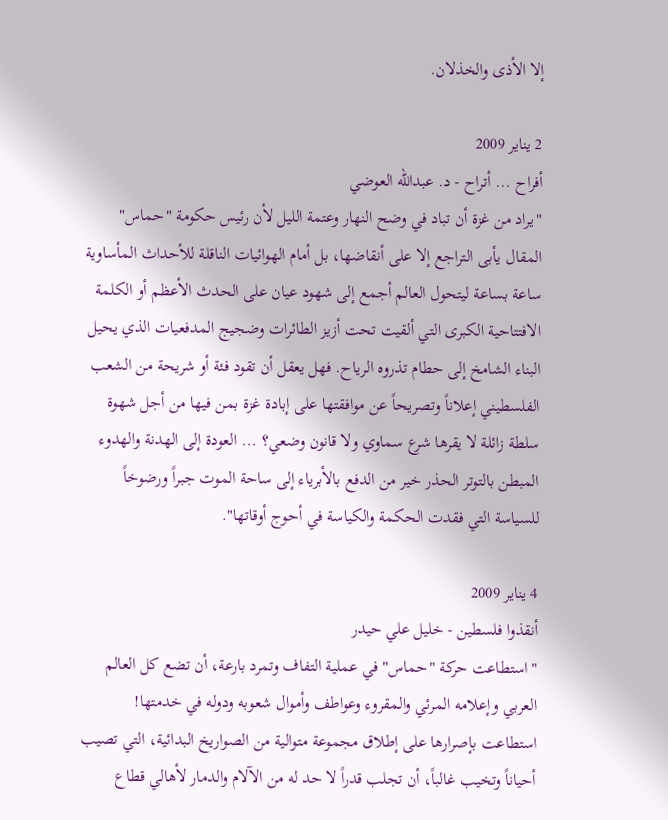إلا الأذى والخذلان.

2 يناير 2009
أفراح ... أتراح - د. عبدالله العوضي
"يراد من غزة أن تباد في وضح النهار وعتمة الليل لأن رئيس حكومة "حماس" المقال يأبى التراجع إلا على أنقاضها، بل أمام الهوائيات الناقلة للأحداث المأساوية ساعة بساعة ليتحول العالم أجمع إلى شهود عيان على الحدث الأعظم أو الكلمة الافتتاحية الكبرى التي ألقيت تحت أزيز الطائرات وضجيج المدفعيات الذي يحيل البناء الشامخ إلى حطام تذروه الرياح. فهل يعقل أن تقود فئة أو شريحة من الشعب الفلسطيني إعلاناً وتصريحاً عن موافقتها على إبادة غزة بمن فيها من أجل شهوة سلطة زائلة لا يقرها شرع سماوي ولا قانون وضعي؟ ... العودة إلى الهدنة والهدوء المبطن بالتوتر الحذر خير من الدفع بالأبرياء إلى ساحة الموت جبراً ورضوخاً للسياسة التي فقدت الحكمة والكياسة في أحوج أوقاتها".

4 يناير 2009
أنقذوا فلسطين - خليل علي حيدر
"استطاعت حركة "حماس" في عملية التفاف وتمرد بارعة، أن تضع كل العالم العربي وإعلامه المرئي والمقروء وعواطف وأموال شعوبه ودوله في خدمتها!
استطاعت بإصرارها على إطلاق مجموعة متوالية من الصواريخ البدائية، التي تصيب أحياناً وتخيب غالباً، أن تجلب قدراً لا حد له من الآلام والدمار لأهالي قطاع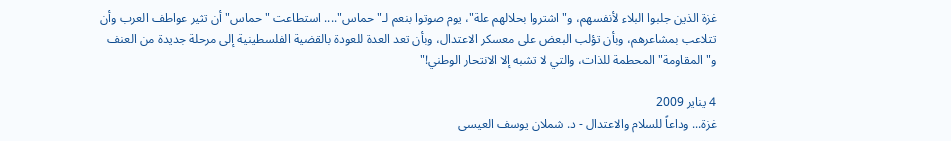غزة الذين جلبوا البلاء لأنفسهم، و"اشتروا بحلالهم علة"، يوم صوتوا بنعم لـ"حماس".... استطاعت "حماس" أن تثير عواطف العرب وأن تتلاعب بمشاعرهم، وبأن تؤلب البعض على معسكر الاعتدال، وبأن تعد العدة للعودة بالقضية الفلسطينية إلى مرحلة جديدة من العنف و"المقاومة" المحطمة للذات، والتي لا تشبه إلا الانتحار الوطني!"

4 يناير 2009
غزة... وداعاً للسلام والاعتدال - د. شملان يوسف العيسى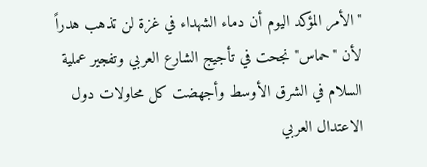"الأمر المؤكد اليوم أن دماء الشهداء في غزة لن تذهب هدراً لأن "حماس" نجحت في تأجيج الشارع العربي وتفجير عملية السلام في الشرق الأوسط وأجهضت كل محاولات دول الاعتدال العربي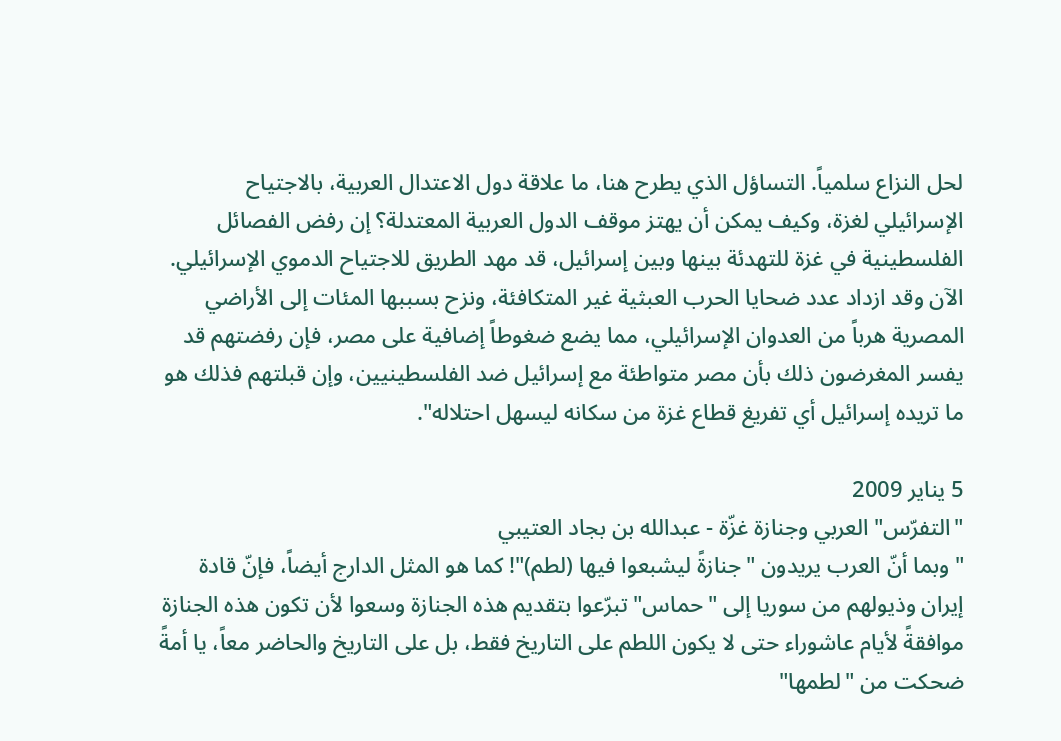لحل النزاع سلمياً. التساؤل الذي يطرح هنا، ما علاقة دول الاعتدال العربية، بالاجتياح الإسرائيلي لغزة، وكيف يمكن أن يهتز موقف الدول العربية المعتدلة؟ إن رفض الفصائل الفلسطينية في غزة للتهدئة بينها وبين إسرائيل، قد مهد الطريق للاجتياح الدموي الإسرائيلي. الآن وقد ازداد عدد ضحايا الحرب العبثية غير المتكافئة، ونزح بسببها المئات إلى الأراضي المصرية هرباً من العدوان الإسرائيلي، مما يضع ضغوطاً إضافية على مصر، فإن رفضتهم قد يفسر المغرضون ذلك بأن مصر متواطئة مع إسرائيل ضد الفلسطينيين، وإن قبلتهم فذلك هو ما تريده إسرائيل أي تفريغ قطاع غزة من سكانه ليسهل احتلاله".

5 يناير 2009
"التفرّس" العربي وجنازة غزّة - عبدالله بن بجاد العتيبي
" وبما أنّ العرب يريدون "جنازةً ليشبعوا فيها (لطم)"! كما هو المثل الدارج أيضاً، فإنّ قادة إيران وذيولهم من سوريا إلى "حماس" تبرّعوا بتقديم هذه الجنازة وسعوا لأن تكون هذه الجنازة موافقةً لأيام عاشوراء حتى لا يكون اللطم على التاريخ فقط، بل على التاريخ والحاضر معاً، يا أمةً ضحكت من "لطمها"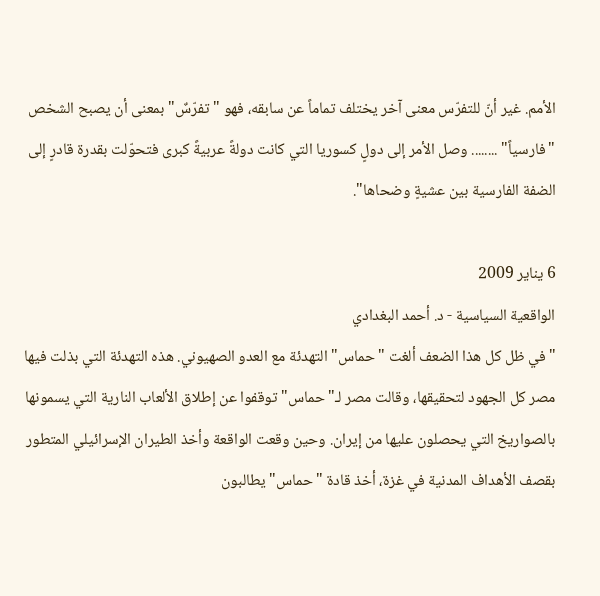الأمم. غير أنّ للتفرّس معنى آخر يختلف تماماً عن سابقه، فهو "تفرّسٌ" بمعنى أن يصبح الشخص "فارسياً" ........ وصل الأمر إلى دولٍ كسوريا التي كانت دولةً عربيةً كبرى فتحوّلت بقدرة قادرٍ إلى الضفة الفارسية بين عشيةٍ وضحاها".

6 يناير 2009
الواقعية السياسية - د. أحمد البغدادي
"في ظل كل هذا الضعف ألغت "حماس" التهدئة مع العدو الصهيوني. هذه التهدئة التي بذلت فيها مصر كل الجهود لتحقيقها، وقالت مصر لـ"حماس" توقفوا عن إطلاق الألعاب النارية التي يسمونها بالصواريخ التي يحصلون عليها من إيران. وحين وقعت الواقعة وأخذ الطيران الإسرائيلي المتطور بقصف الأهداف المدنية في غزة، أخذ قادة "حماس" يطالبون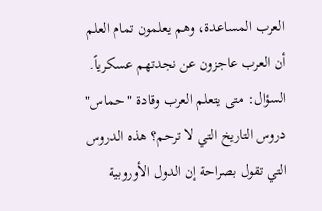العرب المساعدة، وهم يعلمون تمام العلم أن العرب عاجزون عن نجدتهم عسكرياً. السؤال: متى يتعلم العرب وقادة "حماس" دروس التاريخ التي لا ترحم؟ هذه الدروس التي تقول بصراحة إن الدول الأوروبية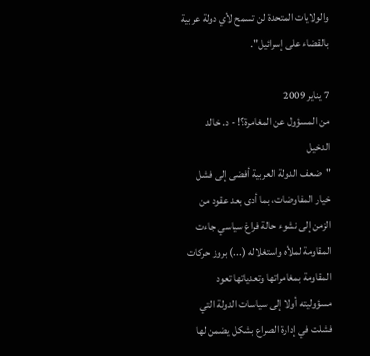والولايات المتحدة لن تسمح لأي دولة عربية بالقضاء على إسرائيل".

7 يناير 2009
من المسؤول عن المغامرة؟! - د. خالد الدخيل
"ضعف الدولة العربية أفضى إلى فشل خيار المفاوضات، بما أدى بعد عقود من الزمن إلى نشوء حالة فراغ سياسي جاءت المقاومة لملأه واستغلاله (...) بروز حركات المقاومة بمغامراتها وتعدياتها تعود مسؤوليته أولا إلى سياسات الدولة التي فشلت في إدارة الصراع بشكل يضمن لها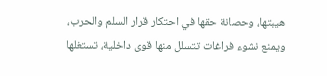هيبتها، وحصانة حقها في احتكار قرار السلم والحرب، ويمنع نشوء فراغات تتسلل منها قوى داخلية، تستغلها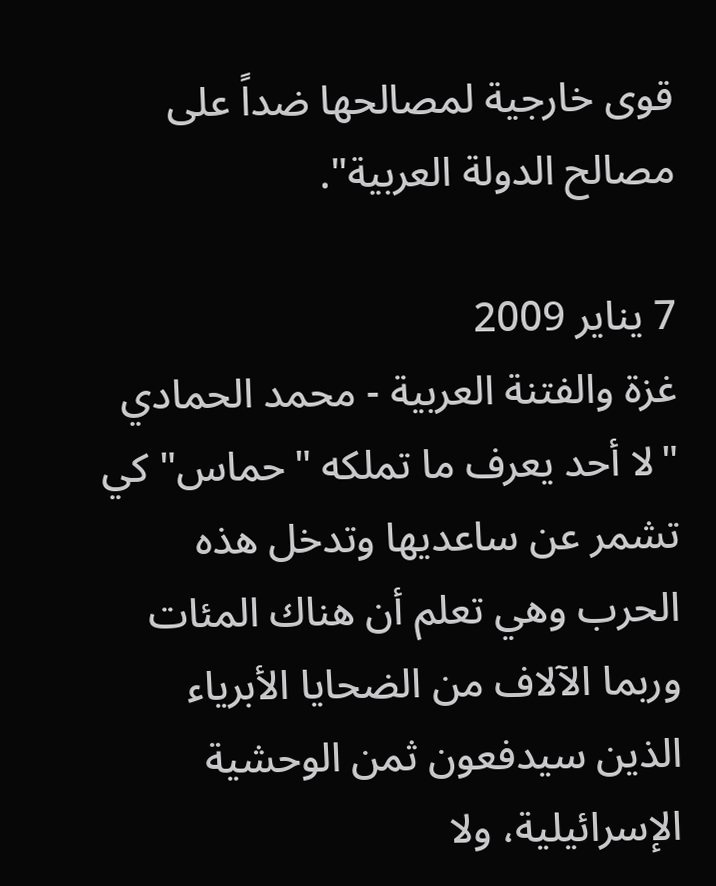قوى خارجية لمصالحها ضداً على مصالح الدولة العربية".

7 يناير 2009
غزة والفتنة العربية - محمد الحمادي
"لا أحد يعرف ما تملكه "حماس" كي تشمر عن ساعديها وتدخل هذه الحرب وهي تعلم أن هناك المئات وربما الآلاف من الضحايا الأبرياء الذين سيدفعون ثمن الوحشية الإسرائيلية، ولا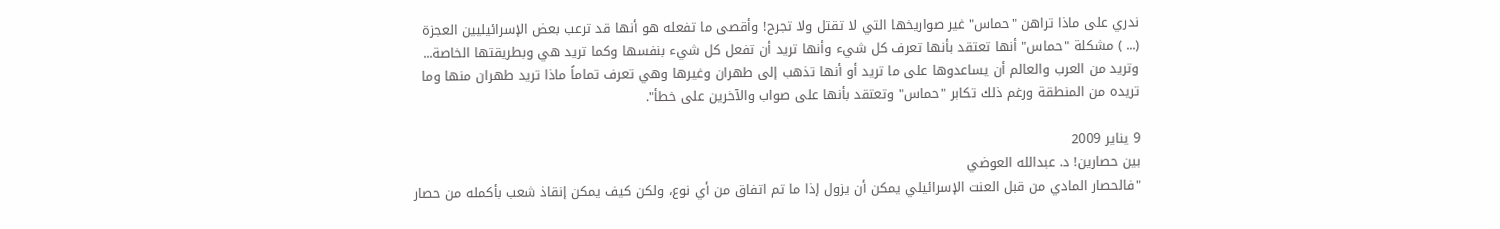ندري على ماذا تراهن "حماس" غير صواريخها التي لا تقتل ولا تجرح! وأقصى ما تفعله هو أنها قد ترعب بعض الإسرائيليين العجزة (... ) مشكلة "حماس" أنها تعتقد بأنها تعرف كل شيء وأنها تريد أن تفعل كل شيء بنفسها وكما تريد هي وبطريقتها الخاصة... وتريد من العرب والعالم أن يساعدوها على ما تريد أو أنها تذهب إلى طهران وغيرها وهي تعرف تماماً ماذا تريد طهران منها وما تريده من المنطقة ورغم ذلك تكابر "حماس" وتعتقد بأنها على صواب والآخرين على خطأ".

9 يناير 2009
بين حصارين! د. عبدالله العوضي
"فالحصار المادي من قبل العنت الإسرائيلي يمكن أن يزول إذا ما تم اتفاق من أي نوع، ولكن كيف يمكن إنقاذ شعب بأكمله من حصار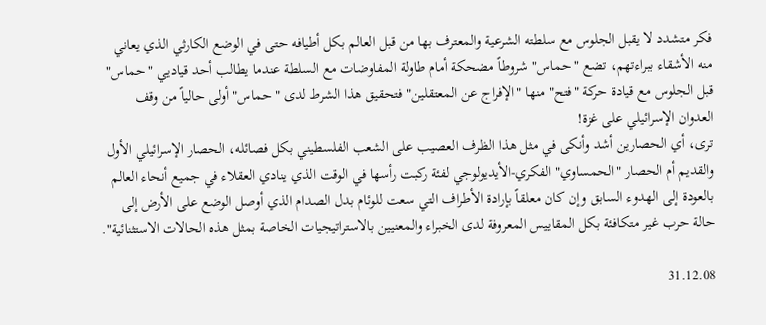فكر متشدد لا يقبل الجلوس مع سلطته الشرعية والمعترف بها من قبل العالم بكل أطيافه حتى في الوضع الكارثي الذي يعاني منه الأشقاء ببراءتهم، تضع "حماس" شروطاً مضحكة أمام طاولة المفاوضات مع السلطة عندما يطالب أحد قياديي "حماس" قبل الجلوس مع قيادة حركة "فتح" منها "الإفراج عن المعتقلين" فتحقيق هذا الشرط لدى "حماس" أولى حالياً من وقف العدوان الإسرائيلي على غزة!
ترى، أي الحصارين أشد وأنكى في مثل هذا الظرف العصيب على الشعب الفلسطيني بكل فصائله، الحصار الإسرائيلي الأول والقديم أم الحصار "الحمساوي" الفكري-الأيديولوجي لفئة ركبت رأسها في الوقت الذي ينادي العقلاء في جميع أنحاء العالم بالعودة إلى الهدوء السابق وإن كان معلقاً بإرادة الأطراف التي سعت للوئام بدل الصدام الذي أوصل الوضع على الأرض إلى حالة حرب غير متكافئة بكل المقاييس المعروفة لدى الخبراء والمعنيين بالاستراتيجيات الخاصة بمثل هذه الحالات الاستثنائية".

31.12.08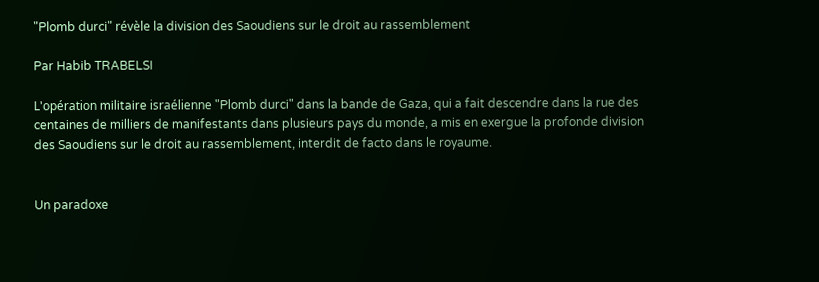"Plomb durci" révèle la division des Saoudiens sur le droit au rassemblement

Par Habib TRABELSI

L'opération militaire israélienne "Plomb durci" dans la bande de Gaza, qui a fait descendre dans la rue des centaines de milliers de manifestants dans plusieurs pays du monde, a mis en exergue la profonde division des Saoudiens sur le droit au rassemblement, interdit de facto dans le royaume.


Un paradoxe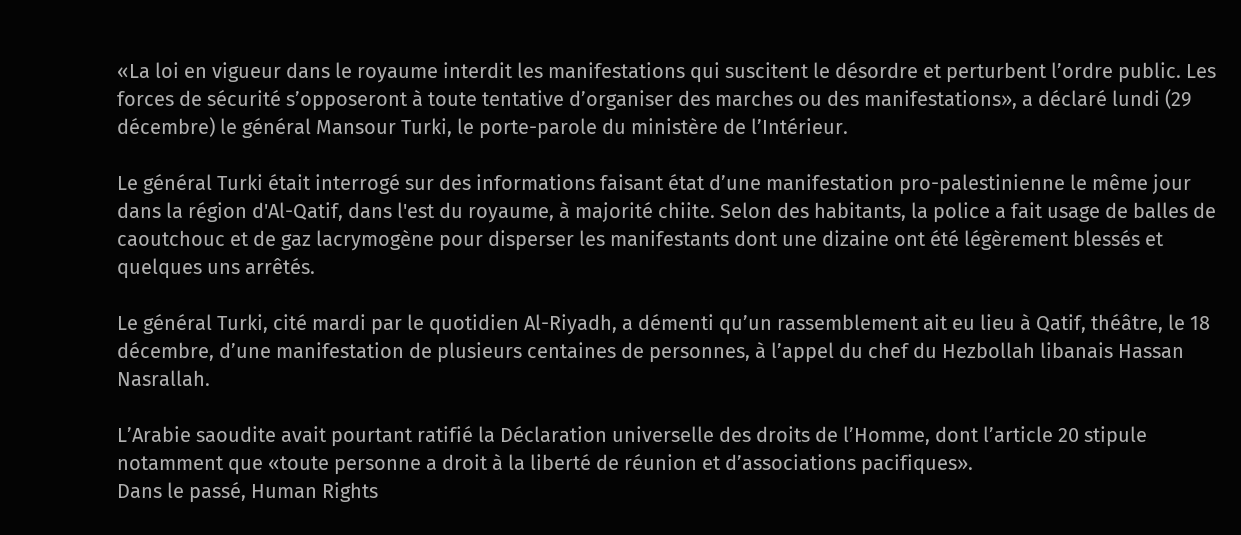«La loi en vigueur dans le royaume interdit les manifestations qui suscitent le désordre et perturbent l’ordre public. Les forces de sécurité s’opposeront à toute tentative d’organiser des marches ou des manifestations», a déclaré lundi (29 décembre) le général Mansour Turki, le porte-parole du ministère de l’Intérieur.

Le général Turki était interrogé sur des informations faisant état d’une manifestation pro-palestinienne le même jour dans la région d'Al-Qatif, dans l'est du royaume, à majorité chiite. Selon des habitants, la police a fait usage de balles de caoutchouc et de gaz lacrymogène pour disperser les manifestants dont une dizaine ont été légèrement blessés et quelques uns arrêtés.

Le général Turki, cité mardi par le quotidien Al-Riyadh, a démenti qu’un rassemblement ait eu lieu à Qatif, théâtre, le 18 décembre, d’une manifestation de plusieurs centaines de personnes, à l’appel du chef du Hezbollah libanais Hassan Nasrallah.

L’Arabie saoudite avait pourtant ratifié la Déclaration universelle des droits de l’Homme, dont l’article 20 stipule notamment que «toute personne a droit à la liberté de réunion et d’associations pacifiques».
Dans le passé, Human Rights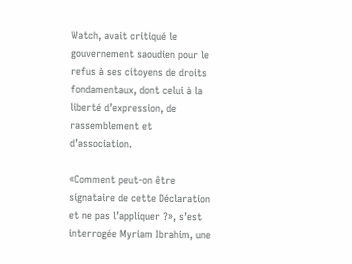Watch, avait critiqué le gouvernement saoudien pour le refus à ses citoyens de droits fondamentaux, dont celui à la liberté d’expression, de rassemblement et d’association.

«Comment peut-on être signataire de cette Déclaration et ne pas l’appliquer ?», s’est interrogée Myriam Ibrahim, une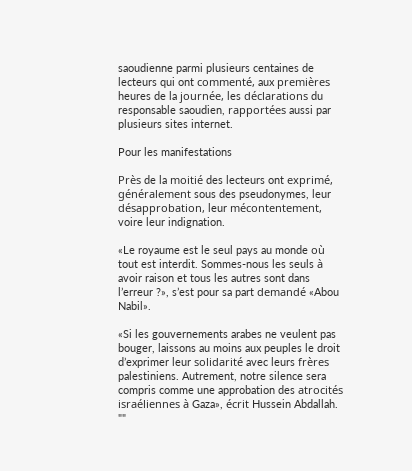saoudienne parmi plusieurs centaines de lecteurs qui ont commenté, aux premières heures de la journée, les déclarations du responsable saoudien, rapportées aussi par plusieurs sites internet.

Pour les manifestations

Près de la moitié des lecteurs ont exprimé, généralement sous des pseudonymes, leur désapprobation, leur mécontentement, voire leur indignation.

«Le royaume est le seul pays au monde où tout est interdit. Sommes-nous les seuls à avoir raison et tous les autres sont dans l’erreur ?», s’est pour sa part demandé «Abou Nabil».

«Si les gouvernements arabes ne veulent pas bouger, laissons au moins aux peuples le droit d’exprimer leur solidarité avec leurs frères palestiniens. Autrement, notre silence sera compris comme une approbation des atrocités israéliennes à Gaza», écrit Hussein Abdallah. ""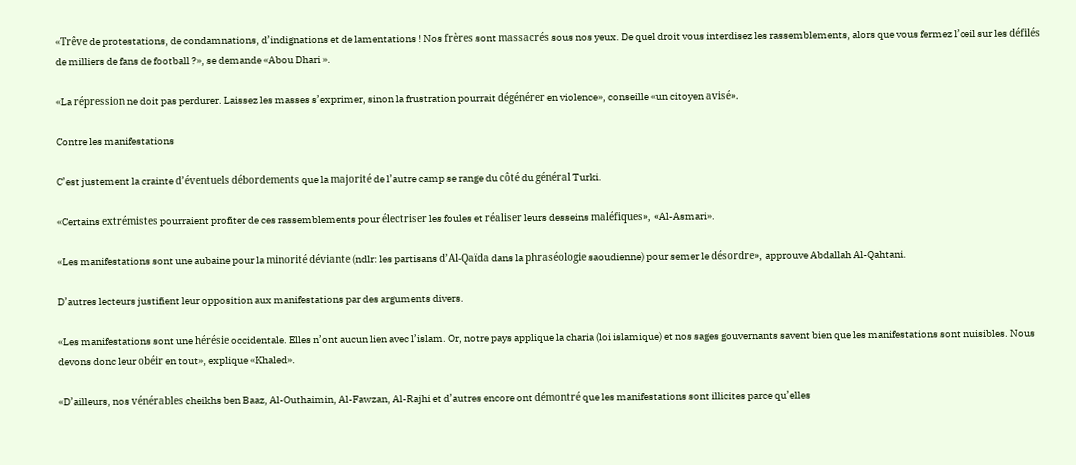«Trêve de protestations, de condamnations, d’indignations et de lamentations ! Nos frères sont massacrés sous nos yeux. De quel droit vous interdisez les rassemblements, alors que vous fermez l’œil sur les défilés de milliers de fans de football ?», se demande «Abou Dhari ».

«La répression ne doit pas perdurer. Laissez les masses s’exprimer, sinon la frustration pourrait dégénérer en violence», conseille «un citoyen avisé».

Contre les manifestations

C’est justement la crainte d’éventuels débordements que la majorité de l’autre camp se range du côté du général Turki.

«Certains extrémistes pourraient profiter de ces rassemblements pour électriser les foules et réaliser leurs desseins maléfiques», «Al-Asmari».

«Les manifestations sont une aubaine pour la minorité déviante (ndlr: les partisans d’Al-Qaïda dans la phraséologie saoudienne) pour semer le désordre», approuve Abdallah Al-Qahtani.

D’autres lecteurs justifient leur opposition aux manifestations par des arguments divers.

«Les manifestations sont une hérésie occidentale. Elles n’ont aucun lien avec l’islam. Or, notre pays applique la charia (loi islamique) et nos sages gouvernants savent bien que les manifestations sont nuisibles. Nous devons donc leur obéir en tout», explique «Khaled».

«D’ailleurs, nos vénérables cheikhs ben Baaz, Al-Outhaimin, Al-Fawzan, Al-Rajhi et d’autres encore ont démontré que les manifestations sont illicites parce qu’elles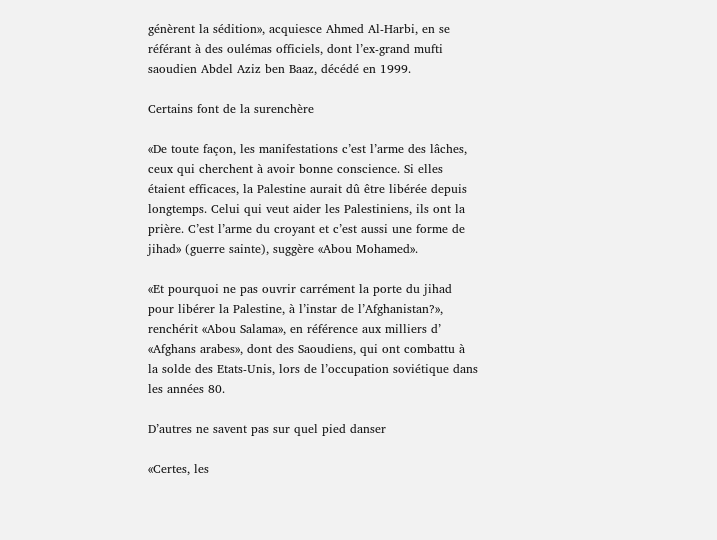génèrent la sédition», acquiesce Ahmed Al-Harbi, en se référant à des oulémas officiels, dont l’ex-grand mufti saoudien Abdel Aziz ben Baaz, décédé en 1999.

Certains font de la surenchère

«De toute façon, les manifestations c’est l’arme des lâches, ceux qui cherchent à avoir bonne conscience. Si elles étaient efficaces, la Palestine aurait dû être libérée depuis longtemps. Celui qui veut aider les Palestiniens, ils ont la prière. C’est l’arme du croyant et c’est aussi une forme de jihad» (guerre sainte), suggère «Abou Mohamed».

«Et pourquoi ne pas ouvrir carrément la porte du jihad pour libérer la Palestine, à l’instar de l’Afghanistan?», renchérit «Abou Salama», en référence aux milliers d’ «Afghans arabes», dont des Saoudiens, qui ont combattu à la solde des Etats-Unis, lors de l’occupation soviétique dans les années 80.

D’autres ne savent pas sur quel pied danser

«Certes, les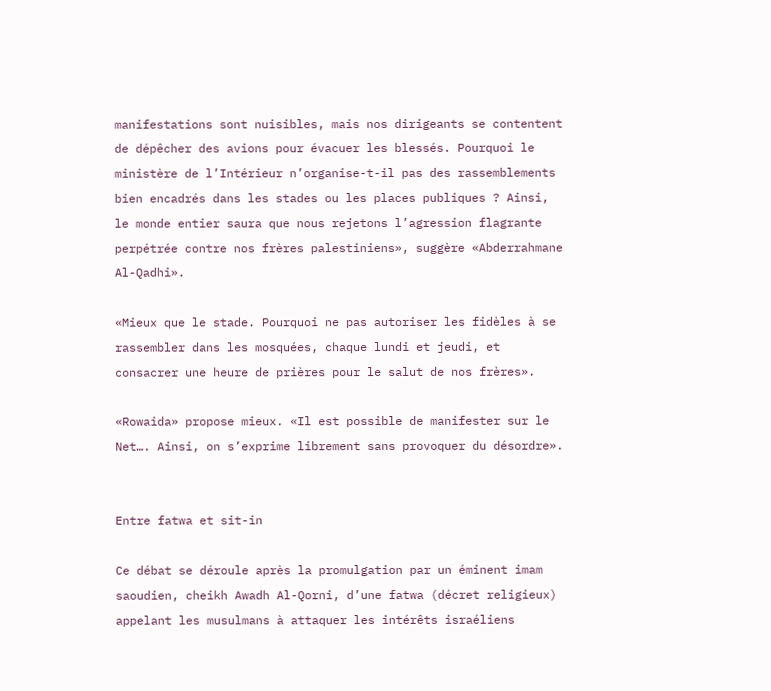manifestations sont nuisibles, mais nos dirigeants se contentent de dépêcher des avions pour évacuer les blessés. Pourquoi le ministère de l’Intérieur n’organise-t-il pas des rassemblements bien encadrés dans les stades ou les places publiques ? Ainsi, le monde entier saura que nous rejetons l’agression flagrante perpétrée contre nos frères palestiniens», suggère «Abderrahmane Al-Qadhi».

«Mieux que le stade. Pourquoi ne pas autoriser les fidèles à se rassembler dans les mosquées, chaque lundi et jeudi, et consacrer une heure de prières pour le salut de nos frères».

«Rowaida» propose mieux. «Il est possible de manifester sur le Net…. Ainsi, on s’exprime librement sans provoquer du désordre».


Entre fatwa et sit-in

Ce débat se déroule après la promulgation par un éminent imam saoudien, cheikh Awadh Al-Qorni, d’une fatwa (décret religieux) appelant les musulmans à attaquer les intérêts israéliens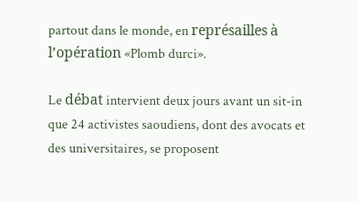partout dans le monde, en représailles à l’opération «Plomb durci».

Le débat intervient deux jours avant un sit-in que 24 activistes saoudiens, dont des avocats et des universitaires, se proposent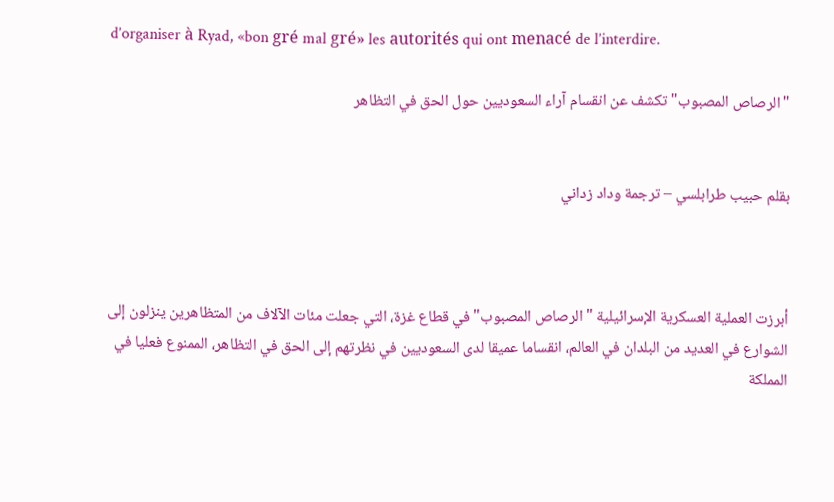d’organiser à Ryad, «bon gré mal gré» les autorités qui ont menacé de l’interdire.

"الرصاص المصبوب" تكشف عن انقسام آراء السعوديين حول الحق في التظاهر


بقلم حبيب طرابلسي – ترجمة وداد زداني



أبرزت العملية العسكرية الإسرائيلية "الرصاص المصبوب" في قطاع غزة، التي جعلت مئات الآلاف من المتظاهرين ينزلون إلى الشوارع في العديد من البلدان في العالم، انقساما عميقا لدى السعوديين في نظرتهم إلى الحق في التظاهر، الممنوع فعليا في المملكة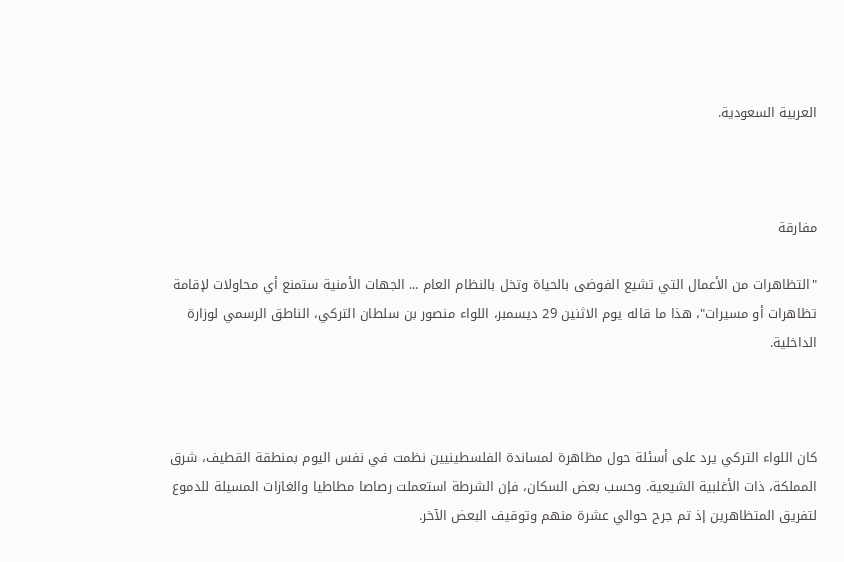العربية السعودية.



مفارقة

"التظاهرات من الأعمال التي تشيع الفوضى بالحياة وتخل بالنظام العام ... الجهات الأمنية ستمنع أي محاولات لإقامة تظاهرات أو مسيرات"، هذا ما قاله يوم الاثنين 29 ديسمبر، اللواء منصور بن سلطان التركي، الناطق الرسمي لوزارة الداخلية.



كان اللواء التركي يرد على أسئلة حول مظاهرة لمساندة الفلسطينيين نظمت في نفس اليوم بمنطقة القطيف، شرق المملكة، ذات الأغلبية الشيعية. وحسب بعض السكان، فإن الشرطة استعملت رصاصا مطاطيا والغازات المسيلة للدموع لتفريق المتظاهرين إذ تم جرح حوالي عشرة منهم وتوقيف البعض الآخر.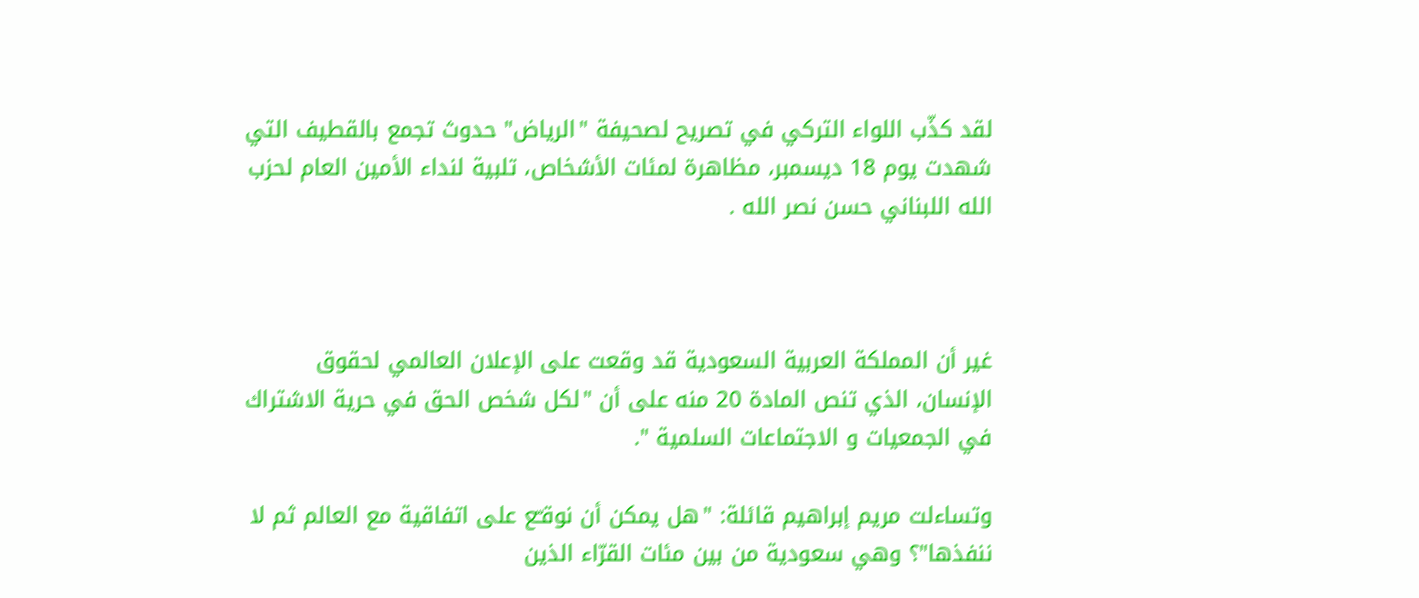لقد كذّب اللواء التركي في تصريح لصحيفة "الرياض" حدوث تجمع بالقطيف التي شهدت يوم 18 ديسمبر، مظاهرة لمئات الأشخاص، تلبية لنداء الأمين العام لحزب الله اللبناني حسن نصر الله .



غير أن المملكة العربية السعودية قد وقعت على الإعلان العالمي لحقوق الإنسان، الذي تنص المادة 20 منه على أن "لكل شخص الحق في حرية الاشتراك في الجمعيات و الاجتماعات السلمية ".

وتساءلت مريم إبراهيم قائلة: "هل يمكن أن نوقـّع على اتفاقية مع العالم ثم لا ننفذها"؟ وهي سعودية من بين مئات القرّاء الذين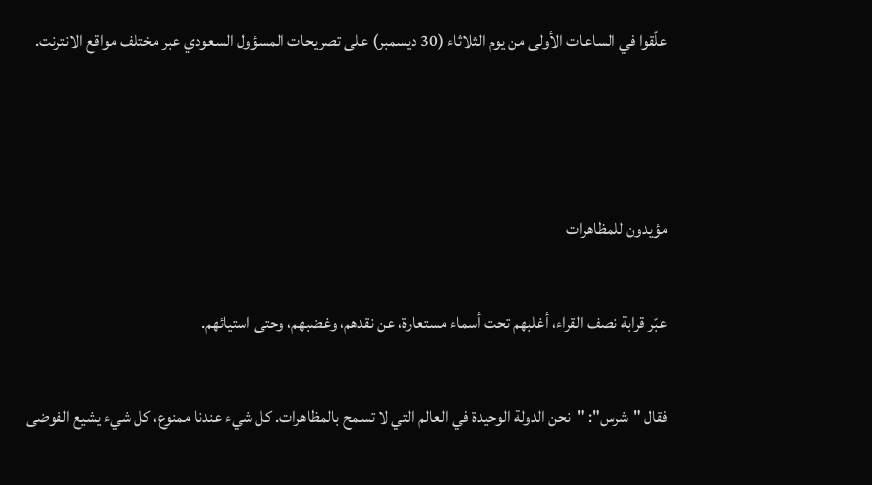علّقوا في الساعات الأولى من يوم الثلاثاء (30 ديسمبر) على تصريحات المسؤول السعودي عبر مختلف مواقع الانترنت.



مؤيدون للمظاهرات

عبّر قرابة نصف القراء، أغلبهم تحت أسماء مستعارة، عن نقدهم، وغضبهم، وحتى استيائهم.

فقال "شرس": "نحن الدولة الوحيدة في العالم التي لا تسمح بالمظاهرات. كل شيء عندنا ممنوع، كل شيء يشيع الفوضى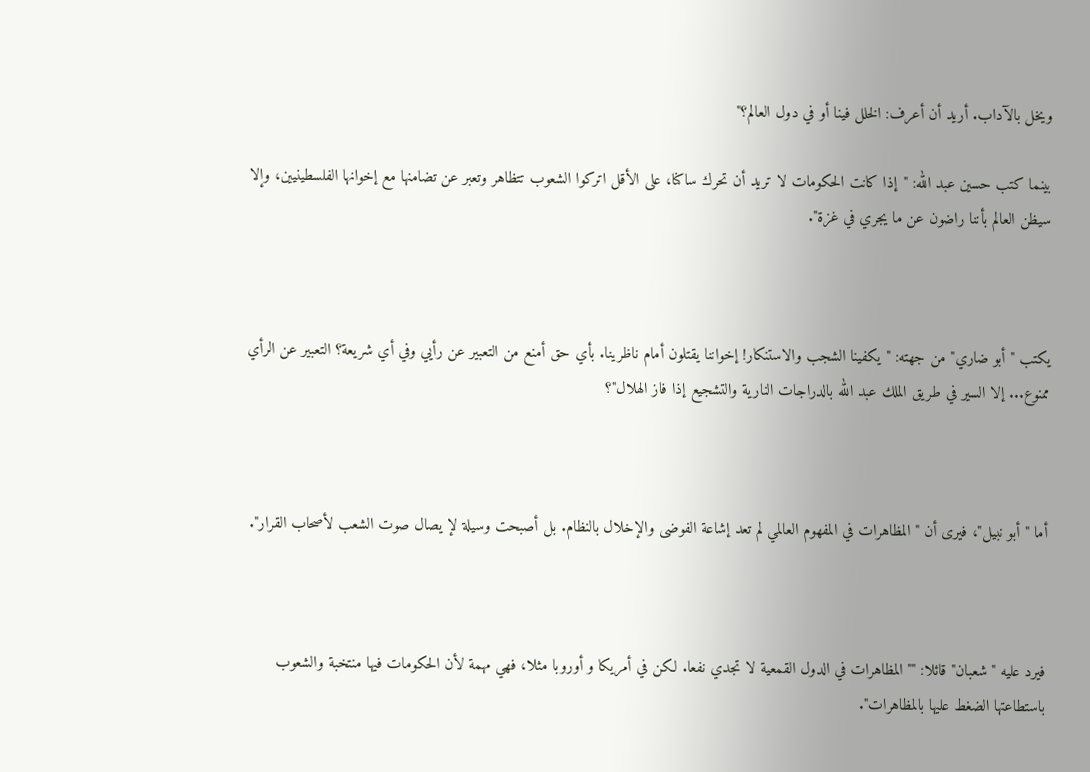ويخل بالآداب. أريد أن أعرف: الخلل فينا أو في دول العالم؟"

بينما كتب حسين عبد الله: "إذا كانت الحكومات لا تريد أن تحرك ساكنا، على الأقل اتركوا الشعوب تتظاهر وتعبر عن تضامنها مع إخوانها الفلسطينيين، وإلا سيظن العالم بأننا راضون عن ما يجري في غزة".



يكتب "أبو ضاري" من جهته: "يكفينا الشجب والاستنكار! إخواننا يقتلون أمام ناظرينا. بأي حق أمنع من التعبير عن رأيي وفي أي شريعة؟ التعبير عن الرأي ممنوع... إلا السير في طريق الملك عبد الله بالدراجات النارية والتشجيع إذا فاز الهلال"؟



أما "أبو نبيل"، فيرى أن "المظاهرات في المفهوم العالمي لم تعد إشاعة الفوضى والإخلال بالنظام. بل أصبحت وسيلة لإ يصال صوت الشعب لأصحاب القرار".



فيرد عليه "شعبان" قائلا: ""المظاهرات في الدول القمعية لا تجدي نفعا. لكن في أمريكا و أوروبا مثلا، فهي مهمة لأن الحكومات فيها منتخبة والشعوب باستطاعتها الضغط عليها بالمظاهرات".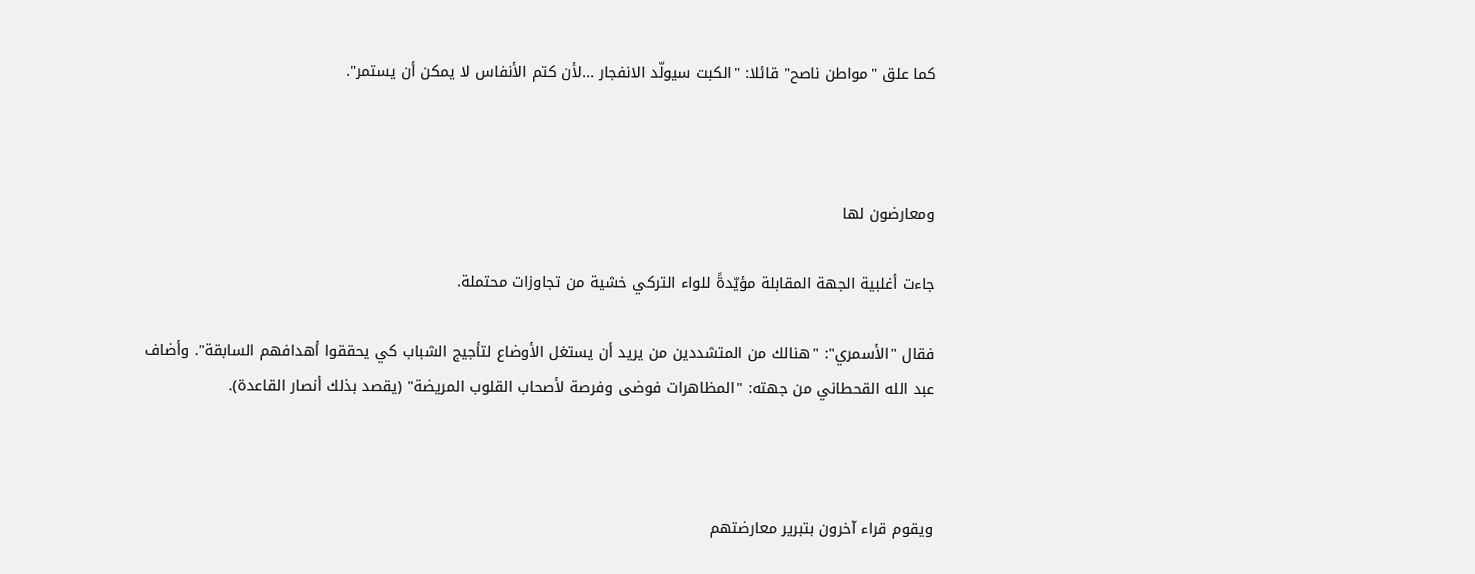كما علق "مواطن ناصح" قائلا: "الكبت سيولّد الانفجار ...لأن كتم الأنفاس لا يمكن أن يستمر".



ومعارضون لها

جاءت أغلبية الجهة المقابلة مؤيّدةً للواء التركي خشية من تجاوزات محتملة.

فقال "الأسمري": "هنالك من المتشددين من يريد أن يستغل الأوضاع لتأجيج الشباب كي يحققوا أهدافهم السابقة". وأضاف عبد الله القحطاني من جهته: "المظاهرات فوضى وفرصة لأصحاب القلوب المريضة" (يقصد بذلك أنصار القاعدة).



ويقوم قراء آخرون بتبرير معارضتهم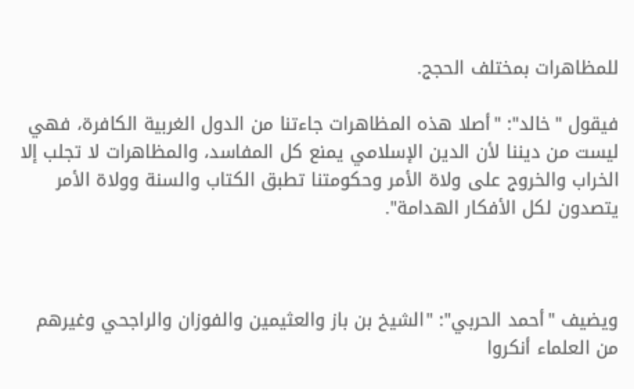للمظاهرات بمختلف الحجج.

فيقول "خالد": "أصلا هذه المظاهرات جاءتنا من الدول الغربية الكافرة، فهي ليست من ديننا لأن الدين الإسلامي يمنع كل المفاسد، والمظاهرات لا تجلب إلا الخراب والخروج على ولاة الأمر وحكومتنا تطبق الكتاب والسنة وولاة الأمر يتصدون لكل الأفكار الهدامة".



ويضيف "أحمد الحربي": "الشيخ بن باز والعثيمين والفوزان والراجحي وغيرهم من العلماء أنكروا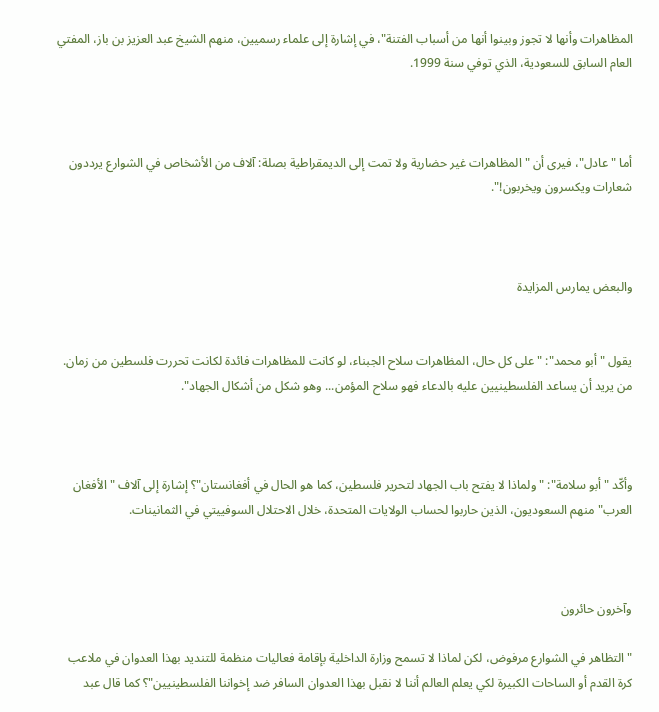المظاهرات وأنها لا تجوز وبينوا أنها من أسباب الفتنة"، في إشارة إلى علماء رسميين، منهم الشيخ عبد العزيز بن باز، المفتي العام السابق للسعودية، الذي توفي سنة 1999.



أما "عادل"، فيرى أن "المظاهرات غير حضارية ولا تمت إلى الديمقراطية بصلة: آلاف من الأشخاص في الشوارع يرددون شعارات ويكسرون ويخربون!".



والبعض يمارس المزايدة


يقول "أبو محمد": "على كل حال، المظاهرات سلاح الجبناء، لو كانت للمظاهرات فائدة لكانت تحررت فلسطين من زمان. من يريد أن يساعد الفلسطينيين عليه بالدعاء فهو سلاح المؤمن... وهو شكل من أشكال الجهاد".



وأكّد "أبو سلامة": "ولماذا لا يفتح باب الجهاد لتحرير فلسطين، كما هو الحال في أفغانستان"؟ إشارة إلى آلاف "الأفغان العرب" منهم السعوديون، الذين حاربوا لحساب الولايات المتحدة، خلال الاحتلال السوفييتي في الثمانينات.



وآخرون حائرون

"التظاهر في الشوارع مرفوض، لكن لماذا لا تسمح وزارة الداخلية بإقامة فعاليات منظمة للتنديد بهذا العدوان في ملاعب كرة القدم أو الساحات الكبيرة لكي يعلم العالم أننا لا نقبل بهذا العدوان السافر ضد إخواننا الفلسطينيين"؟ كما قال عبد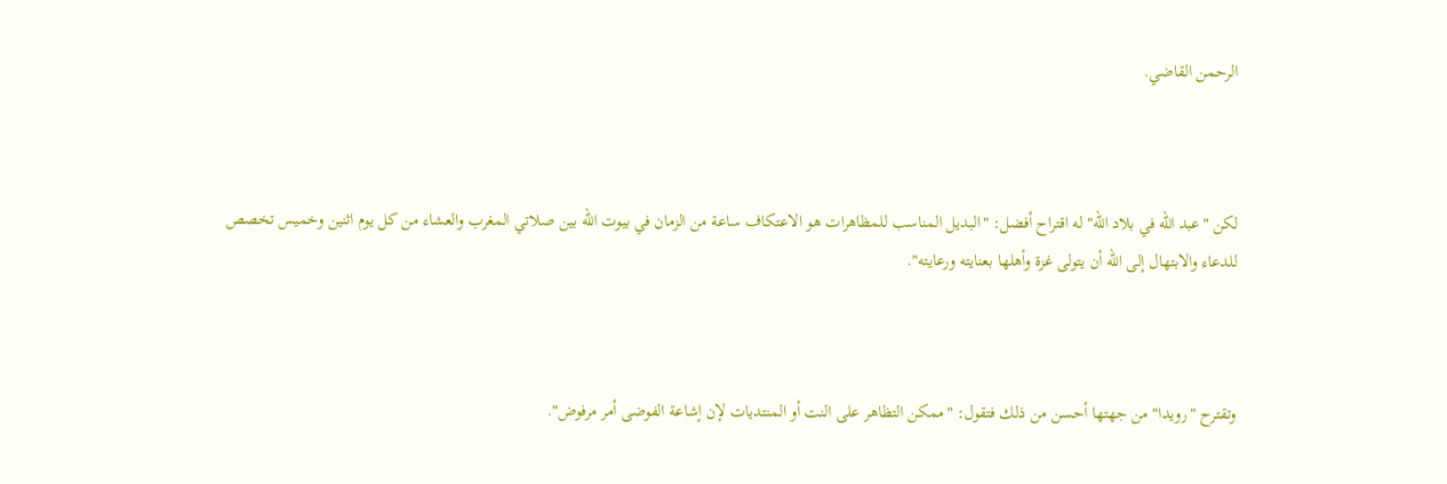الرحمن القاضي.



لكن "عبد الله في بلاد الله" له اقتراح أفضل: "البديل المناسب للمظاهرات هو الاعتكاف ساعة من الزمان في بيوت الله بين صلاتي المغرب والعشاء من كل يوم اثنين وخميس تخصص للدعاء والابتهال إلى الله أن يتولى غزة وأهلها بعنايته ورعايته".



وتقترح "رويدا" من جهتها أحسن من ذلك فتقول: "ممكن التظاهر على النت أو المنتديات لإن إشاعة الفوضى أمر مرفوض".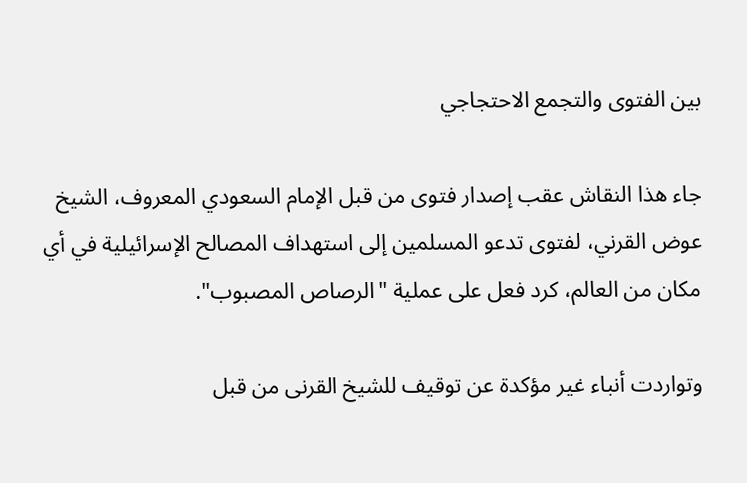بين الفتوى والتجمع الاحتجاجي

جاء هذا النقاش عقب إصدار فتوى من قبل الإمام السعودي المعروف، الشيخ عوض القرني، لفتوى تدعو المسلمين إلى استهداف المصالح الإسرائيلية في أي مكان من العالم، كرد فعل على عملية "الرصاص المصبوب".

وتواردت أنباء غير مؤكدة عن توقيف للشيخ القرنى من قبل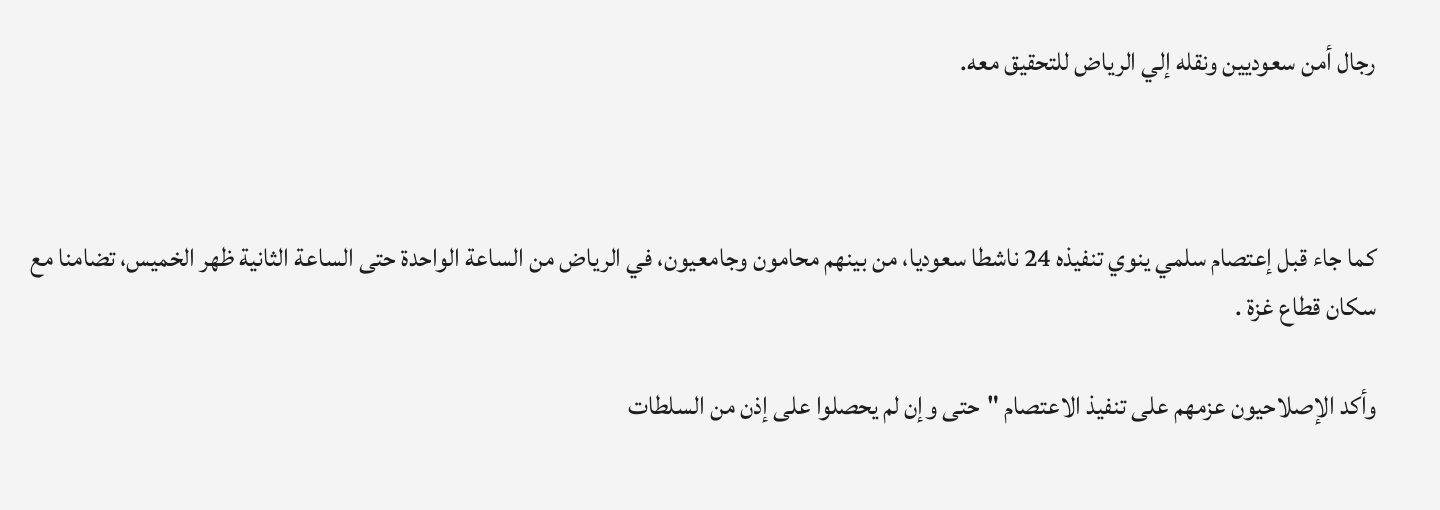رجال أمن سعوديين ونقله إلي الرياض للتحقيق معه.



كما جاء قبل إعتصام سلمي ينوي تنفيذه 24 ناشطا سعوديا، من بينهم محامون وجامعيون، في الرياض من الساعة الواحدة حتى الساعة الثانية ظهر الخميس، تضامنا مع سكان قطاع غزة .

وأكد الإصلاحيون عزمهم على تنفيذ الاعتصام "حتى وإن لم يحصلوا على إذن من السلطات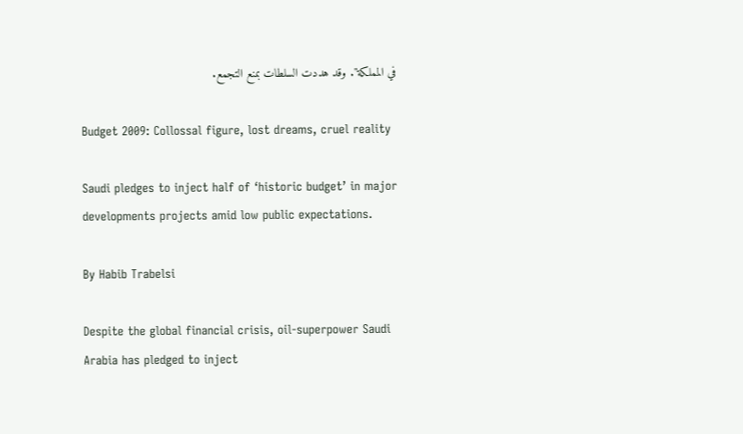في المملكة". وقد هددت السلطات بمنع التجمع.

Budget 2009: Collossal figure, lost dreams, cruel reality

Saudi pledges to inject half of ‘historic budget’ in major developments projects amid low public expectations.

By Habib Trabelsi

Despite the global financial crisis, oil-superpower Saudi Arabia has pledged to inject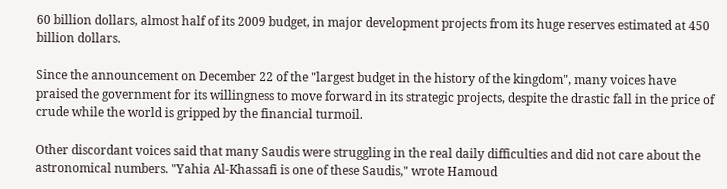60 billion dollars, almost half of its 2009 budget, in major development projects from its huge reserves estimated at 450 billion dollars.

Since the announcement on December 22 of the "largest budget in the history of the kingdom", many voices have praised the government for its willingness to move forward in its strategic projects, despite the drastic fall in the price of crude while the world is gripped by the financial turmoil.

Other discordant voices said that many Saudis were struggling in the real daily difficulties and did not care about the astronomical numbers. "Yahia Al-Khassafi is one of these Saudis," wrote Hamoud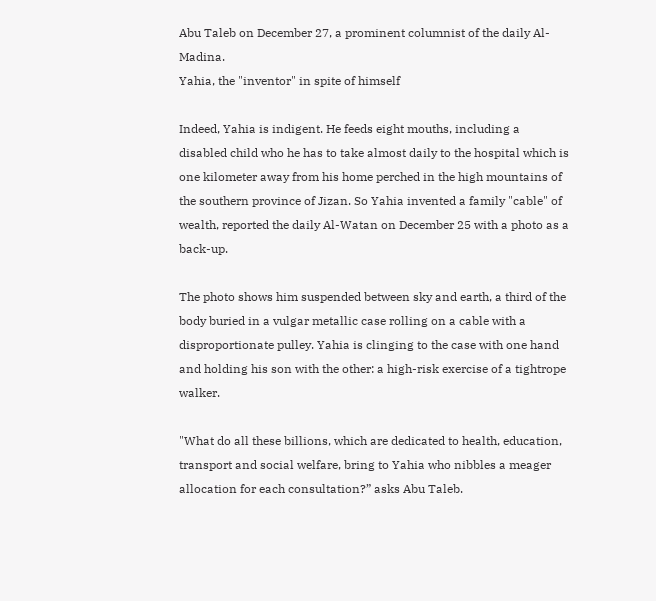Abu Taleb on December 27, a prominent columnist of the daily Al-Madina.
Yahia, the "inventor" in spite of himself

Indeed, Yahia is indigent. He feeds eight mouths, including a disabled child who he has to take almost daily to the hospital which is one kilometer away from his home perched in the high mountains of the southern province of Jizan. So Yahia invented a family "cable" of wealth, reported the daily Al-Watan on December 25 with a photo as a back-up.

The photo shows him suspended between sky and earth, a third of the body buried in a vulgar metallic case rolling on a cable with a disproportionate pulley. Yahia is clinging to the case with one hand and holding his son with the other: a high-risk exercise of a tightrope walker.

"What do all these billions, which are dedicated to health, education, transport and social welfare, bring to Yahia who nibbles a meager allocation for each consultation?” asks Abu Taleb.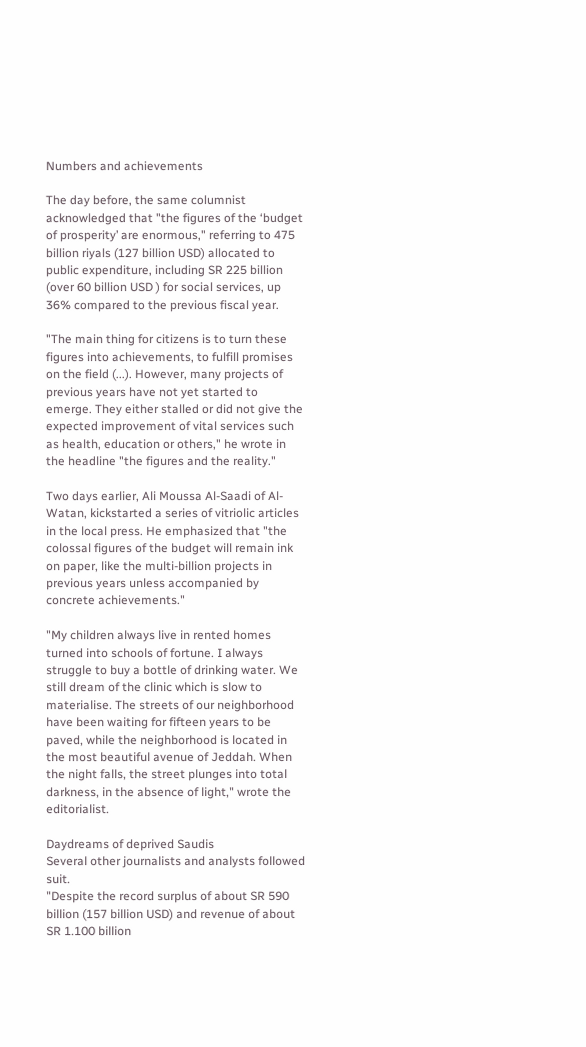Numbers and achievements

The day before, the same columnist acknowledged that "the figures of the ‘budget of prosperity’ are enormous," referring to 475 billion riyals (127 billion USD) allocated to public expenditure, including SR 225 billion (over 60 billion USD ) for social services, up 36% compared to the previous fiscal year.

"The main thing for citizens is to turn these figures into achievements, to fulfill promises on the field (...). However, many projects of previous years have not yet started to emerge. They either stalled or did not give the expected improvement of vital services such as health, education or others," he wrote in the headline "the figures and the reality."

Two days earlier, Ali Moussa Al-Saadi of Al-Watan, kickstarted a series of vitriolic articles in the local press. He emphasized that "the colossal figures of the budget will remain ink on paper, like the multi-billion projects in previous years unless accompanied by concrete achievements."

"My children always live in rented homes turned into schools of fortune. I always struggle to buy a bottle of drinking water. We still dream of the clinic which is slow to materialise. The streets of our neighborhood have been waiting for fifteen years to be paved, while the neighborhood is located in the most beautiful avenue of Jeddah. When the night falls, the street plunges into total darkness, in the absence of light," wrote the editorialist.

Daydreams of deprived Saudis
Several other journalists and analysts followed suit.
"Despite the record surplus of about SR 590 billion (157 billion USD) and revenue of about SR 1.100 billion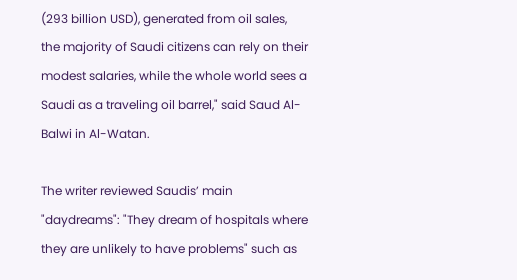(293 billion USD), generated from oil sales, the majority of Saudi citizens can rely on their modest salaries, while the whole world sees a Saudi as a traveling oil barrel," said Saud Al-Balwi in Al-Watan.

The writer reviewed Saudis’ main "daydreams": "They dream of hospitals where they are unlikely to have problems" such as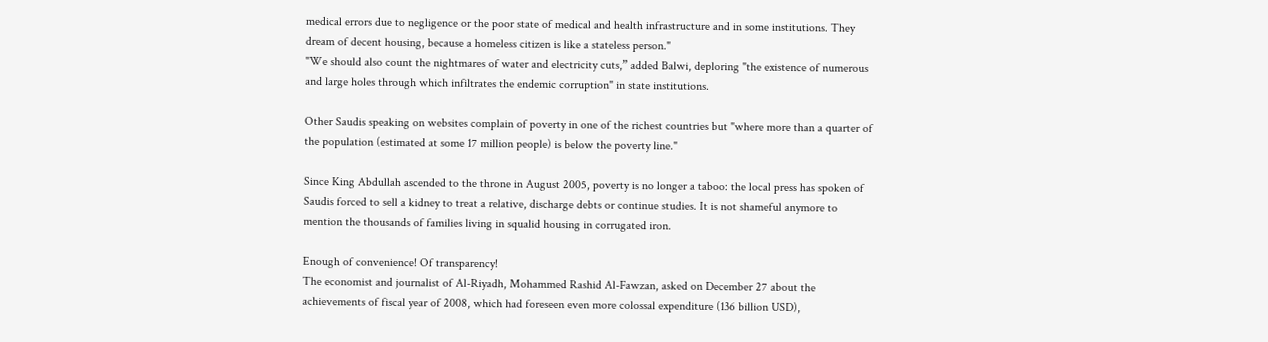medical errors due to negligence or the poor state of medical and health infrastructure and in some institutions. They dream of decent housing, because a homeless citizen is like a stateless person."
"We should also count the nightmares of water and electricity cuts,” added Balwi, deploring "the existence of numerous and large holes through which infiltrates the endemic corruption" in state institutions.

Other Saudis speaking on websites complain of poverty in one of the richest countries but "where more than a quarter of the population (estimated at some 17 million people) is below the poverty line."

Since King Abdullah ascended to the throne in August 2005, poverty is no longer a taboo: the local press has spoken of Saudis forced to sell a kidney to treat a relative, discharge debts or continue studies. It is not shameful anymore to mention the thousands of families living in squalid housing in corrugated iron.

Enough of convenience! Of transparency!
The economist and journalist of Al-Riyadh, Mohammed Rashid Al-Fawzan, asked on December 27 about the achievements of fiscal year of 2008, which had foreseen even more colossal expenditure (136 billion USD),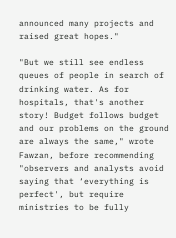announced many projects and raised great hopes."

"But we still see endless queues of people in search of drinking water. As for hospitals, that's another story! Budget follows budget and our problems on the ground are always the same," wrote Fawzan, before recommending "observers and analysts avoid saying that ‘everything is perfect', but require ministries to be fully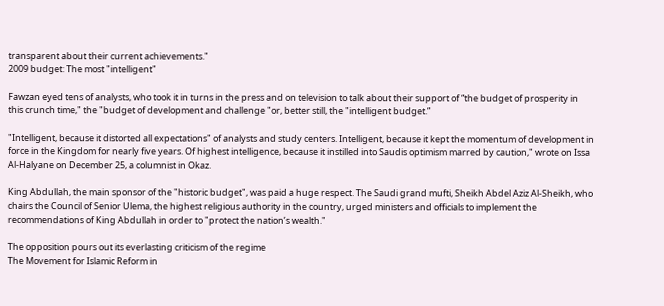transparent about their current achievements."
2009 budget: The most "intelligent"

Fawzan eyed tens of analysts, who took it in turns in the press and on television to talk about their support of “the budget of prosperity in this crunch time," the "budget of development and challenge "or, better still, the "intelligent budget.”

"Intelligent, because it distorted all expectations" of analysts and study centers. Intelligent, because it kept the momentum of development in force in the Kingdom for nearly five years. Of highest intelligence, because it instilled into Saudis optimism marred by caution," wrote on Issa Al-Halyane on December 25, a columnist in Okaz.

King Abdullah, the main sponsor of the "historic budget", was paid a huge respect. The Saudi grand mufti, Sheikh Abdel Aziz Al-Sheikh, who chairs the Council of Senior Ulema, the highest religious authority in the country, urged ministers and officials to implement the recommendations of King Abdullah in order to "protect the nation’s wealth."

The opposition pours out its everlasting criticism of the regime
The Movement for Islamic Reform in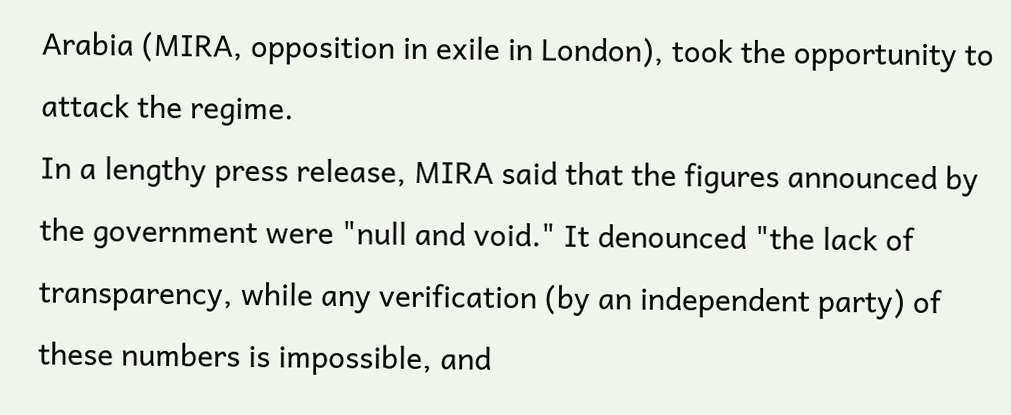Arabia (MIRA, opposition in exile in London), took the opportunity to attack the regime.
In a lengthy press release, MIRA said that the figures announced by the government were "null and void." It denounced "the lack of transparency, while any verification (by an independent party) of these numbers is impossible, and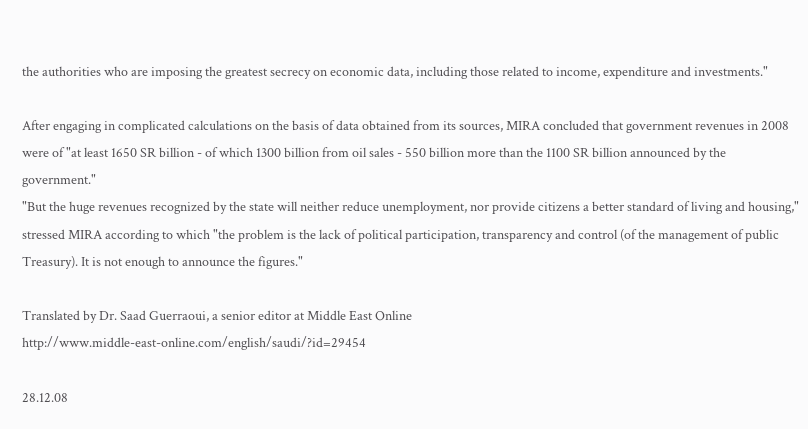the authorities who are imposing the greatest secrecy on economic data, including those related to income, expenditure and investments."

After engaging in complicated calculations on the basis of data obtained from its sources, MIRA concluded that government revenues in 2008 were of "at least 1650 SR billion - of which 1300 billion from oil sales - 550 billion more than the 1100 SR billion announced by the government."
"But the huge revenues recognized by the state will neither reduce unemployment, nor provide citizens a better standard of living and housing," stressed MIRA according to which "the problem is the lack of political participation, transparency and control (of the management of public Treasury). It is not enough to announce the figures."

Translated by Dr. Saad Guerraoui, a senior editor at Middle East Online
http://www.middle-east-online.com/english/saudi/?id=29454

28.12.08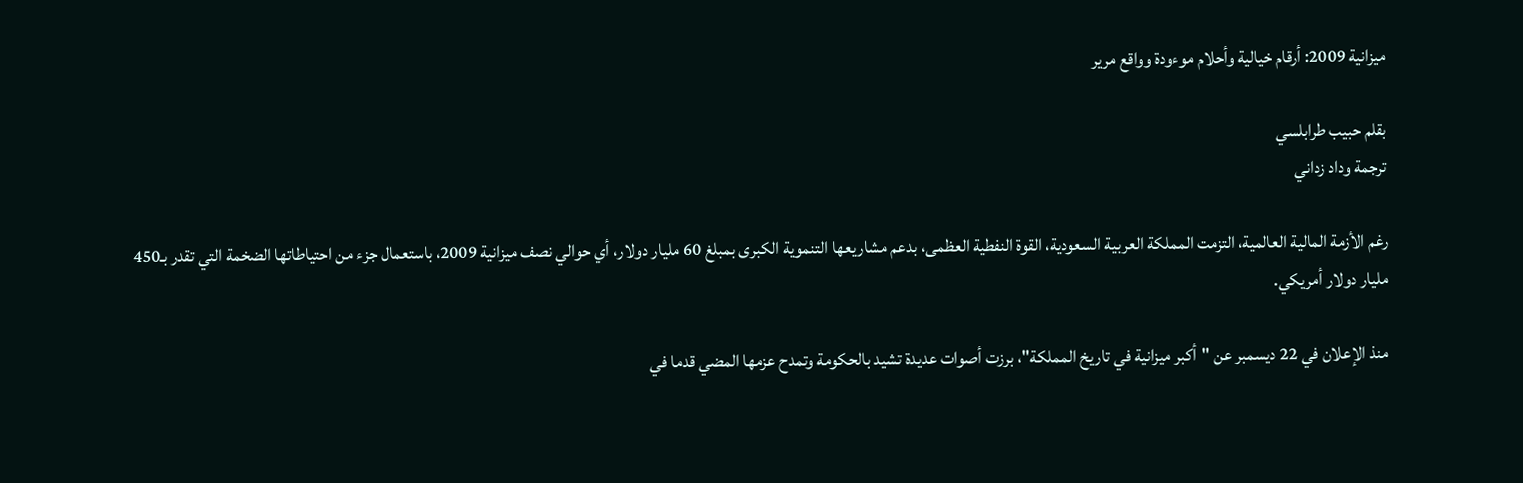ميزانية 2009: أرقام خيالية وأحلام موءودة وواقع مرير

بقلم حبيب طرابلسي
ترجمة وداد زداني

رغم الأزمة المالية العالمية، التزمت المملكة العربية السعودية، القوة النفطية العظمى، بدعم مشاريعها التنموية الكبرى بمبلغ 60 مليار دولار، أي حوالي نصف ميزانية 2009، باستعمال جزء من احتياطاتها الضخمة التي تقدر بـ450 مليار دولار أمريكي.

منذ الإعلان في 22 ديسمبر عن "أكبر ميزانية في تاريخ المملكة"، برزت أصوات عديدة تشيد بالحكومة وتمدح عزمها المضي قدما في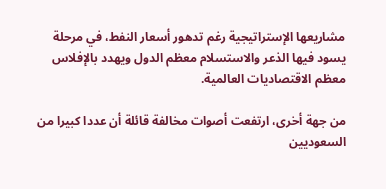مشاريعها الإستراتيجية رغم تدهور أسعار النفط، في مرحلة يسود فيها الذعر والاستسلام معظم الدول ويهدد بالإفلاس معظم الاقتصاديات العالمية.

من جهة أخرى، ارتفعت أصوات مخالفة قائلة أن عددا كبيرا من السعوديين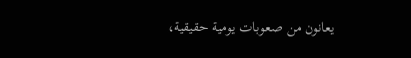يعانون من صعوبات يومية حقيقية،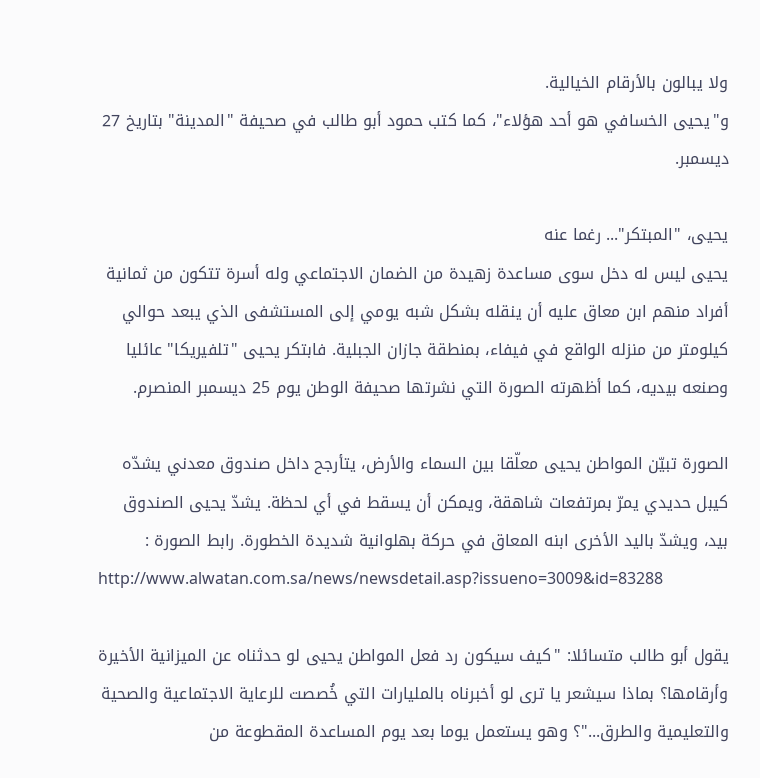ولا يبالون بالأرقام الخيالية.
و"يحيى الخسافي هو أحد هؤلاء"، كما كتب حمود أبو طالب في صحيفة "المدينة" بتاريخ 27 ديسمبر.

يحيى، "المبتكر"... رغما عنه
يحيى ليس له دخل سوى مساعدة زهيدة من الضمان الاجتماعي وله أسرة تتكون من ثمانية أفراد منهم ابن معاق عليه أن ينقله بشكل شبه يومي إلى المستشفى الذي يبعد حوالي كيلومتر من منزله الواقع في فيفاء، بمنطقة جازان الجبلية. فابتكر يحيى "تلفيريكا" عائليا وصنعه بيديه، كما أظهرته الصورة التي نشرتها صحيفة الوطن يوم 25 ديسمبر المنصرم.

الصورة تبيّن المواطن يحيى معلّقا بين السماء والأرض، يتأرجح داخل صندوق معدني يشدّه كيبل حديدي يمرّ بمرتفعات شاهقة، ويمكن أن يسقط في أي لحظة. يشدّ يحيى الصندوق بيد، ويشدّ باليد الأخرى ابنه المعاق في حركة بهلوانية شديدة الخطورة. رابط الصورة :
http://www.alwatan.com.sa/news/newsdetail.asp?issueno=3009&id=83288

يقول أبو طالب متسائلا: "كيف سيكون رد فعل المواطن يحيى لو حدثناه عن الميزانية الأخيرة وأرقامها؟ بماذا سيشعر يا ترى لو أخبرناه بالمليارات التي خُصصت للرعاية الاجتماعية والصحية والتعليمية والطرق..."؟ وهو يستعمل يوما بعد يوم المساعدة المقطوعة من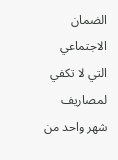الضمان الاجتماعي التي لا تكفي لمصاريف شهر واحد من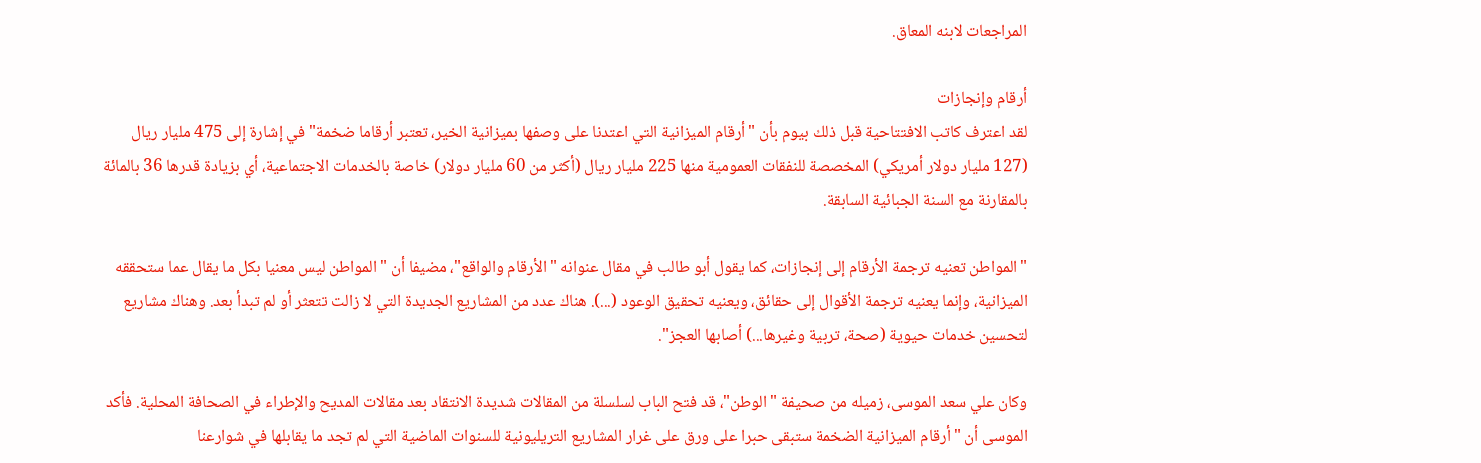المراجعات لابنه المعاق.

أرقام وإنجازات
لقد اعترف كاتب الافتتاحية قبل ذلك بيوم بأن "أرقام الميزانية التي اعتدنا على وصفها بميزانية الخير، تعتبر أرقاما ضخمة" في إشارة إلى 475 مليار ريال (127 مليار دولار أمريكي) المخصصة للنفقات العمومية منها 225 مليار ريال (أكثر من 60 مليار دولار) خاصة بالخدمات الاجتماعية، أي بزيادة قدرها 36 بالمائة بالمقارنة مع السنة الجبائية السابقة.

"المواطن تعنيه ترجمة الأرقام إلى إنجازات، كما يقول أبو طالب في مقال عنوانه "الأرقام والواقع"، مضيفا أن "المواطن ليس معنيا بكل ما يقال عما ستحققه الميزانية، وإنما يعنيه ترجمة الأقوال إلى حقائق، ويعنيه تحقيق الوعود (...). هناك عدد من المشاريع الجديدة التي لا زالت تتعثر أو لم تبدأ بعد. وهناك مشاريع لتحسين خدمات حيوية (صحة، تربية وغيرها...) أصابها العجز".

وكان علي سعد الموسى، زميله من صحيفة "الوطن"، قد فتح الباب لسلسلة من المقالات شديدة الانتقاد بعد مقالات المديح والإطراء في الصحافة المحلية. فأكد الموسى أن "أرقام الميزانية الضخمة ستبقى حبرا على ورق على غرار المشاريع التريليونية للسنوات الماضية التي لم تجد ما يقابلها في شوارعنا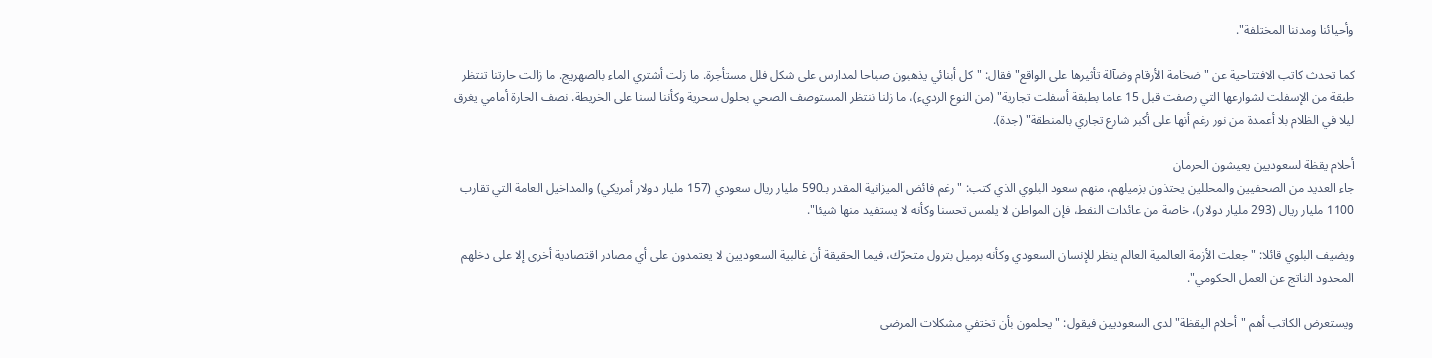وأحيائنا ومدننا المختلفة".

كما تحدث كاتب الافتتاحية عن "ضخامة الأرقام وضآلة تأثيرها على الواقع" فقال: "كل أبنائي يذهبون صباحا لمدارس على شكل فلل مستأجرة. ما زلت أشتري الماء بالصهريج. ما زالت حارتنا تنتظر طبقة من الإسفلت لشوارعها التي رصفت قبل 15 عاما بطبقة أسفلت تجارية" (من النوع الرديء)، ما زلنا ننتظر المستوصف الصحي بحلول سحرية وكأننا لسنا على الخريطة. نصف الحارة أمامي يغرق ليلا في الظلام بلا أعمدة من نور رغم أنها على أكبر شارع تجاري بالمنطقة" (جدة).

أحلام يقظة لسعوديين يعيشون الحرمان
جاء العديد من الصحفيين والمحللين يحتذون بزميلهم، منهم سعود البلوي الذي كتب: "رغم فائض الميزانية المقدر بـ590 مليار ريال سعودي (157 مليار دولار أمريكي) والمداخيل العامة التي تقارب 1100 مليار ريال (293 مليار دولار)، خاصة من عائدات النفط، فإن المواطن لا يلمس تحسنا وكأنه لا يستفيد منها شيئا".

ويضيف البلوي قائلا: "جعلت الأزمة العالمية العالم ينظر للإنسان السعودي وكأنه برميل بترول متحرّك، فيما الحقيقة أن غالبية السعوديين لا يعتمدون على أي مصادر اقتصادية أخرى إلا على دخلهم المحدود الناتج عن العمل الحكومي".

ويستعرض الكاتب أهم "أحلام اليقظة" لدى السعوديين فيقول: "يحلمون بأن تختفي مشكلات المرضى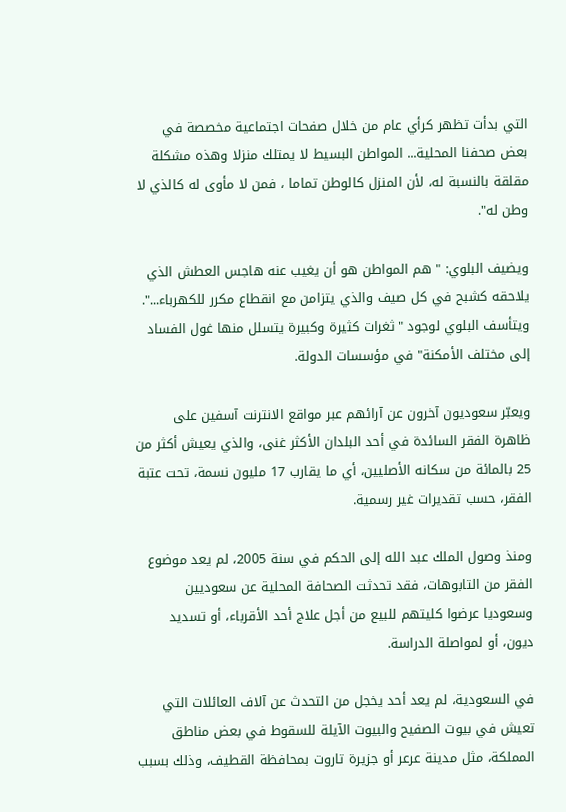التي بدأت تظهر كرأي عام من خلال صفحات اجتماعية مخصصة في بعض صحفنا المحلية... المواطن البسيط لا يمتلك منزلا وهذه مشكلة مقلقة بالنسبة له، لأن المنزل كالوطن تماما ، فمن لا مأوى له كالذي لا وطن له".

ويضيف البلوي: " هم المواطن هو أن يغيب عنه هاجس العطش الذي يلاحقه كشبح في كل صيف والذي يتزامن مع انقطاع مكرر للكهرباء...". ويتأسف البلوي لوجود "ثغرات كثيرة وكبيرة يتسلل منها غول الفساد إلى مختلف الأمكنة" في مؤسسات الدولة.

ويعبّر سعوديون آخرون عن آرائهم عبر مواقع الانترنت آسفين على ظاهرة الفقر السائدة في أحد البلدان الأكثر غنى، والذي يعيش أكثر من 25 بالمائة من سكانه الأصليين، أي ما يقارب 17 مليون نسمة، تحت عتبة الفقر، حسب تقديرات غير رسمية.

ومنذ وصول الملك عبد الله إلى الحكم في سنة 2005، لم يعد موضوع الفقر من التابوهات، فقد تحدثت الصحافة المحلية عن سعوديين وسعوديا عرضوا كليتهم للبيع من أجل علاج أحد الأقرباء، أو تسديد ديون، أو لمواصلة الدراسة.

في السعودية، لم يعد أحد يخجل من التحدث عن آلاف العائلات التي تعيش في بيوت الصفيح والبيوت الآيلة للسقوط في بعض مناطق المملكة، مثل مدينة عرعر أو جزيرة تاروت بمحافظة القطيف، وذلك بسبب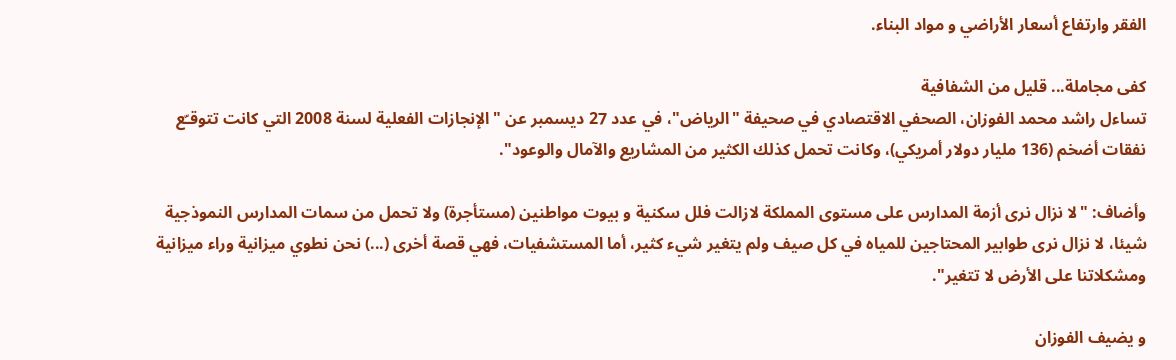الفقر وارتفاع أسعار الأراضي و مواد البناء.

كفى مجاملة... قليل من الشفافية
تساءل راشد محمد الفوزان، الصحفي الاقتصادي في صحيفة "الرياض"، في عدد 27 ديسمبر عن "الإنجازات الفعلية لسنة 2008 التي كانت تتوقـّع نفقات أضخم (136 مليار دولار أمريكي)، وكانت تحمل كذلك الكثير من المشاريع والآمال والوعود".

وأضاف: "لا نزال نرى أزمة المدارس على مستوى المملكة لازالت فلل سكنية و بيوت مواطنين (مستأجرة) ولا تحمل من سمات المدارس النموذجية شيئا، لا نزال نرى طوابير المحتاجين للمياه في كل صيف ولم يتغير شيء كثير، أما المستشفيات، فهي قصة أخرى (...) نحن نطوي ميزانية وراء ميزانية ومشكلاتنا على الأرض لا تتغير".

و يضيف الفوزان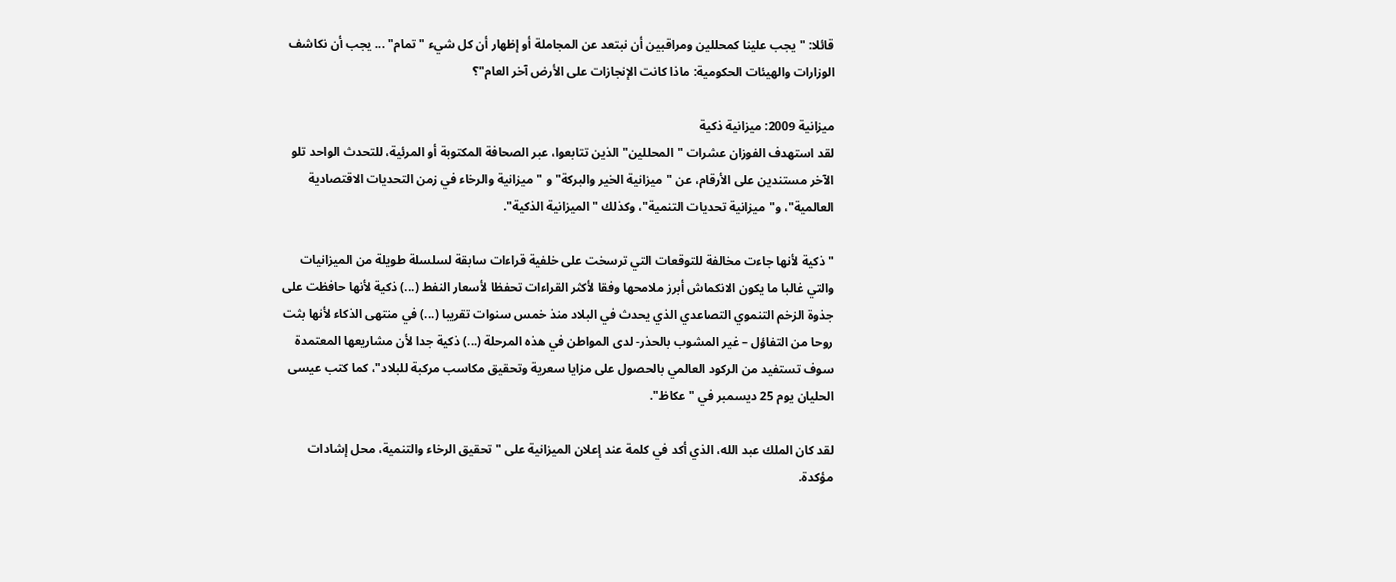قائلا: "يجب علينا كمحللين ومراقبين أن نبتعد عن المجاملة أو إظهار أن كل شيء "تمام" ... يجب أن نكاشف الوزارات والهيئات الحكومية: ماذا كانت الإنجازات على الأرض آخر العام"؟

ميزانية 2009: ميزانية ذكية
لقد استهدف الفوزان عشرات "المحللين" الذين تتابعوا، عبر الصحافة المكتوبة أو المرئية، للتحدث الواحد تلو الآخر مستندين على الأرقام، عن "ميزانية الخير والبركة" و "ميزانية والرخاء في زمن التحديات الاقتصادية العالمية"، و"ميزانية تحديات التنمية"، وكذلك "الميزانية الذكية".

"ذكية لأنها جاءت مخالفة للتوقعات التي ترسخت على خلفية قراءات سابقة لسلسلة طويلة من الميزانيات والتي غالبا ما يكون الانكماش أبرز ملامحها وفقا لأكثر القراءات تحفظا لأسعار النفط (...) ذكية لأنها حافظت على جذوة الزخم التنموي التصاعدي الذي يحدث في البلاد منذ خمس سنوات تقريبا (...) في منتهى الذكاء لأنها بثت روحا من التفاؤل – غير المشوب بالحذر- لدى المواطن في هذه المرحلة (...) ذكية جدا لأن مشاريعها المعتمدة سوف تستفيد من الركود العالمي بالحصول على مزايا سعرية وتحقيق مكاسب مركبة للبلاد"، كما كتب عيسى الحليان يوم 25 ديسمبر في "عكاظ".

لقد كان الملك عبد الله، الذي أكد في كلمة عند إعلان الميزانية على "تحقيق الرخاء والتنمية، محل إشادات مؤكدة.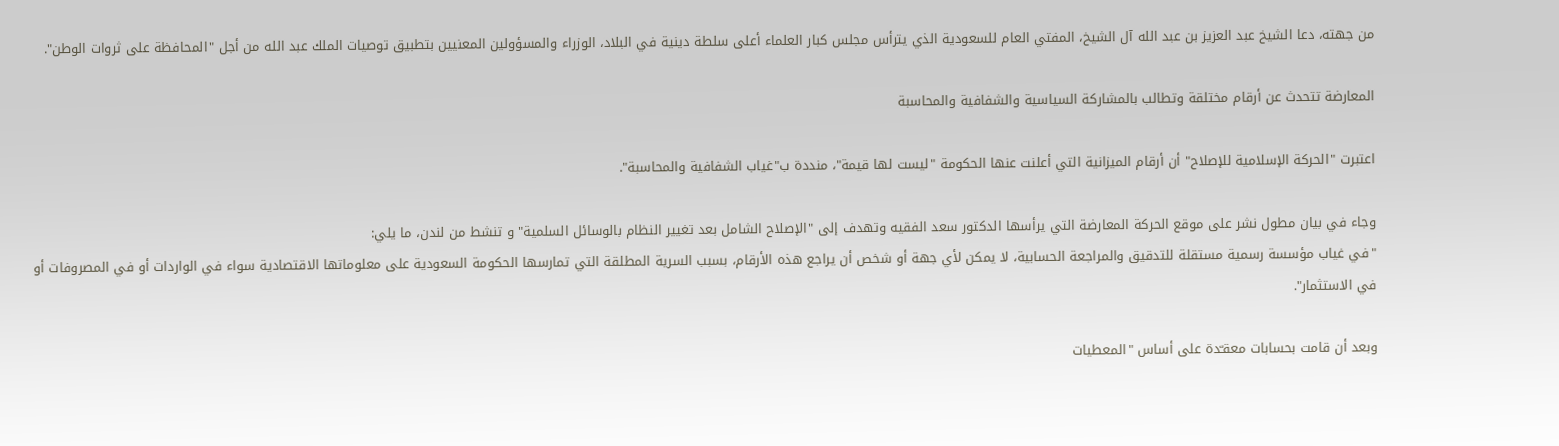من جهته، دعا الشيخ عبد العزيز بن عبد الله آل الشيخ، المفتي العام للسعودية الذي يترأس مجلس كبار العلماء أعلى سلطة دينية في البلاد، الوزراء والمسؤولين المعنيين بتطبيق توصيات الملك عبد الله من أجل "المحافظة على ثروات الوطن".

المعارضة تتحدث عن أرقام مختلقة وتطالب بالمشاركة السياسية والشفافية والمحاسبة

اعتبرت "الحركة الإسلامية للإصلاح" أن أرقام الميزانية التي أعلنت عنها الحكومة "ليست لها قيمة"، منددة ب"غياب الشفافية والمحاسبة".

وجاء في بيان مطول نشر على موقع الحركة المعارضة التي يرأسها الدكتور سعد الفقيه وتهدف إلى "الإصلاح الشامل بعد تغيير النظام بالوسائل السلمية" و تنشط من لندن، ما يلي:
"في غياب مؤسسة رسمية مستقلة للتدقيق والمراجعة الحسابية، لا يمكن لأي جهة أو شخص أن يراجع هذه الأرقام، بسبب السرية المطلقة التي تمارسها الحكومة السعودية على معلوماتها الاقتصادية سواء في الواردات أو في المصروفات أو في الاستثمار".

وبعد أن قامت بحسابات معقـّدة على أساس "المعطيات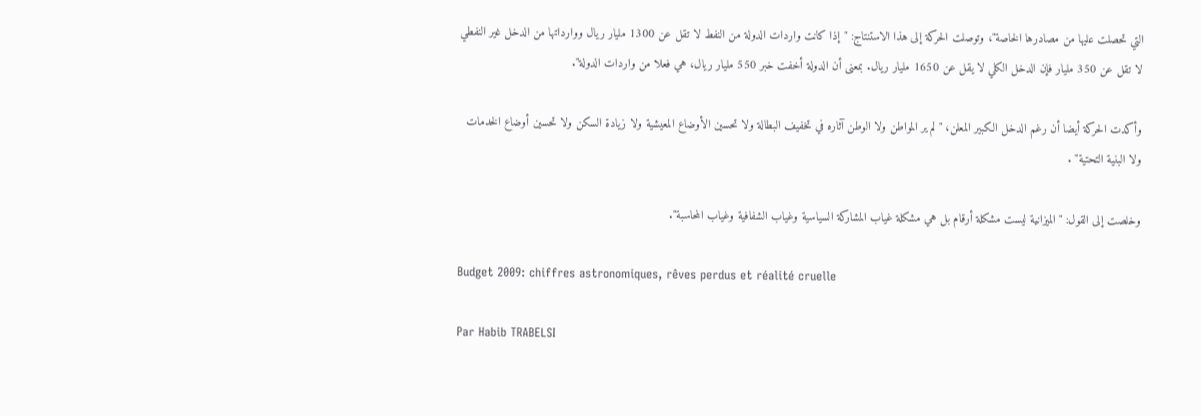التي تحصلت عليها من مصادرها الخاصة"، وتوصلت الحركة إلى هذا الاستنتاج: "إذا كانت واردات الدولة من النفط لا تقل عن 1300 مليار ريال ووارداتها من الدخل غير النفطي لا تقل عن 350 مليار فإن الدخل الكلي لا يقل عن 1650 مليار ريال. بمعنى أن الدولة أخفت خبر 550 مليار ريال، هي فعلا من واردات الدولة".

وأكدت الحركة أيضا أن رغم الدخل الكبير المعلن، "لم ير المواطن ولا الوطن آثاره في تخفيف البطالة ولا تحسين الأوضاع المعيشية ولا زيادة السكن ولا تحسين أوضاع الخدمات ولا البنية التحتية" .

وخلصت إلى القول: "الميزانية ليست مشكلة أرقام بل هي مشكلة غياب المشاركة السياسية وغياب الشفافية وغياب المحاسبة".

Budget 2009: chiffres astronomiques, rêves perdus et réalité cruelle

Par Habib TRABELSI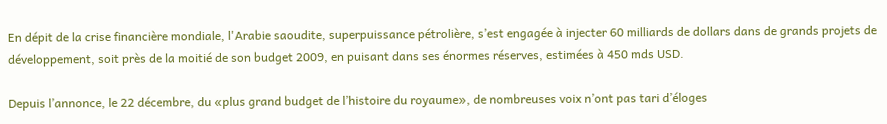En dépit de la crise financière mondiale, l'Arabie saoudite, superpuissance pétrolière, s’est engagée à injecter 60 milliards de dollars dans de grands projets de développement, soit près de la moitié de son budget 2009, en puisant dans ses énormes réserves, estimées à 450 mds USD.

Depuis l’annonce, le 22 décembre, du «plus grand budget de l’histoire du royaume», de nombreuses voix n’ont pas tari d’éloges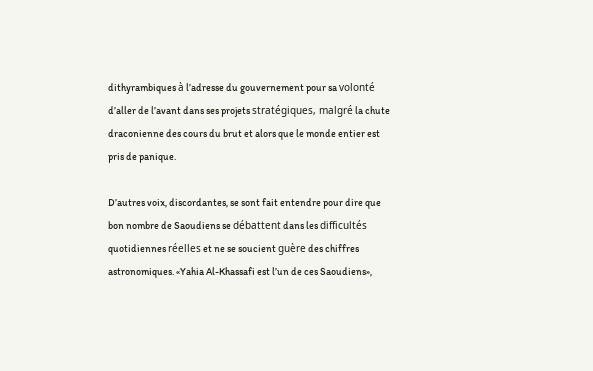dithyrambiques à l’adresse du gouvernement pour sa volonté d’aller de l’avant dans ses projets stratégiques, malgré la chute draconienne des cours du brut et alors que le monde entier est pris de panique.

D’autres voix, discordantes, se sont fait entendre pour dire que bon nombre de Saoudiens se débattent dans les difficultés quotidiennes réelles et ne se soucient guère des chiffres astronomiques. «Yahia Al-Khassafi est l’un de ces Saoudiens»,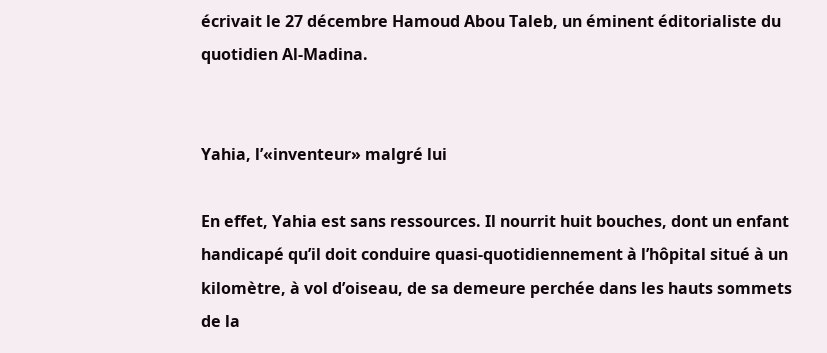écrivait le 27 décembre Hamoud Abou Taleb, un éminent éditorialiste du quotidien Al-Madina.


Yahia, l’«inventeur» malgré lui

En effet, Yahia est sans ressources. Il nourrit huit bouches, dont un enfant handicapé qu’il doit conduire quasi-quotidiennement à l’hôpital situé à un kilomètre, à vol d’oiseau, de sa demeure perchée dans les hauts sommets de la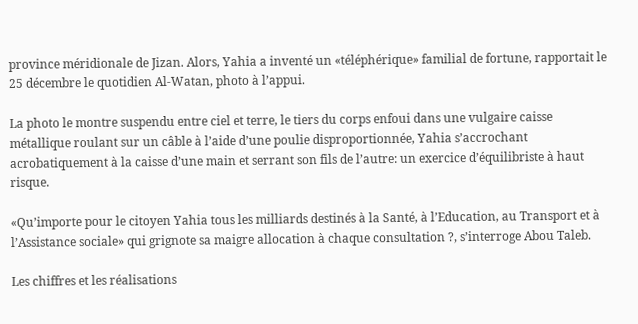province méridionale de Jizan. Alors, Yahia a inventé un «téléphérique» familial de fortune, rapportait le 25 décembre le quotidien Al-Watan, photo à l’appui.

La photo le montre suspendu entre ciel et terre, le tiers du corps enfoui dans une vulgaire caisse métallique roulant sur un câble à l’aide d’une poulie disproportionnée, Yahia s’accrochant acrobatiquement à la caisse d’une main et serrant son fils de l’autre: un exercice d’équilibriste à haut risque.

«Qu’importe pour le citoyen Yahia tous les milliards destinés à la Santé, à l’Education, au Transport et à l’Assistance sociale» qui grignote sa maigre allocation à chaque consultation ?, s’interroge Abou Taleb.

Les chiffres et les réalisations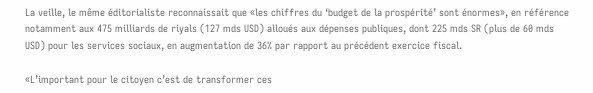La veille, le même éditorialiste reconnaissait que «les chiffres du ‘budget de la prospérité’ sont énormes», en référence notamment aux 475 milliards de riyals (127 mds USD) alloués aux dépenses publiques, dont 225 mds SR (plus de 60 mds USD) pour les services sociaux, en augmentation de 36% par rapport au précédent exercice fiscal.

«L’important pour le citoyen c’est de transformer ces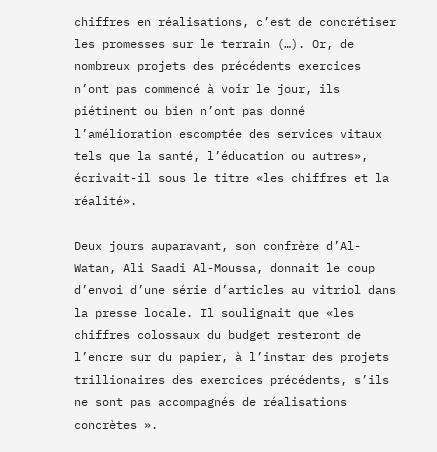chiffres en réalisations, c’est de concrétiser les promesses sur le terrain (…). Or, de nombreux projets des précédents exercices n’ont pas commencé à voir le jour, ils piétinent ou bien n’ont pas donné l’amélioration escomptée des services vitaux tels que la santé, l’éducation ou autres», écrivait-il sous le titre «les chiffres et la réalité».

Deux jours auparavant, son confrère d’Al-Watan, Ali Saadi Al-Moussa, donnait le coup d’envoi d’une série d’articles au vitriol dans la presse locale. Il soulignait que «les chiffres colossaux du budget resteront de l’encre sur du papier, à l’instar des projets trillionaires des exercices précédents, s’ils ne sont pas accompagnés de réalisations concrètes ».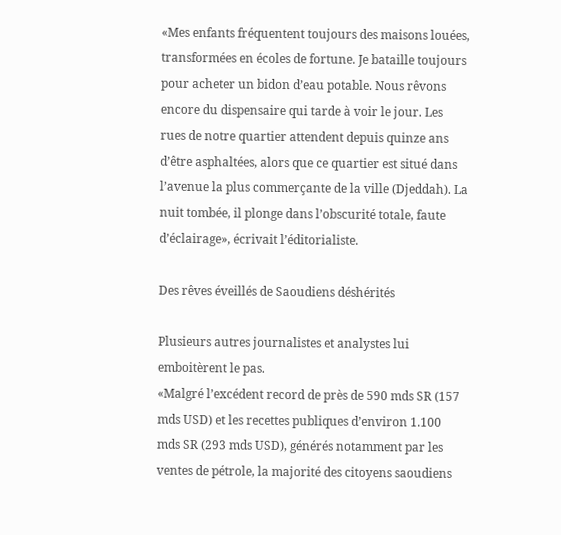«Mes enfants fréquentent toujours des maisons louées, transformées en écoles de fortune. Je bataille toujours pour acheter un bidon d’eau potable. Nous rêvons encore du dispensaire qui tarde à voir le jour. Les rues de notre quartier attendent depuis quinze ans d’être asphaltées, alors que ce quartier est situé dans l’avenue la plus commerçante de la ville (Djeddah). La nuit tombée, il plonge dans l’obscurité totale, faute d’éclairage», écrivait l’éditorialiste.

Des rêves éveillés de Saoudiens déshérités

Plusieurs autres journalistes et analystes lui emboitèrent le pas.
«Malgré l’excédent record de près de 590 mds SR (157 mds USD) et les recettes publiques d’environ 1.100 mds SR (293 mds USD), générés notamment par les ventes de pétrole, la majorité des citoyens saoudiens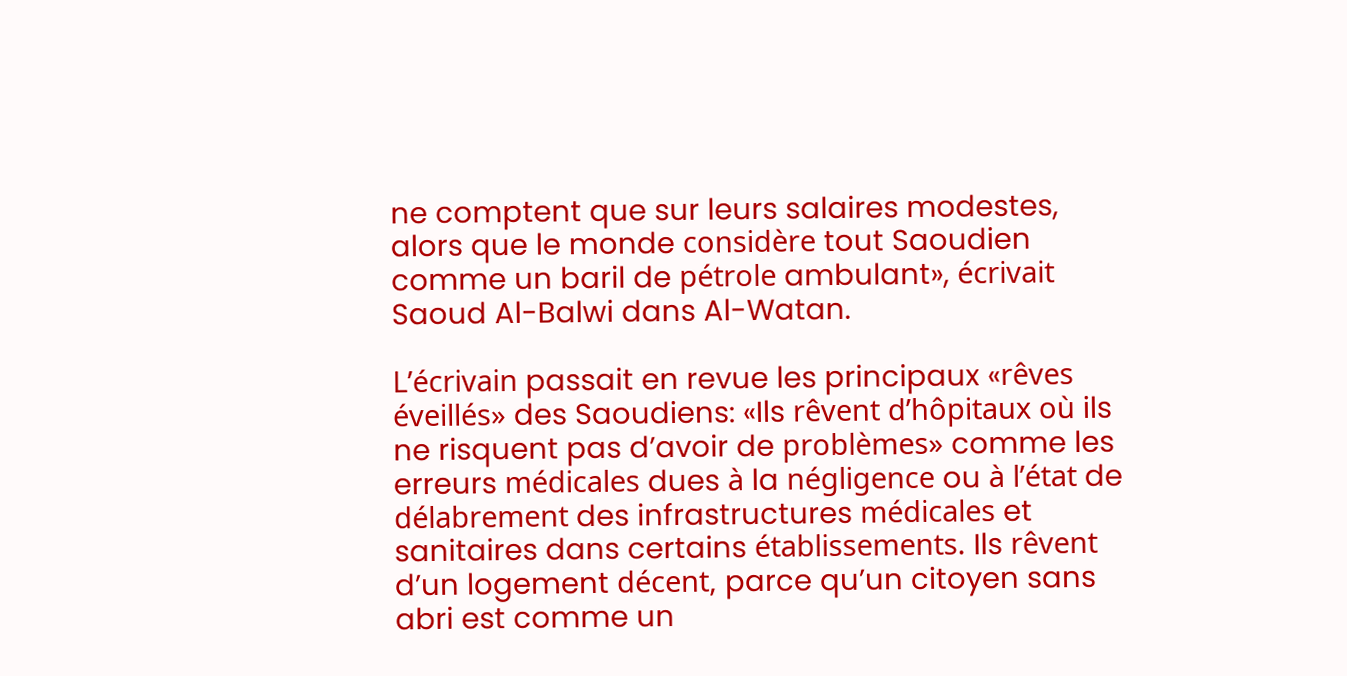ne comptent que sur leurs salaires modestes, alors que le monde considère tout Saoudien comme un baril de pétrole ambulant», écrivait Saoud Al-Balwi dans Al-Watan.

L’écrivain passait en revue les principaux «rêves éveillés» des Saoudiens: «Ils rêvent d’hôpitaux où ils ne risquent pas d’avoir de problèmes» comme les erreurs médicales dues à la négligence ou à l’état de délabrement des infrastructures médicales et sanitaires dans certains établissements. Ils rêvent d’un logement décent, parce qu’un citoyen sans abri est comme un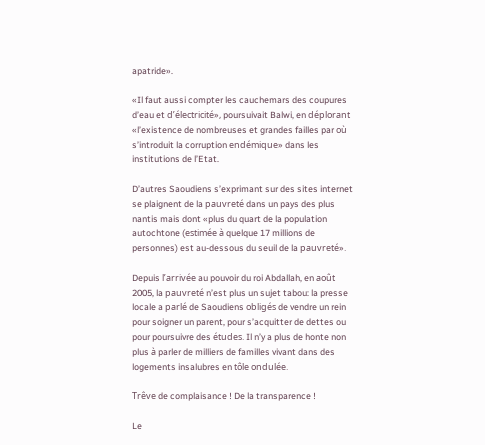apatride».

«Il faut aussi compter les cauchemars des coupures d’eau et d’électricité», poursuivait Balwi, en déplorant «l’existence de nombreuses et grandes failles par où s’introduit la corruption endémique» dans les institutions de l’Etat.

D’autres Saoudiens s’exprimant sur des sites internet se plaignent de la pauvreté dans un pays des plus nantis mais dont «plus du quart de la population autochtone (estimée à quelque 17 millions de personnes) est au-dessous du seuil de la pauvreté».

Depuis l’arrivée au pouvoir du roi Abdallah, en août 2005, la pauvreté n’est plus un sujet tabou: la presse locale a parlé de Saoudiens obligés de vendre un rein pour soigner un parent, pour s’acquitter de dettes ou pour poursuivre des études. Il n’y a plus de honte non plus à parler de milliers de familles vivant dans des logements insalubres en tôle ondulée.

Trêve de complaisance ! De la transparence !

Le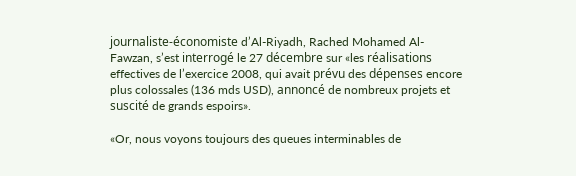journaliste-économiste d’Al-Riyadh, Rached Mohamed Al-Fawzan, s’est interrogé le 27 décembre sur «les réalisations effectives de l’exercice 2008, qui avait prévu des dépenses encore plus colossales (136 mds USD), annoncé de nombreux projets et suscité de grands espoirs».

«Or, nous voyons toujours des queues interminables de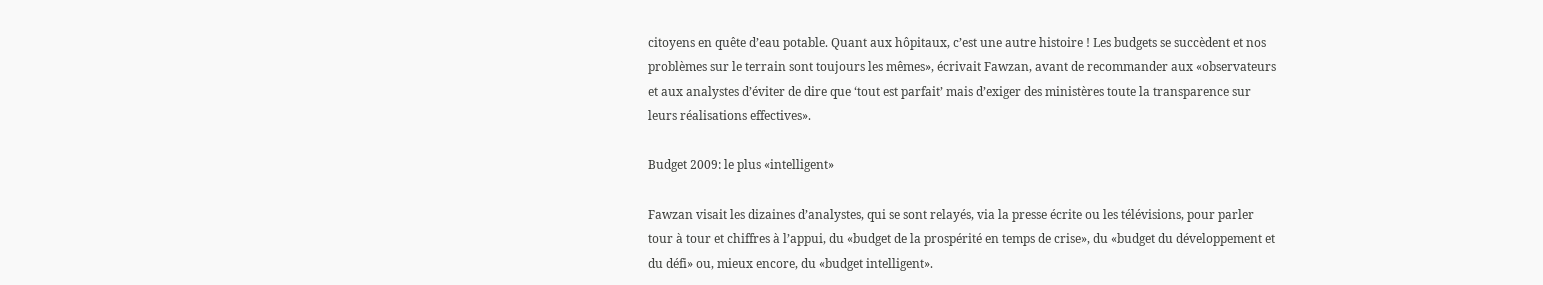citoyens en quête d’eau potable. Quant aux hôpitaux, c’est une autre histoire ! Les budgets se succèdent et nos problèmes sur le terrain sont toujours les mêmes», écrivait Fawzan, avant de recommander aux «observateurs et aux analystes d’éviter de dire que ‘tout est parfait’ mais d’exiger des ministères toute la transparence sur leurs réalisations effectives».

Budget 2009: le plus «intelligent»

Fawzan visait les dizaines d’analystes, qui se sont relayés, via la presse écrite ou les télévisions, pour parler tour à tour et chiffres à l’appui, du «budget de la prospérité en temps de crise», du «budget du développement et du défi» ou, mieux encore, du «budget intelligent».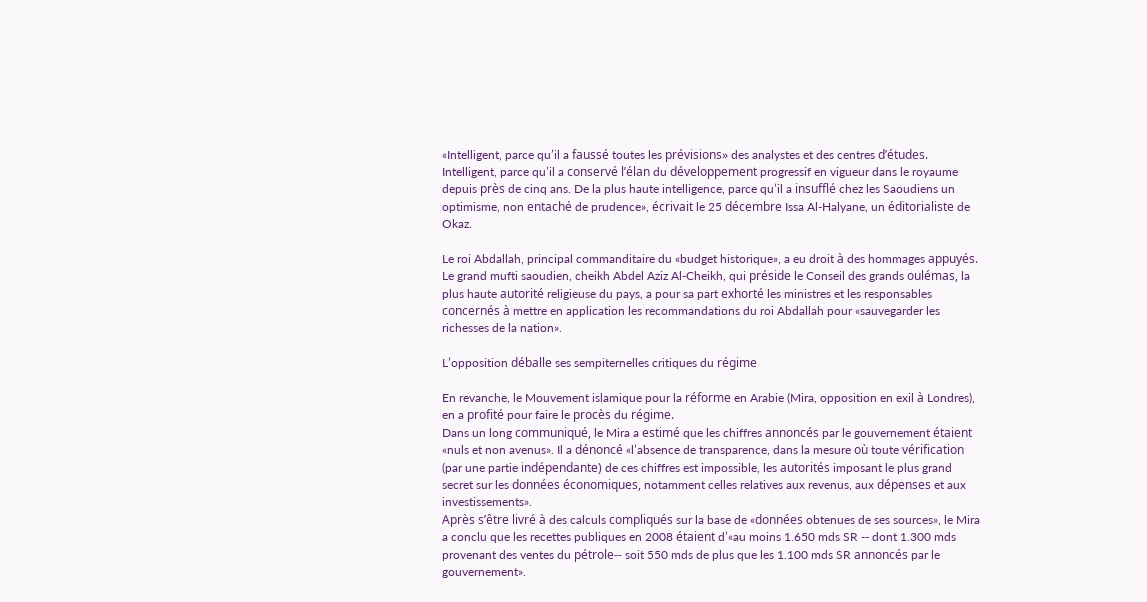«Intelligent, parce qu’il a faussé toutes les prévisions» des analystes et des centres d’études. Intelligent, parce qu’il a conservé l’élan du développement progressif en vigueur dans le royaume depuis près de cinq ans. De la plus haute intelligence, parce qu’il a insufflé chez les Saoudiens un optimisme, non entaché de prudence», écrivait le 25 décembre Issa Al-Halyane, un éditorialiste de Okaz.

Le roi Abdallah, principal commanditaire du «budget historique», a eu droit à des hommages appuyés. Le grand mufti saoudien, cheikh Abdel Aziz Al-Cheikh, qui préside le Conseil des grands oulémas, la plus haute autorité religieuse du pays, a pour sa part exhorté les ministres et les responsables concernés à mettre en application les recommandations du roi Abdallah pour «sauvegarder les richesses de la nation».

L’opposition déballe ses sempiternelles critiques du régime

En revanche, le Mouvement islamique pour la réforme en Arabie (Mira, opposition en exil à Londres), en a profité pour faire le procès du régime.
Dans un long communiqué, le Mira a estimé que les chiffres annoncés par le gouvernement étaient «nuls et non avenus». Il a dénoncé «l’absence de transparence, dans la mesure où toute vérification (par une partie indépendante) de ces chiffres est impossible, les autorités imposant le plus grand secret sur les données économiques, notamment celles relatives aux revenus, aux dépenses et aux investissements».
Après s’être livré à des calculs compliqués sur la base de «données obtenues de ses sources», le Mira a conclu que les recettes publiques en 2008 étaient d’«au moins 1.650 mds SR -- dont 1.300 mds provenant des ventes du pétrole-- soit 550 mds de plus que les 1.100 mds SR annoncés par le gouvernement».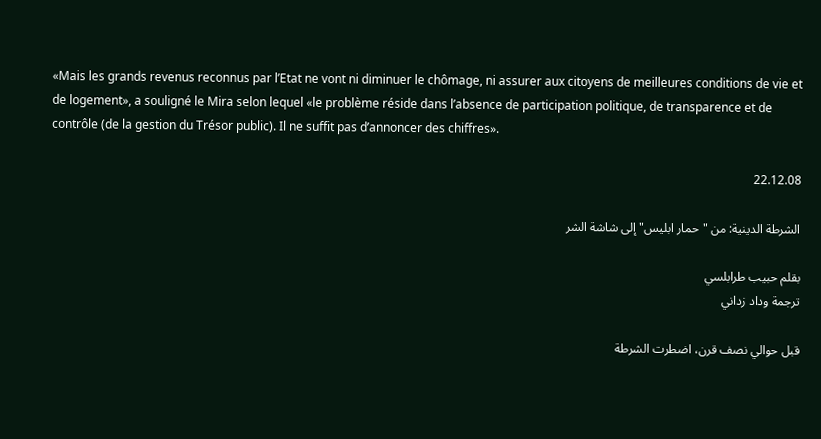«Mais les grands revenus reconnus par l’Etat ne vont ni diminuer le chômage, ni assurer aux citoyens de meilleures conditions de vie et de logement», a souligné le Mira selon lequel «le problème réside dans l’absence de participation politique, de transparence et de contrôle (de la gestion du Trésor public). Il ne suffit pas d’annoncer des chiffres».

22.12.08

الشرطة الدينية: من "حمار ابليس" إلى شاشة الشر

بقلم حبيب طرابلسي
ترجمة وداد زداني

قبل حوالي نصف قرن، اضطرت الشرطة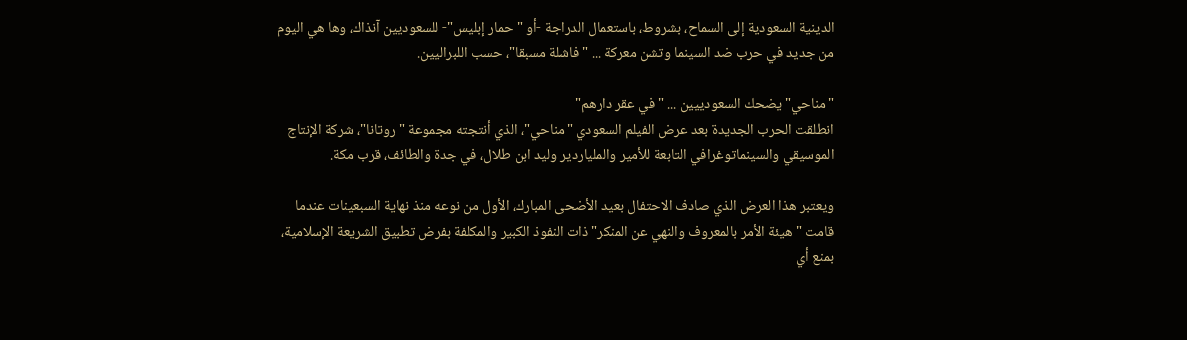الدينية السعودية إلى السماح، بشروط، باستعمال الدراجة -أو "حمار إبليس"- للسعوديين آنذاك، وها هي اليوم من جديد في حرب ضد السينما وتشن معركة ... "فاشلة مسبقا"، حسب اللبراليين.

"مناحي" يضحك السعودييين ... "في عقر دارهم"
انطلقت الحرب الجديدة بعد عرض الفيلم السعودي "مناحي"، الذي أنتجته مجموعة "روتانا"، شركة الإنتاج الموسيقي والسينماتوغرافي التابعة للأمير والملياردير وليد ابن طلال، في جدة والطائف، قرب مكة.

ويعتبر هذا العرض الذي صادف الاحتفال بعيد الأضحى المبارك، الأول من نوعه منذ نهاية السبعينات عندما قامت "هيئة الأمر بالمعروف والنهي عن المنكر" ذات النفوذ الكبير والمكلفة بفرض تطبيق الشريعة الإسلامية، بمنع أي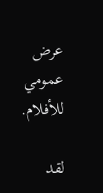عرض عمومي للأفلام.

لقد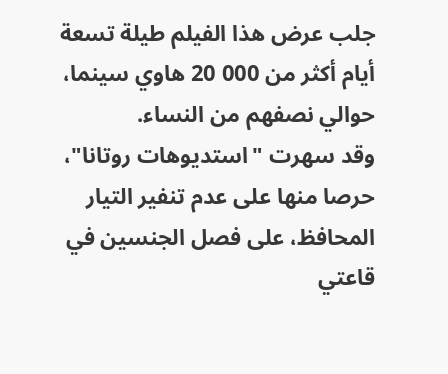جلب عرض هذا الفيلم طيلة تسعة أيام أكثر من 000 20 هاوي سينما، حوالي نصفهم من النساء.
وقد سهرت "استديوهات روتانا"، حرصا منها على عدم تنفير التيار المحافظ، على فصل الجنسين في قاعتي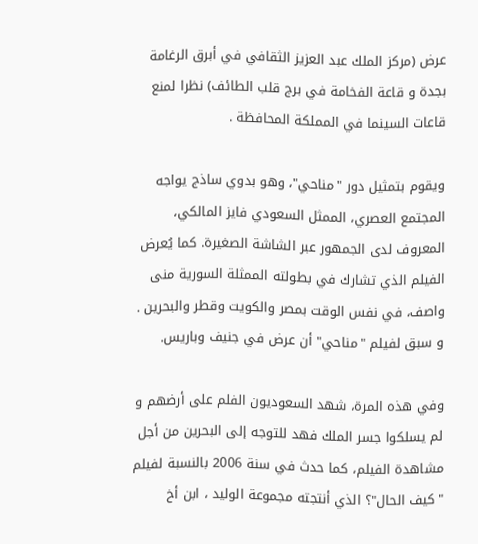عرض (مركز الملك عبد العزيز الثقافي في أبرق الرغامة بجدة و قاعة الفخامة في برج قلب الطائف) نظرا لمنع قاعات السينما في المملكة المحافظة .

ويقوم بتمثيل دور "مناحي"، وهو بدوي ساذج يواجه المجتمع العصري، الممثل السعودي فايز المالكي، المعروف لدى الجمهور عبر الشاشة الصغيرة. كما يُعرض الفيلم الذي تشارك في بطولته الممثلة السورية منى واصف، في نفس الوقت بمصر والكويت وقطر والبحرين . و سبق لفيلم "مناحي" أن عرض في جنيف وباريس.

وفي هذه المرة، شهد السعوديون الفلم على أرضهم و لم يسلكوا جسر الملك فهد للتوجه إلى البحرين من أجل مشاهدة الفيلم، كما حدث في سنة 2006 بالنسبة لفيلم "كيف الحال"؟ الذي أنتجته مجموعة الوليد ، ابن أخ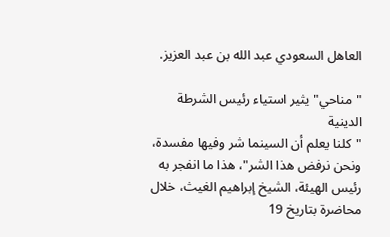العاهل السعودي عبد الله بن عبد العزيز.

"مناحي" يثير استياء رئيس الشرطة الدينية
"كلنا يعلم أن السينما شر وفيها مفسدة، ونحن نرفض هذا الشر"، هذا ما انفجر به رئيس الهيئة، الشيخ إبراهيم الغيث، خلال محاضرة بتاريخ 19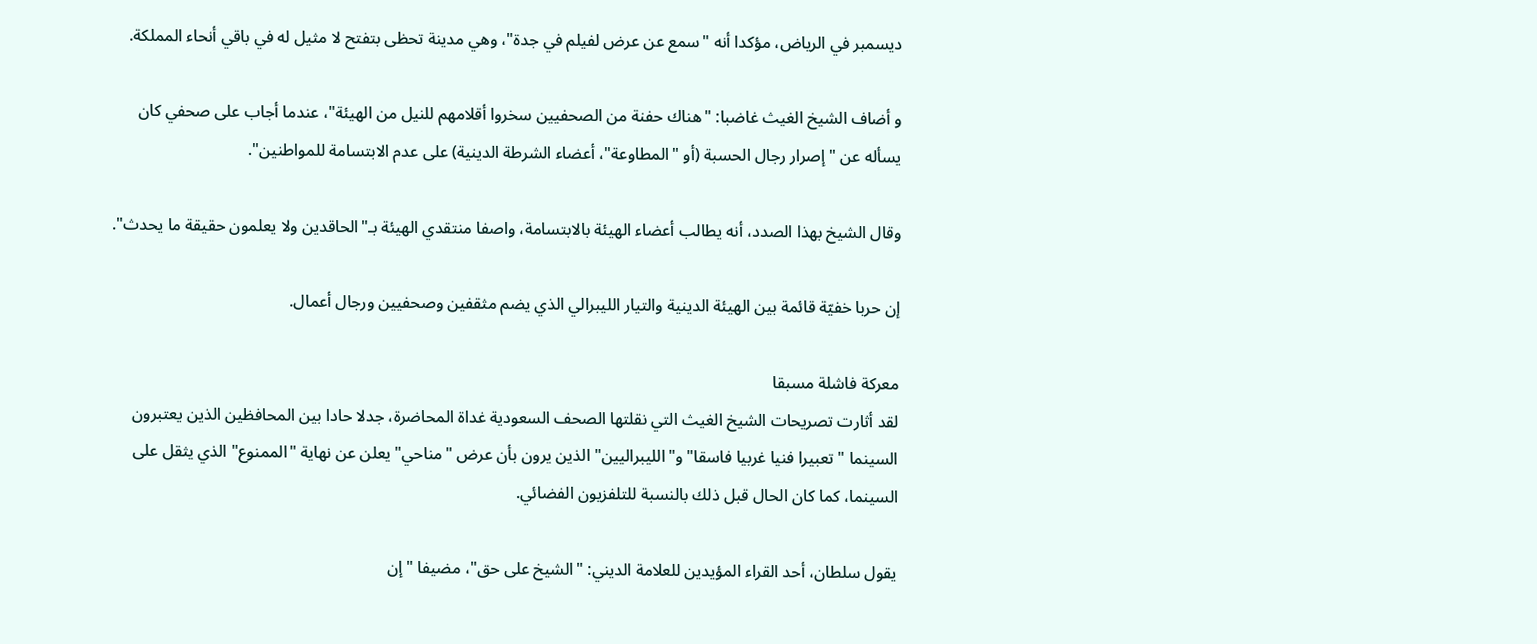ديسمبر في الرياض، مؤكدا أنه "سمع عن عرض لفيلم في جدة"، وهي مدينة تحظى بتفتح لا مثيل له في باقي أنحاء المملكة.

و أضاف الشيخ الغيث غاضبا: "هناك حفنة من الصحفيين سخروا أقلامهم للنيل من الهيئة"، عندما أجاب على صحفي كان يسأله عن "إصرار رجال الحسبة (أو "المطاوعة"، أعضاء الشرطة الدينية) على عدم الابتسامة للمواطنين".

وقال الشيخ بهذا الصدد، أنه يطالب أعضاء الهيئة بالابتسامة، واصفا منتقدي الهيئة بـ"الحاقدين ولا يعلمون حقيقة ما يحدث".

إن حربا خفيّة قائمة بين الهيئة الدينية والتيار الليبرالي الذي يضم مثقفين وصحفيين ورجال أعمال.

معركة فاشلة مسبقا
لقد أثارت تصريحات الشيخ الغيث التي نقلتها الصحف السعودية غداة المحاضرة، جدلا حادا بين المحافظين الذين يعتبرون السينما "تعبيرا فنيا غربيا فاسقا" و"الليبراليين" الذين يرون بأن عرض "مناحي" يعلن عن نهاية "الممنوع" الذي يثقل على السينما، كما كان الحال قبل ذلك بالنسبة للتلفزيون الفضائي.

يقول سلطان، أحد القراء المؤيدين للعلامة الديني: "الشيخ على حق"، مضيفا "إن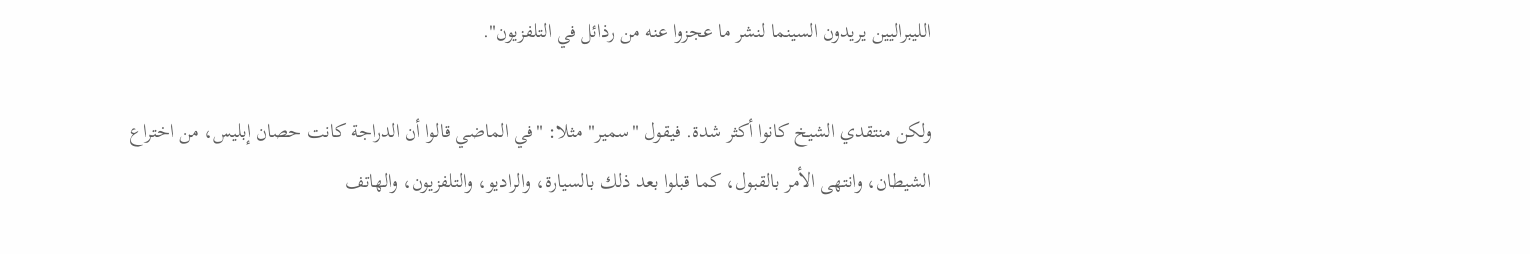الليبراليين يريدون السينما لنشر ما عجزوا عنه من رذائل في التلفزيون".

ولكن منتقدي الشيخ كانوا أكثر شدة. فيقول "سمير" مثلا: "في الماضي قالوا أن الدراجة كانت حصان إبليس، من اختراع الشيطان، وانتهى الأمر بالقبول، كما قبلوا بعد ذلك بالسيارة، والراديو، والتلفزيون، والهاتف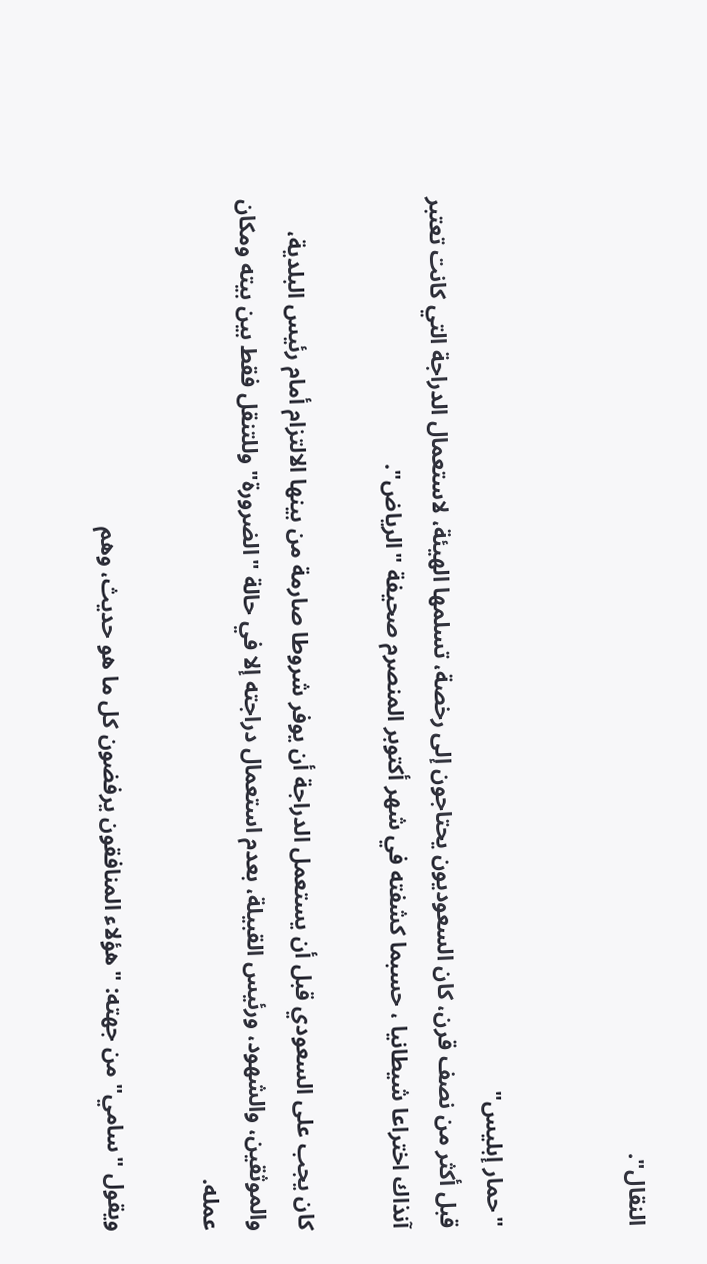النقال".


"حمار إبليس"
قبل أكثر من نصف قرن، كان السعوديون يحتاجون إلى رخصة، تسلمها الهيئة، لاستعمال الدراجة التي كانت تعتبر آنذاك اختراعا شيطانيا ، حسبما كشفته في شهر أكتوبر المنصرم صحيفة "الرياض".

كان يجب على السعودي قبل أن يستعمل الدراجة أن يوفر شروطا صارمة من بينها الالتزام أمام رئيس البلدية، والموثقين، والشهود، ورئيس القبيلة، بعدم استعمال دراجته إلا في حالة "الضرورة" وللتنقل فقط بين بيته ومكان عمله.

ويقول "سامي" من جهته: "هؤلاء المنافقون يرفضون كل ما هو حديث، وهم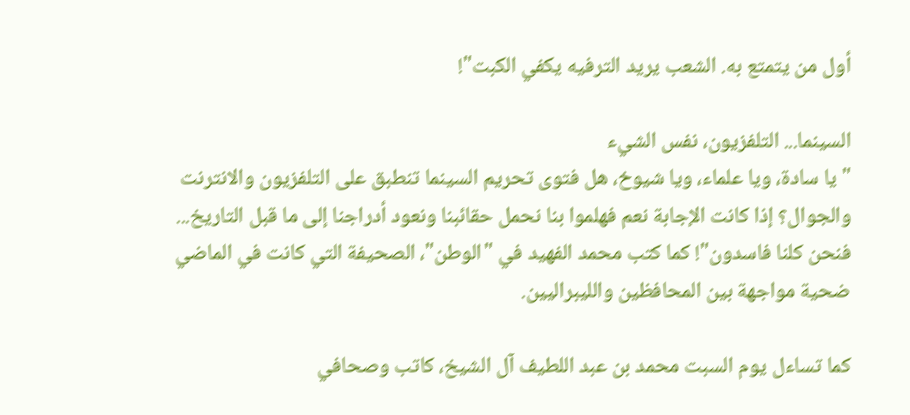أول من يتمتع به. الشعب يريد الترفيه يكفي الكبت"!

السينما... التلفزيون، نفس الشيء
"يا سادة، ويا علماء، ويا شيوخ، هل فتوى تحريم السينما تنطبق على التلفزيون والانترنت والجوال؟ إذا كانت الإجابة نعم فهلموا بنا نحمل حقائبنا ونعود أدراجنا إلى ما قبل التاريخ... فنحن كلنا فاسدون"! كما كتب محمد الفهيد في "الوطن"، الصحيفة التي كانت في الماضي ضحية مواجهة بين المحافظين والليبراليين.

كما تساءل يوم السبت محمد بن عبد اللطيف آل الشيخ، كاتب وصحافي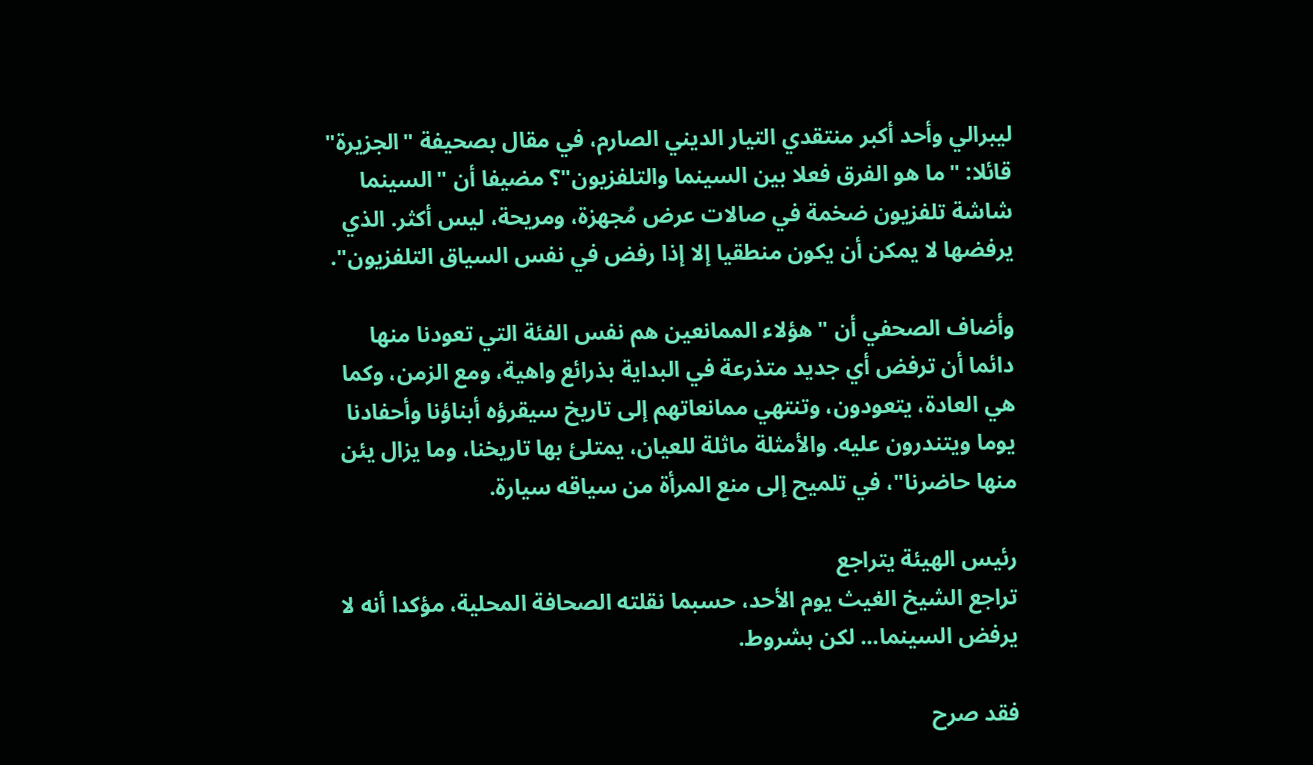ليبرالي وأحد أكبر منتقدي التيار الديني الصارم، في مقال بصحيفة "الجزيرة" قائلا: "ما هو الفرق فعلا بين السينما والتلفزيون"؟ مضيفا أن "السينما شاشة تلفزيون ضخمة في صالات عرض مُجهزة، ومريحة، ليس أكثر. الذي يرفضها لا يمكن أن يكون منطقيا إلا إذا رفض في نفس السياق التلفزيون".

وأضاف الصحفي أن "هؤلاء الممانعين هم نفس الفئة التي تعودنا منها دائما أن ترفض أي جديد متذرعة في البداية بذرائع واهية، ومع الزمن، وكما هي العادة، يتعودون، وتنتهي ممانعاتهم إلى تاريخ سيقرؤه أبناؤنا وأحفادنا يوما ويتندرون عليه. والأمثلة ماثلة للعيان، يمتلئ بها تاريخنا، وما يزال يئن منها حاضرنا"، في تلميح إلى منع المرأة من سياقه سيارة.

رئيس الهيئة يتراجع
تراجع الشيخ الغيث يوم الأحد، حسبما نقلته الصحافة المحلية، مؤكدا أنه لا يرفض السينما... لكن بشروط.

فقد صرح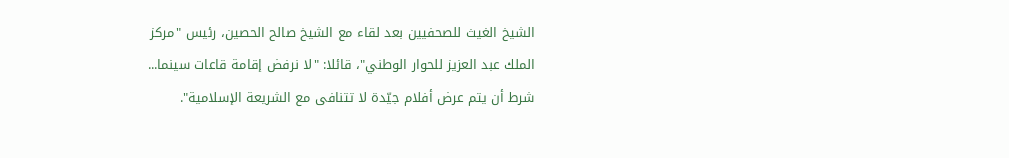الشيخ الغيث للصحفيين بعد لقاء مع الشيخ صالح الحصين، رئيس "مركز الملك عبد العزيز للحوار الوطني"، قائلا: "لا نرفض إقامة قاعات سينما... شرط أن يتم عرض أفلام جيّدة لا تتنافى مع الشريعة الإسلامية".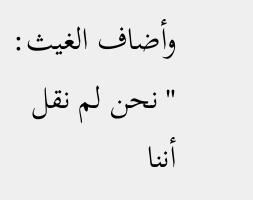وأضاف الغيث: "نحن لم نقل أننا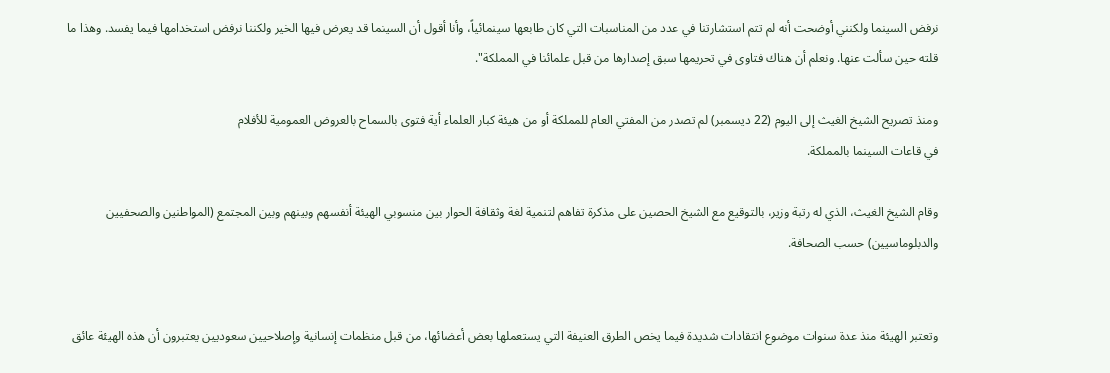نرفض السينما ولكنني أوضحت أنه لم تتم استشارتنا في عدد من المناسبات التي كان طابعها سينمائياً، وأنا أقول أن السينما قد يعرض فيها الخير ولكننا نرفض استخدامها فيما يفسد. وهذا ما قلته حين سألت عنها. ونعلم أن هناك فتاوى في تحريمها سبق إصدارها من قبل علمائنا في المملكة".

ومنذ تصريح الشيخ الغيث إلى اليوم (22 ديسمبر) لم تصدر من المفتي العام للمملكة أو من هيئة كبار العلماء أية فتوى بالسماح بالعروض العمومية للأفلام
في قاعات السينما بالمملكة.

وقام الشيخ الغيث، الذي له رتبة وزير، بالتوقيع مع الشيخ الحصين على مذكرة تفاهم لتنمية لغة وثقافة الحوار بين منسوبي الهيئة أنفسهم وبينهم وبين المجتمع (المواطنين والصحفيين والدبلوماسيين) حسب الصحافة.


وتعتبر الهيئة منذ عدة سنوات موضوع انتقادات شديدة فيما يخص الطرق العنيفة التي يستعملها بعض أعضائها، من قبل منظمات إنسانية وإصلاحيين سعوديين يعتبرون أن هذه الهيئة عائق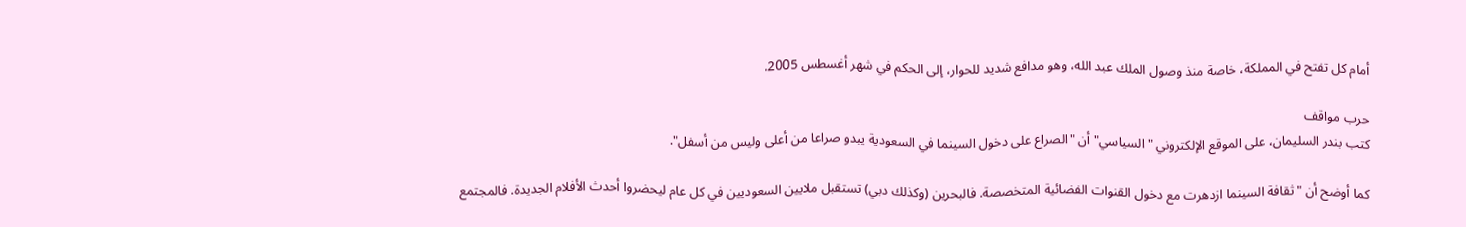أمام كل تفتح في المملكة، خاصة منذ وصول الملك عبد الله، وهو مدافع شديد للحوار، إلى الحكم في شهر أغسطس 2005.

حرب مواقف
كتب بندر السليمان، على الموقع الإلكتروني "السياسي" أن "الصراع على دخول السينما في السعودية يبدو صراعا من أعلى وليس من أسفل".

كما أوضح أن "ثقافة السينما ازدهرت مع دخول القنوات الفضائية المتخصصة. فالبحرين (وكذلك دبي) تستقبل ملايين السعوديين في كل عام ليحضروا أحدث الأفلام الجديدة. فالمجتمع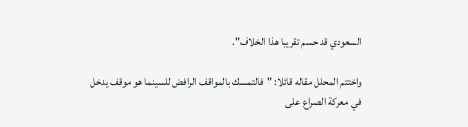السعودي قد حسم تقريبا هذا الخلاف".

واختتم المحلل مقاله قائلا: "فالتمسك بالمواقف الرافض للسينما هو موقف يدخل في معركة الصراع على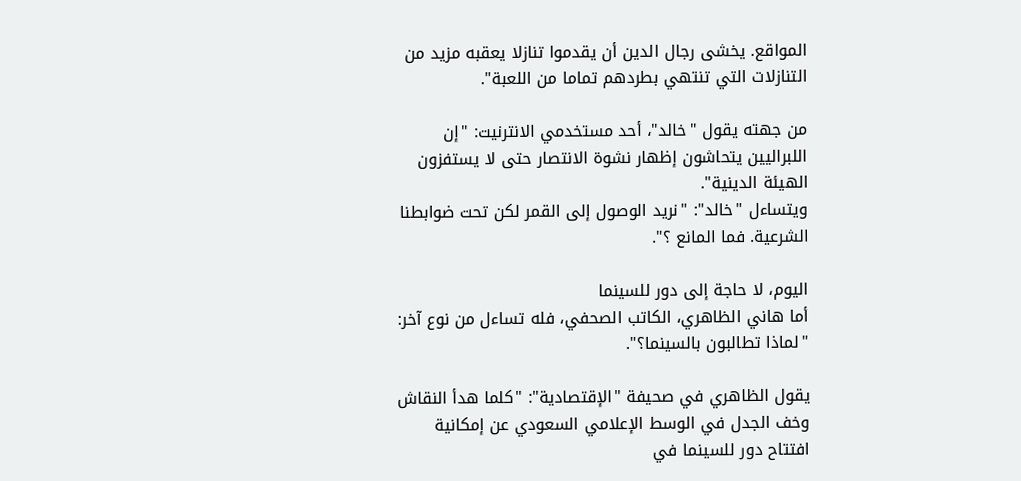المواقع. يخشى رجال الدين أن يقدموا تنازلا يعقبه مزيد من التنازلات التي تنتهي بطردهم تماما من اللعبة".

من جهته يقول "خالد"، أحد مستخدمي الانترنيت: "إن اللبراليين يتحاشون إظهار نشوة الانتصار حتى لا يستفزون الهيئة الدينية".
ويتساءل "خالد": "نريد الوصول إلى القمر لكن تحت ضوابطنا الشرعية. فما المانع ؟".

اليوم، لا حاجة إلى دور للسينما
أما هاني الظاهري، الكاتب الصحفي، فله تساءل من نوع آخر: "لماذا تطالبون بالسينما؟".

يقول الظاهري في صحيفة "الإقتصادية": "كلما هدأ النقاش وخف الجدل في الوسط الإعلامي السعودي عن إمكانية افتتاح دور للسينما في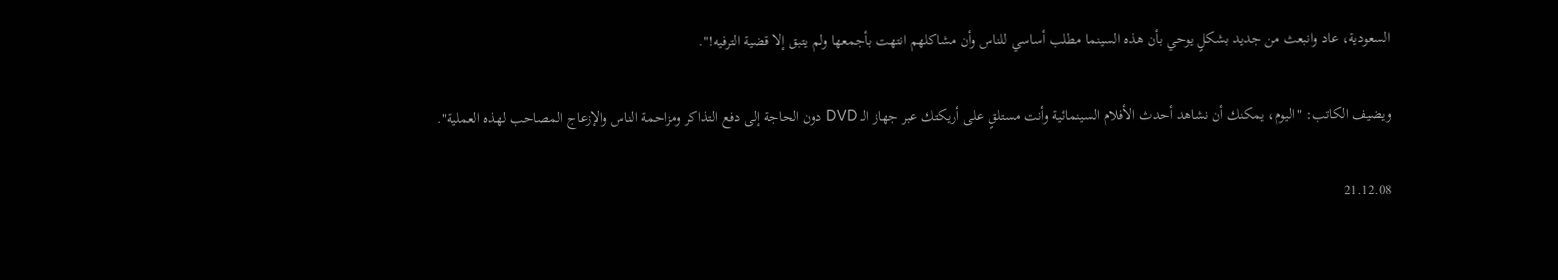السعودية، عاد وانبعث من جديد بشكلٍ يوحي بأن هذه السينما مطلب أساسي للناس وأن مشاكلهم انتهت بأجمعها ولم يتبق إلا قضية الترفيه!".

ويضيف الكاتب: "اليوم، يمكنك أن نشاهد أحدث الأفلام السينمائية وأنت مستلقٍ على أريكتك عبر جهاز الـ DVD دون الحاجة إلى دفع التذاكر ومزاحمة الناس والإزعاج المصاحب لهذه العملية".

21.12.08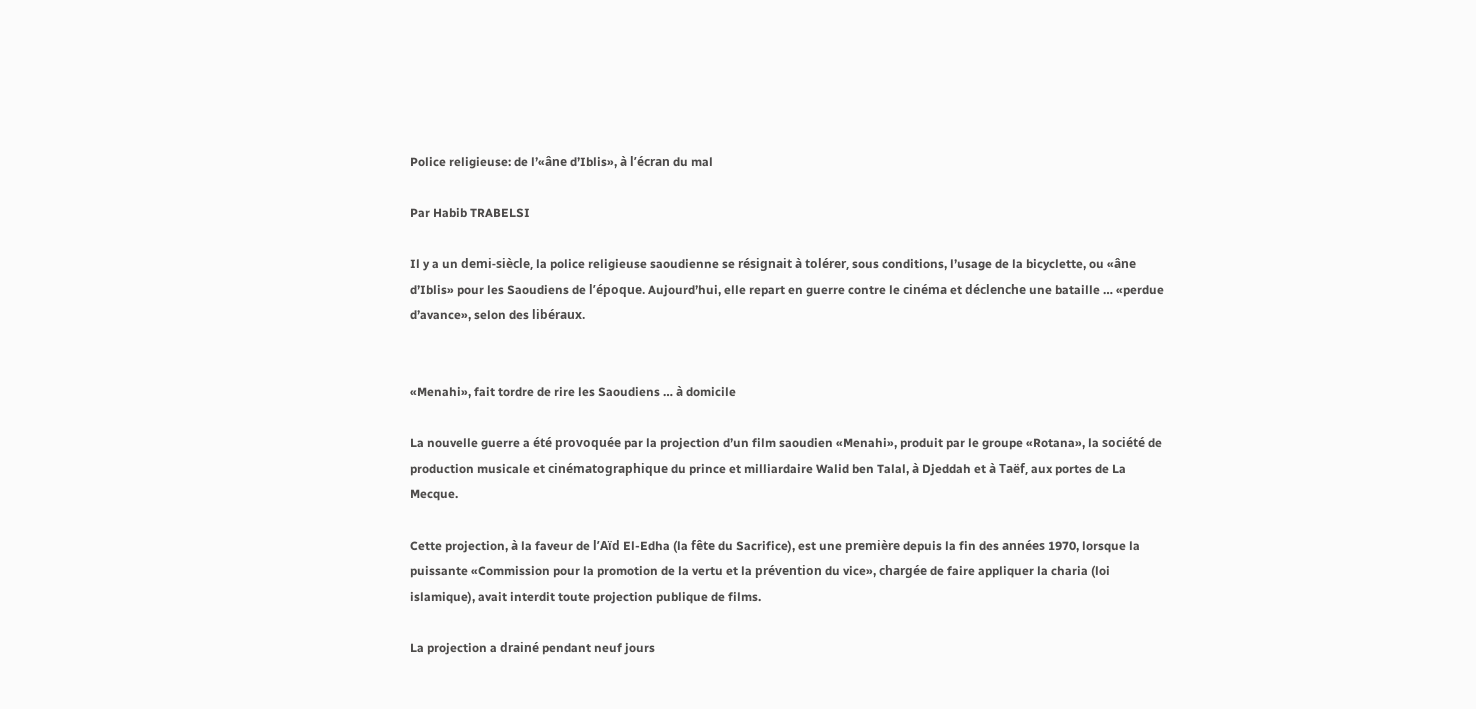Police religieuse: de l’«âne d’Iblis», à l’écran du mal

Par Habib TRABELSI

Il y a un demi-siècle, la police religieuse saoudienne se résignait à tolérer, sous conditions, l’usage de la bicyclette, ou «âne d’Iblis» pour les Saoudiens de l’époque. Aujourd’hui, elle repart en guerre contre le cinéma et déclenche une bataille … «perdue d’avance», selon des libéraux.


«Menahi», fait tordre de rire les Saoudiens … à domicile

La nouvelle guerre a été provoquée par la projection d’un film saoudien «Menahi», produit par le groupe «Rotana», la société de production musicale et cinématographique du prince et milliardaire Walid ben Talal, à Djeddah et à Taëf, aux portes de La Mecque.

Cette projection, à la faveur de l’Aïd El-Edha (la fête du Sacrifice), est une première depuis la fin des années 1970, lorsque la puissante «Commission pour la promotion de la vertu et la prévention du vice», chargée de faire appliquer la charia (loi islamique), avait interdit toute projection publique de films.

La projection a drainé pendant neuf jours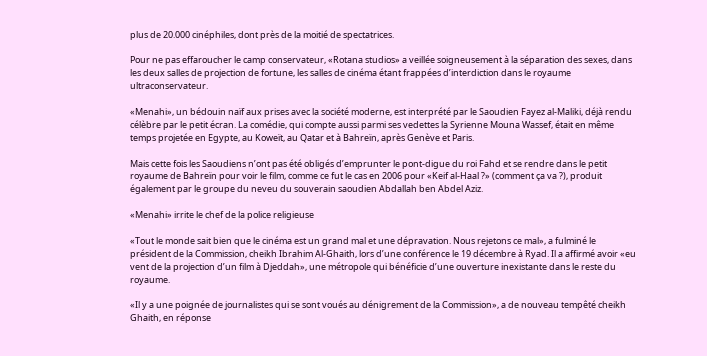plus de 20.000 cinéphiles, dont près de la moitié de spectatrices.

Pour ne pas effaroucher le camp conservateur, «Rotana studios» a veillée soigneusement à la séparation des sexes, dans les deux salles de projection de fortune, les salles de cinéma étant frappées d’interdiction dans le royaume ultraconservateur.

«Menahi», un bédouin naïf aux prises avec la société moderne, est interprété par le Saoudien Fayez al-Maliki, déjà rendu célèbre par le petit écran. La comédie, qui compte aussi parmi ses vedettes la Syrienne Mouna Wassef, était en même temps projetée en Egypte, au Koweït, au Qatar et à Bahreïn, après Genève et Paris.

Mais cette fois les Saoudiens n’ont pas été obligés d’emprunter le pont-digue du roi Fahd et se rendre dans le petit royaume de Bahreïn pour voir le film, comme ce fut le cas en 2006 pour «Keif al-Haal ?» (comment ça va ?), produit également par le groupe du neveu du souverain saoudien Abdallah ben Abdel Aziz.

«Menahi» irrite le chef de la police religieuse

«Tout le monde sait bien que le cinéma est un grand mal et une dépravation. Nous rejetons ce mal», a fulminé le président de la Commission, cheikh Ibrahim Al-Ghaith, lors d’une conférence le 19 décembre à Ryad. Il a affirmé avoir «eu vent de la projection d’un film à Djeddah», une métropole qui bénéficie d’une ouverture inexistante dans le reste du royaume.

«Il y a une poignée de journalistes qui se sont voués au dénigrement de la Commission», a de nouveau tempêté cheikh Ghaith, en réponse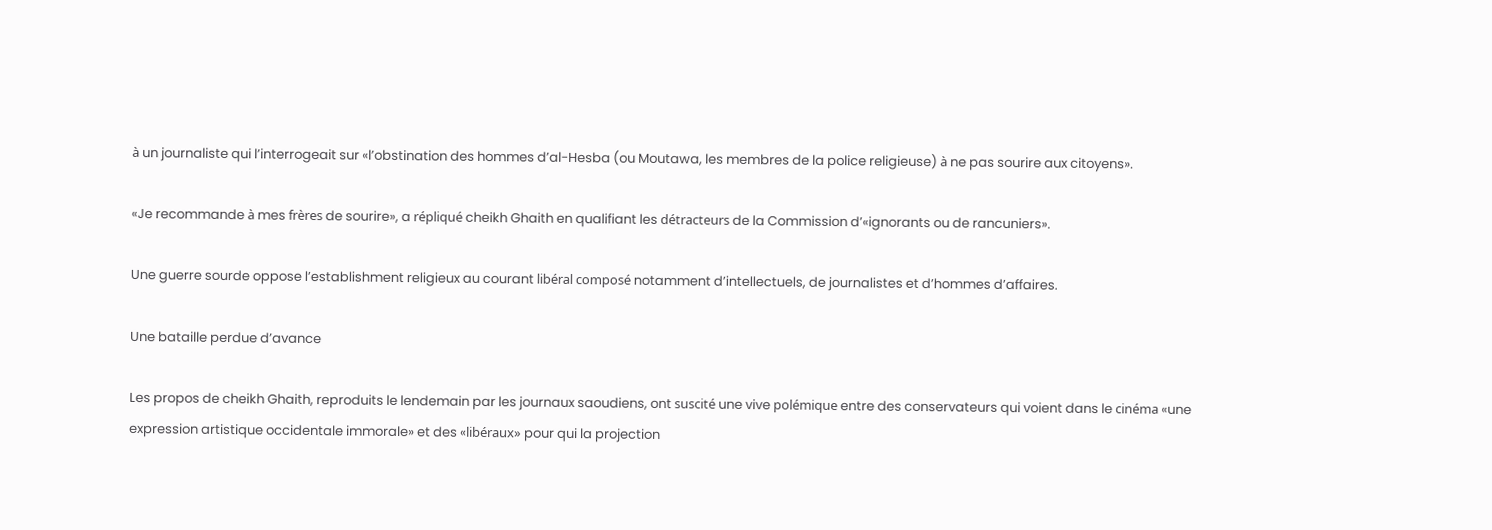à un journaliste qui l’interrogeait sur «l’obstination des hommes d’al-Hesba (ou Moutawa, les membres de la police religieuse) à ne pas sourire aux citoyens».

«Je recommande à mes frères de sourire», a répliqué cheikh Ghaith en qualifiant les détracteurs de la Commission d’«ignorants ou de rancuniers».

Une guerre sourde oppose l’establishment religieux au courant libéral composé notamment d’intellectuels, de journalistes et d’hommes d’affaires.

Une bataille perdue d’avance

Les propos de cheikh Ghaith, reproduits le lendemain par les journaux saoudiens, ont suscité une vive polémique entre des conservateurs qui voient dans le cinéma «une expression artistique occidentale immorale» et des «libéraux» pour qui la projection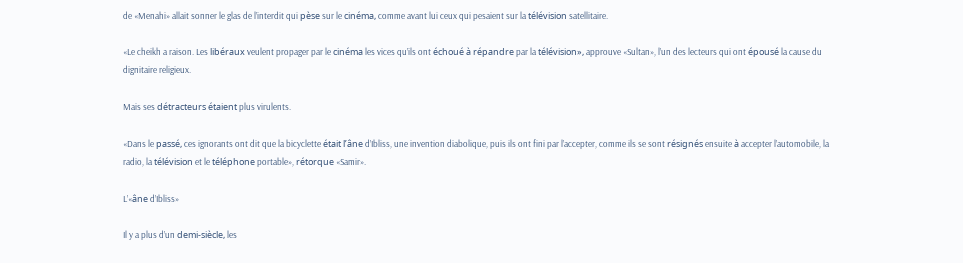de «Menahi» allait sonner le glas de l’interdit qui pèse sur le cinéma, comme avant lui ceux qui pesaient sur la télévision satellitaire.

«Le cheikh a raison. Les libéraux veulent propager par le cinéma les vices qu’ils ont échoué à répandre par la télévision», approuve «Sultan», l’un des lecteurs qui ont épousé la cause du dignitaire religieux.

Mais ses détracteurs étaient plus virulents.

«Dans le passé, ces ignorants ont dit que la bicyclette était l’âne d’Ibliss, une invention diabolique, puis ils ont fini par l’accepter, comme ils se sont résignés ensuite à accepter l’automobile, la radio, la télévision et le téléphone portable», rétorque «Samir».

L’«âne d’Ibliss»

Il y a plus d’un demi-siècle, les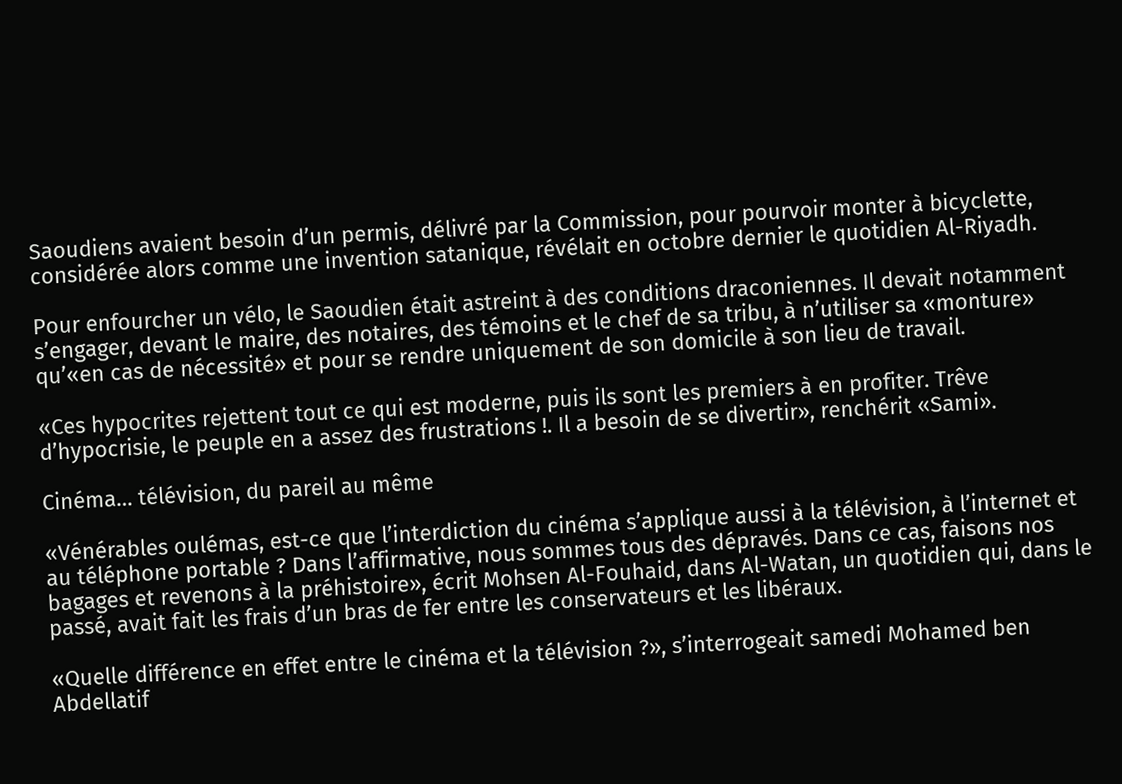Saoudiens avaient besoin d’un permis, délivré par la Commission, pour pourvoir monter à bicyclette, considérée alors comme une invention satanique, révélait en octobre dernier le quotidien Al-Riyadh.

Pour enfourcher un vélo, le Saoudien était astreint à des conditions draconiennes. Il devait notamment s’engager, devant le maire, des notaires, des témoins et le chef de sa tribu, à n’utiliser sa «monture» qu’«en cas de nécessité» et pour se rendre uniquement de son domicile à son lieu de travail.

«Ces hypocrites rejettent tout ce qui est moderne, puis ils sont les premiers à en profiter. Trêve d’hypocrisie, le peuple en a assez des frustrations !. Il a besoin de se divertir», renchérit «Sami».

Cinéma… télévision, du pareil au même

«Vénérables oulémas, est-ce que l’interdiction du cinéma s’applique aussi à la télévision, à l’internet et au téléphone portable ? Dans l’affirmative, nous sommes tous des dépravés. Dans ce cas, faisons nos bagages et revenons à la préhistoire», écrit Mohsen Al-Fouhaid, dans Al-Watan, un quotidien qui, dans le passé, avait fait les frais d’un bras de fer entre les conservateurs et les libéraux.

«Quelle différence en effet entre le cinéma et la télévision ?», s’interrogeait samedi Mohamed ben Abdellatif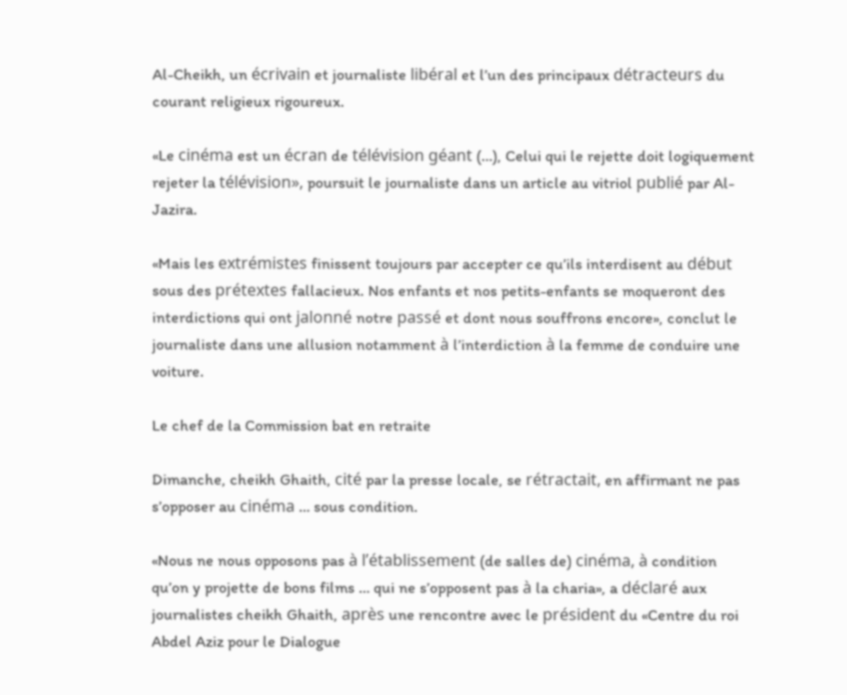Al-Cheikh, un écrivain et journaliste libéral et l’un des principaux détracteurs du courant religieux rigoureux.

«Le cinéma est un écran de télévision géant (…), Celui qui le rejette doit logiquement rejeter la télévision», poursuit le journaliste dans un article au vitriol publié par Al-Jazira.

«Mais les extrémistes finissent toujours par accepter ce qu’ils interdisent au début sous des prétextes fallacieux. Nos enfants et nos petits-enfants se moqueront des interdictions qui ont jalonné notre passé et dont nous souffrons encore», conclut le journaliste dans une allusion notamment à l’interdiction à la femme de conduire une voiture.

Le chef de la Commission bat en retraite

Dimanche, cheikh Ghaith, cité par la presse locale, se rétractait, en affirmant ne pas s’opposer au cinéma … sous condition.

«Nous ne nous opposons pas à l’établissement (de salles de) cinéma, à condition qu’on y projette de bons films … qui ne s’opposent pas à la charia», a déclaré aux journalistes cheikh Ghaith, après une rencontre avec le président du «Centre du roi Abdel Aziz pour le Dialogue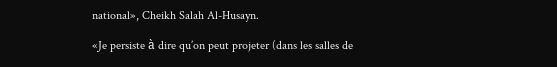national», Cheikh Salah Al-Husayn.

«Je persiste à dire qu’on peut projeter (dans les salles de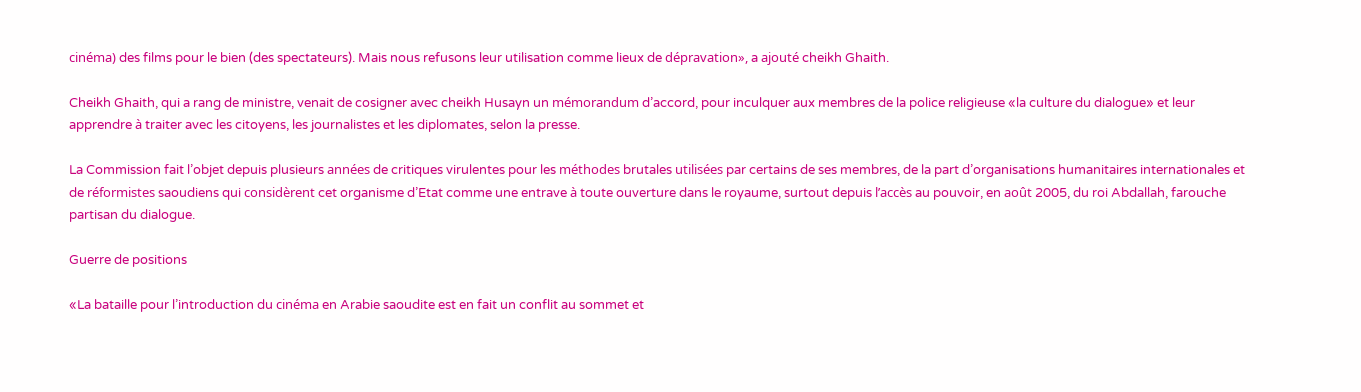cinéma) des films pour le bien (des spectateurs). Mais nous refusons leur utilisation comme lieux de dépravation», a ajouté cheikh Ghaith.

Cheikh Ghaith, qui a rang de ministre, venait de cosigner avec cheikh Husayn un mémorandum d’accord, pour inculquer aux membres de la police religieuse «la culture du dialogue» et leur apprendre à traiter avec les citoyens, les journalistes et les diplomates, selon la presse.

La Commission fait l’objet depuis plusieurs années de critiques virulentes pour les méthodes brutales utilisées par certains de ses membres, de la part d’organisations humanitaires internationales et de réformistes saoudiens qui considèrent cet organisme d’Etat comme une entrave à toute ouverture dans le royaume, surtout depuis l’accès au pouvoir, en août 2005, du roi Abdallah, farouche partisan du dialogue.

Guerre de positions

«La bataille pour l’introduction du cinéma en Arabie saoudite est en fait un conflit au sommet et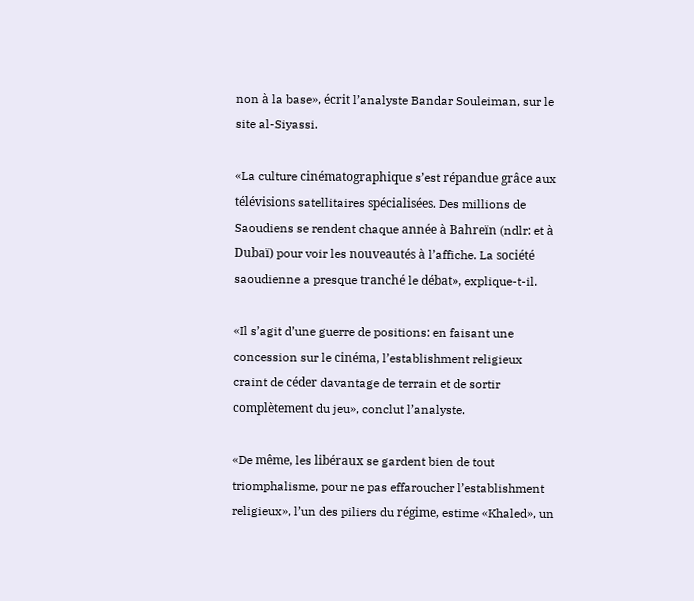non à la base», écrit l’analyste Bandar Souleiman, sur le site al-Siyassi.

«La culture cinématographique s’est répandue grâce aux télévisions satellitaires spécialisées. Des millions de Saoudiens se rendent chaque année à Bahreïn (ndlr: et à Dubaï) pour voir les nouveautés à l’affiche. La société saoudienne a presque tranché le débat», explique-t-il.

«Il s’agit d’une guerre de positions: en faisant une concession sur le cinéma, l’establishment religieux craint de céder davantage de terrain et de sortir complètement du jeu», conclut l’analyste.

«De même, les libéraux se gardent bien de tout triomphalisme, pour ne pas effaroucher l’establishment religieux», l’un des piliers du régime, estime «Khaled», un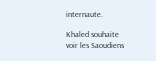internaute.

Khaled souhaite voir les Saoudiens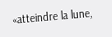«atteindre la lune,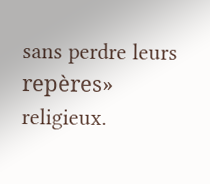sans perdre leurs repères» religieux.